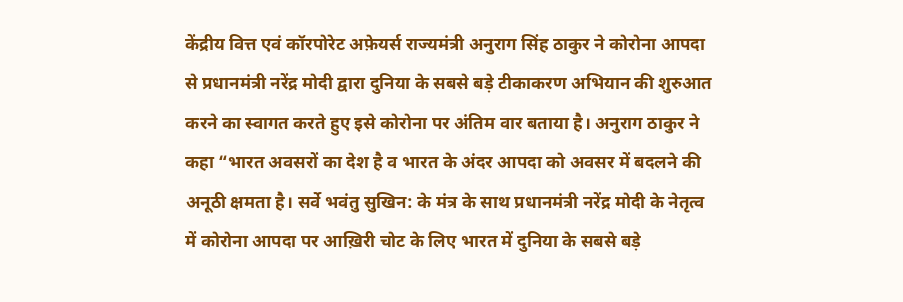केंद्रीय वित्त एवं कॉरपोरेट अफ़ेयर्स राज्यमंत्री अनुराग सिंह ठाकुर ने कोरोना आपदा से प्रधानमंत्री नरेंद्र मोदी द्वारा दुनिया के सबसे बड़े टीकाकरण अभियान की शुरुआत करने का स्वागत करते हुए इसे कोरोना पर अंतिम वार बताया है। अनुराग ठाकुर ने कहा “भारत अवसरों का देश है व भारत के अंदर आपदा को अवसर में बदलने की अनूठी क्षमता है। सर्वे भवंतु सुखिन: के मंत्र के साथ प्रधानमंत्री नरेंद्र मोदी के नेतृत्व में कोरोना आपदा पर आख़िरी चोट के लिए भारत में दुनिया के सबसे बड़े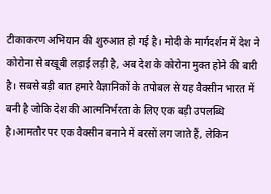टीकाकरण अभियान की शुरुआत हो गई है। मोदी के मार्गदर्शन में देश ने कोरोना से बखूबी लड़ाई लड़ी है, अब देश के कोरोना मुक्त होने की बारी है। सबसे बड़ी बात हमारे वैज्ञानिकों के तपोबल से यह वैक्सीन भारत में बनी है जोकि देश की आत्मनिर्भरता के लिए एक बड़ी उपलब्धि है।आमतौर पर एक वैक्सीन बनाने में बरसों लग जाते हैं, लेकिन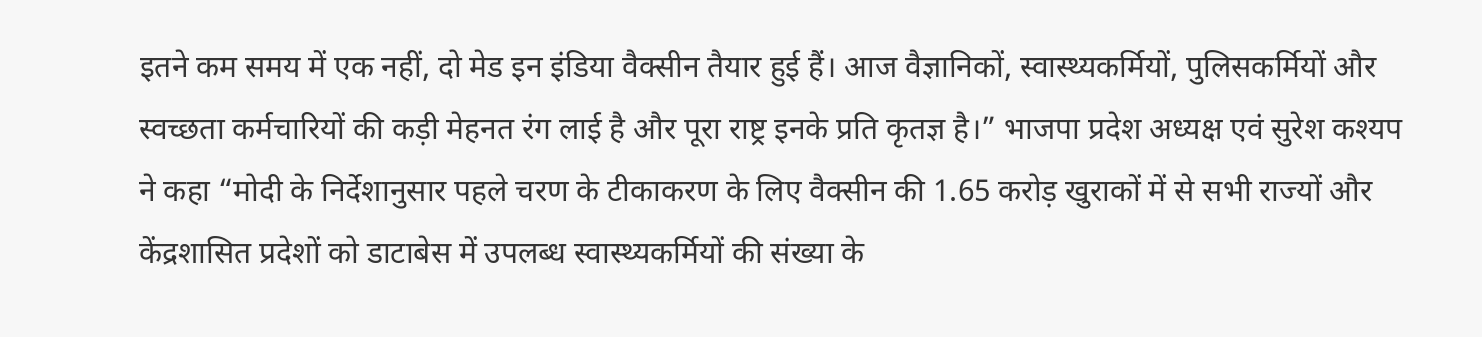इतने कम समय में एक नहीं, दो मेड इन इंडिया वैक्सीन तैयार हुई हैं। आज वैज्ञानिकों, स्वास्थ्यकर्मियों, पुलिसकर्मियों और स्वच्छता कर्मचारियों की कड़ी मेहनत रंग लाई है और पूरा राष्ट्र इनके प्रति कृतज्ञ है।” भाजपा प्रदेश अध्यक्ष एवं सुरेश कश्यप ने कहा “मोदी के निर्देशानुसार पहले चरण के टीकाकरण के लिए वैक्सीन की 1.65 करोड़ खुराकों में से सभी राज्यों और केंद्रशासित प्रदेशों को डाटाबेस में उपलब्ध स्वास्थ्यकर्मियों की संख्या के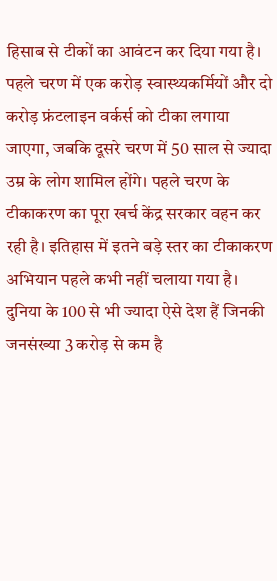हिसाब से टीकों का आवंटन कर दिया गया है। पहले चरण में एक करोड़ स्वास्थ्यकर्मियों और दो करोड़ फ्रंटलाइन वर्कर्स को टीका लगाया जाएगा, जबकि दूसरे चरण में 50 साल से ज्यादा उम्र के लोग शामिल होंगे। पहले चरण के टीकाकरण का पूरा खर्च केंद्र सरकार वहन कर रही है। इतिहास में इतने बड़े स्तर का टीकाकरण अभियान पहले कभी नहीं चलाया गया है। दुनिया के 100 से भी ज्यादा ऐसे देश हैं जिनकी जनसंख्या 3 करोड़ से कम है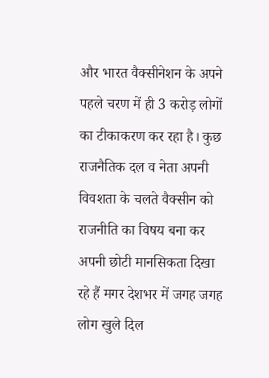और भारत वैक्सीनेशन के अपने पहले चरण में ही 3 करोड़ लोगों का टीकाकरण कर रहा है। कुछ राजनैतिक दल व नेता अपनी विवशता के चलते वैक्सीन को राजनीति का विषय बना कर अपनी छोटी मानसिकता दिखा रहे हैं मगर देशभर में जगह जगह लोग खुले दिल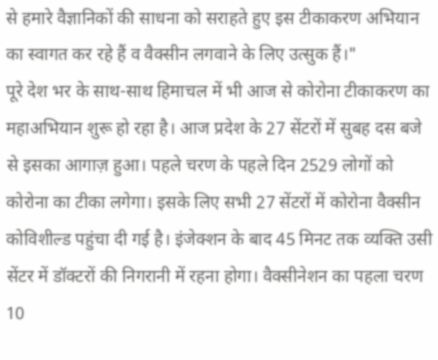से हमारे वैज्ञानिकों की साधना को सराहते हुए इस टीकाकरण अभियान का स्वागत कर रहे हैं व वैक्सीन लगवाने के लिए उत्सुक हैं।"
पूरे देश भर के साथ-साथ हिमाचल में भी आज से कोरोना टीकाकरण का महाअभियान शुरू हो रहा है। आज प्रदेश के 27 सेंटरों में सुबह दस बजे से इसका आगाज़ हुआ। पहले चरण के पहले दिन 2529 लोगों को कोरोना का टीका लगेगा। इसके लिए सभी 27 सेंटरों में कोरोना वैक्सीन कोविशील्ड पहुंचा दी गई है। इंजेक्शन के बाद 45 मिनट तक व्यक्ति उसी सेंटर में डॉक्टरों की निगरानी में रहना होगा। वैक्सीनेशन का पहला चरण 10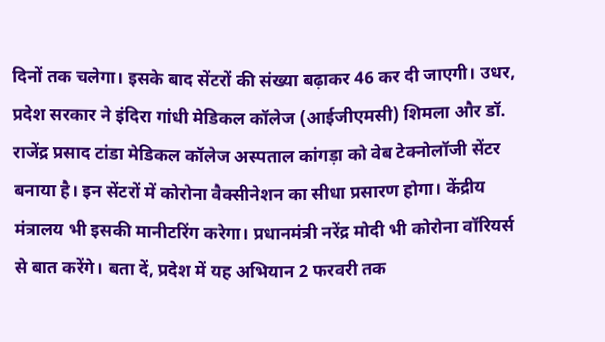दिनों तक चलेगा। इसके बाद सेंटरों की संख्या बढ़ाकर 46 कर दी जाएगी। उधर, प्रदेश सरकार ने इंदिरा गांधी मेडिकल कॉलेज (आईजीएमसी) शिमला और डॉ. राजेंद्र प्रसाद टांडा मेडिकल कॉलेज अस्पताल कांगड़ा को वेब टेक्नोलॉजी सेंटर बनाया है। इन सेंटरों में कोरोना वैक्सीनेशन का सीधा प्रसारण होगा। केंद्रीय मंत्रालय भी इसकी मानीटरिंग करेगा। प्रधानमंत्री नरेंद्र मोदी भी कोरोना वॉरियर्स से बात करेंगे। बता दें, प्रदेश में यह अभियान 2 फरवरी तक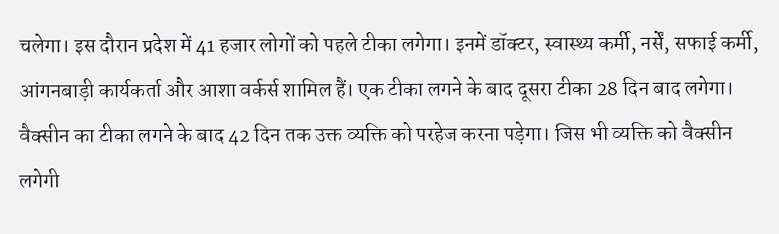चलेगा। इस दौरान प्रदेश में 41 हजार लोगों को पहले टीका लगेगा। इनमें डॉक्टर, स्वास्थ्य कर्मी, नर्सें, सफाई कर्मी, आंगनबाड़ी कार्यकर्ता और आशा वर्कर्स शामिल हैं। एक टीका लगने के बाद दूसरा टीका 28 दिन बाद लगेगा। वैक्सीन का टीका लगने के बाद 42 दिन तक उक्त व्यक्ति को परहेज करना पड़ेगा। जिस भी व्यक्ति को वैक्सीन लगेगी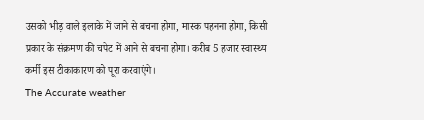उसको भीड़ वाले इलाके में जाने से बचना होगा, मास्क पहनना होगा, किसी प्रकार के संक्रमण की चपेट में आने से बचना होगा। करीब 5 हजार स्वास्थ्य कर्मी इस टीकाकारण को पूरा करवाएंगे।
The Accurate weather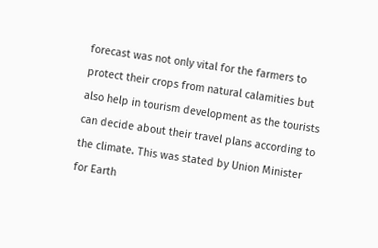forecast was not only vital for the farmers to protect their crops from natural calamities but also help in tourism development as the tourists can decide about their travel plans according to the climate. This was stated by Union Minister for Earth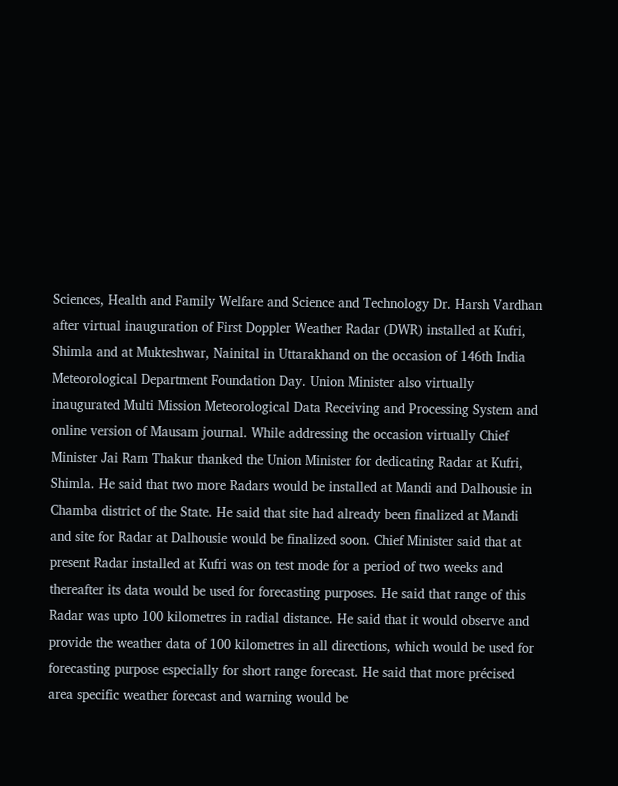Sciences, Health and Family Welfare and Science and Technology Dr. Harsh Vardhan after virtual inauguration of First Doppler Weather Radar (DWR) installed at Kufri, Shimla and at Mukteshwar, Nainital in Uttarakhand on the occasion of 146th India Meteorological Department Foundation Day. Union Minister also virtually inaugurated Multi Mission Meteorological Data Receiving and Processing System and online version of Mausam journal. While addressing the occasion virtually Chief Minister Jai Ram Thakur thanked the Union Minister for dedicating Radar at Kufri, Shimla. He said that two more Radars would be installed at Mandi and Dalhousie in Chamba district of the State. He said that site had already been finalized at Mandi and site for Radar at Dalhousie would be finalized soon. Chief Minister said that at present Radar installed at Kufri was on test mode for a period of two weeks and thereafter its data would be used for forecasting purposes. He said that range of this Radar was upto 100 kilometres in radial distance. He said that it would observe and provide the weather data of 100 kilometres in all directions, which would be used for forecasting purpose especially for short range forecast. He said that more précised area specific weather forecast and warning would be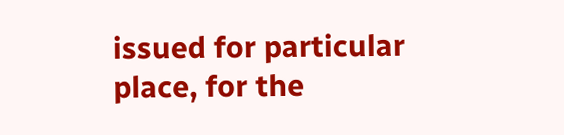issued for particular place, for the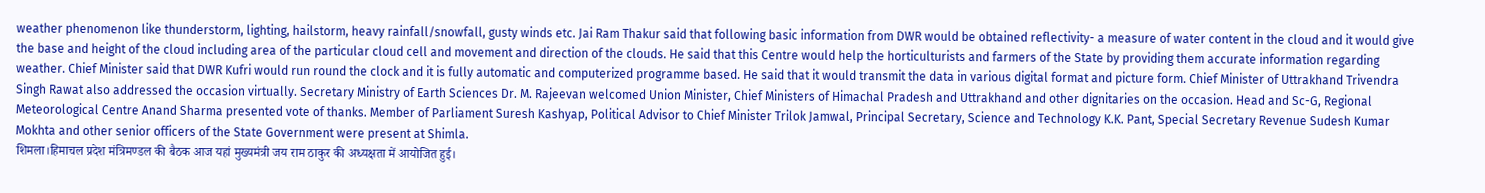weather phenomenon like thunderstorm, lighting, hailstorm, heavy rainfall/snowfall, gusty winds etc. Jai Ram Thakur said that following basic information from DWR would be obtained reflectivity- a measure of water content in the cloud and it would give the base and height of the cloud including area of the particular cloud cell and movement and direction of the clouds. He said that this Centre would help the horticulturists and farmers of the State by providing them accurate information regarding weather. Chief Minister said that DWR Kufri would run round the clock and it is fully automatic and computerized programme based. He said that it would transmit the data in various digital format and picture form. Chief Minister of Uttrakhand Trivendra Singh Rawat also addressed the occasion virtually. Secretary Ministry of Earth Sciences Dr. M. Rajeevan welcomed Union Minister, Chief Ministers of Himachal Pradesh and Uttrakhand and other dignitaries on the occasion. Head and Sc-G, Regional Meteorological Centre Anand Sharma presented vote of thanks. Member of Parliament Suresh Kashyap, Political Advisor to Chief Minister Trilok Jamwal, Principal Secretary, Science and Technology K.K. Pant, Special Secretary Revenue Sudesh Kumar Mokhta and other senior officers of the State Government were present at Shimla.
शिमला।हिमाचल प्रदेश मंत्रिमण्डल की बैठक आज यहां मुख्यमंत्री जय राम ठाकुर की अध्यक्षता में आयोजित हुई।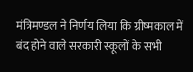मंत्रिमण्डल ने निर्णय लिया कि ग्रीष्मकाल में बंद होने वाले सरकारी स्कूलों के सभी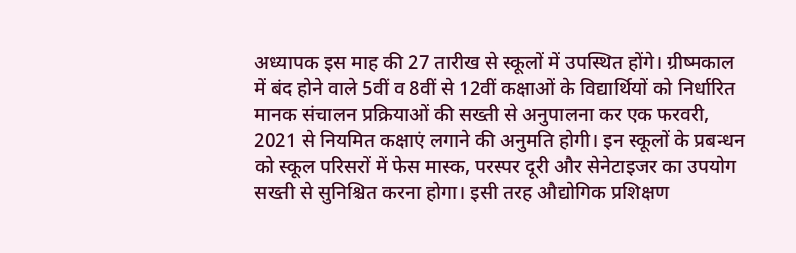अध्यापक इस माह की 27 तारीख से स्कूलों में उपस्थित होंगे। ग्रीष्मकाल में बंद होने वाले 5वीं व 8वीं से 12वीं कक्षाओं के विद्यार्थियों को निर्धारित मानक संचालन प्रक्रियाओं की सख्ती से अनुपालना कर एक फरवरी, 2021 से नियमित कक्षाएं लगाने की अनुमति होगी। इन स्कूलों के प्रबन्धन को स्कूल परिसरों में फेस मास्क, परस्पर दूरी और सेनेटाइजर का उपयोग सख्ती से सुनिश्चित करना होगा। इसी तरह औद्योगिक प्रशिक्षण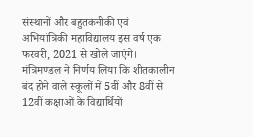संस्थानों और बहुतकनीकी एवं अभियांत्रिकी महाविद्यालय इस वर्ष एक फरवरी, 2021 से खोले जाएंगे। मंत्रिमण्डल ने निर्णय लिया कि शीतकालीन बंद होने वाले स्कूलों में 5वीं और 8वीं से 12वीं कक्षाओं के विद्यार्थियों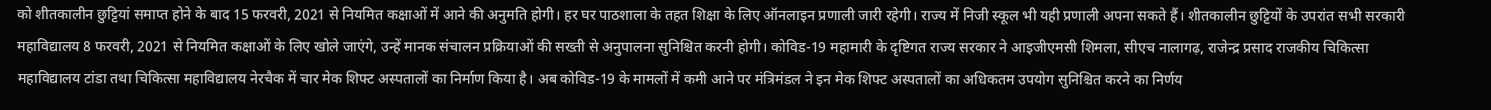को शीतकालीन छुट्टियां समाप्त होने के बाद 15 फरवरी, 2021 से नियमित कक्षाओं में आने की अनुमति होगी। हर घर पाठशाला के तहत शिक्षा के लिए ऑनलाइन प्रणाली जारी रहेगी। राज्य में निजी स्कूल भी यही प्रणाली अपना सकते हैं। शीतकालीन छुट्टियों के उपरांत सभी सरकारी महाविद्यालय 8 फरवरी, 2021 से नियमित कक्षाओं के लिए खोले जाएंगे, उन्हें मानक संचालन प्रक्रियाओं की सख्ती से अनुपालना सुनिश्चित करनी होगी। कोविड-19 महामारी के दृष्टिगत राज्य सरकार ने आइजीएमसी शिमला, सीएच नालागढ़, राजेन्द्र प्रसाद राजकीय चिकित्सा महाविद्यालय टांडा तथा चिकित्सा महाविद्यालय नेरचैक में चार मेक शिफ्ट अस्पतालों का निर्माण किया है। अब कोविड-19 के मामलों में कमी आने पर मंत्रिमंडल ने इन मेक शिफ्ट अस्पतालों का अधिकतम उपयोग सुनिश्चित करने का निर्णय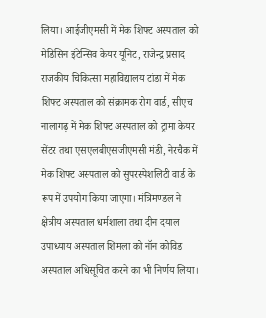लिया। आईजीएमसी में मेक शिफ्ट अस्पताल को मेडिसिन इंटेन्सिव केयर यूनिट, राजेन्द्र प्रसाद राजकीय चिकित्सा महाविद्यालय टांडा में मेक शिफ्ट अस्पताल को संक्रामक रोग वार्ड, सीएच नालागढ़ में मेक शिफ्ट अस्पताल को ट्रामा केयर सेंटर तथा एसएलबीएसजीएमसी मंडी, नेरचैक में मेक शिफ्ट अस्पताल को सुपरस्पेशलिटी वार्ड के रूप में उपयोग किया जाएगा। मंत्रिमण्डल ने क्षेत्रीय अस्पताल धर्मशाला तथा दीन दयाल उपाध्याय अस्पताल शिमला को नॉन कोविड अस्पताल अधिसूचित करने का भी निर्णय लिया।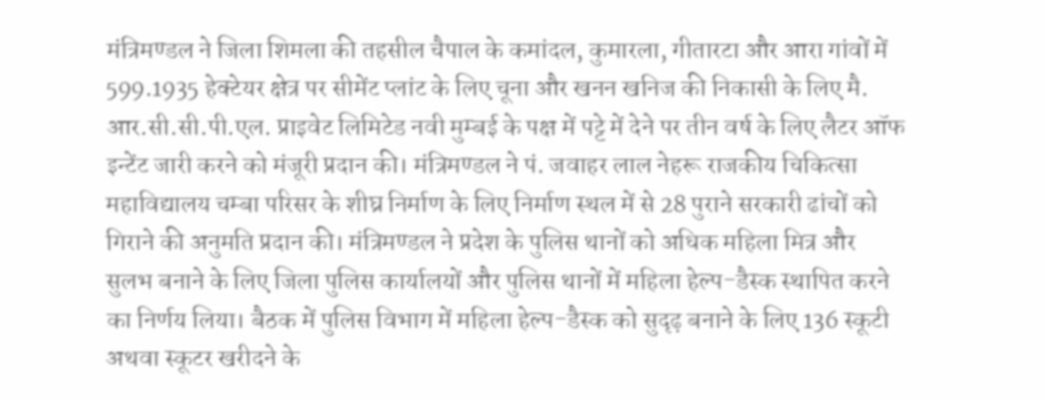मंत्रिमण्डल ने जिला शिमला की तहसील चैपाल के कमांदल, कुमारला, गीतारटा और आरा गांवों में 599.1935 हेक्टेयर क्षेत्र पर सीमेंट प्लांट के लिए चूना और खनन खनिज की निकासी के लिए मै. आर.सी.सी.पी.एल. प्राइवेट लिमिटेड नवी मुम्बई के पक्ष में पट्टे में देने पर तीन वर्ष के लिए लैटर ऑफ इन्टेंट जारी करने को मंजूरी प्रदान की। मंत्रिमण्डल ने पं. जवाहर लाल नेहरू राजकीय चिकित्सा महाविद्यालय चम्बा परिसर के शीघ्र निर्माण के लिए निर्माण स्थल में से 28 पुराने सरकारी ढांचों को गिराने की अनुमति प्रदान की। मंत्रिमण्डल ने प्रदेश के पुलिस थानों को अधिक महिला मित्र और सुलभ बनाने के लिए जिला पुलिस कार्यालयों और पुलिस थानों में महिला हेल्प-डैस्क स्थापित करने का निर्णय लिया। बैठक में पुलिस विभाग में महिला हेल्प-डैस्क को सुदृढ़ बनाने के लिए 136 स्कूटी अथवा स्कूटर खरीदने के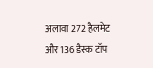अलावा 272 हैलमेट और 136 डैस्क टॉप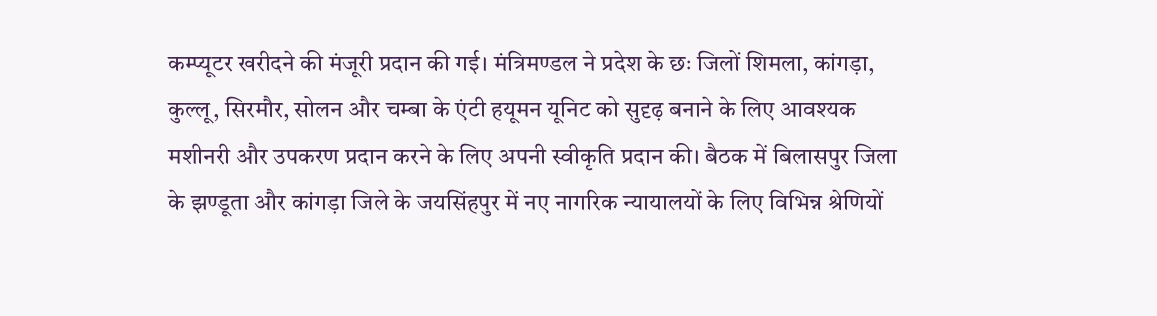कम्प्यूटर खरीदने की मंजूरी प्रदान की गई। मंत्रिमण्डल ने प्रदेश के छः जिलों शिमला, कांगड़ा, कुल्लू, सिरमौर, सोलन और चम्बा के एंटी हयूमन यूनिट को सुदृढ़ बनाने के लिए आवश्यक मशीनरी और उपकरण प्रदान करने के लिए अपनी स्वीकृति प्रदान की। बैठक में बिलासपुर जिला के झण्डूता और कांगड़ा जिले के जयसिंहपुर में नए नागरिक न्यायालयों के लिए विभिन्न श्रेणियों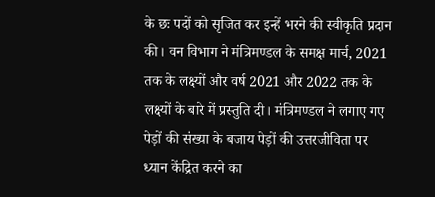के छः पदों को सृजित कर इन्हें भरने की स्वीकृति प्रदान की। वन विभाग ने मंत्रिमण्डल के समक्ष मार्च, 2021 तक के लक्ष्यों और वर्ष 2021 और 2022 तक के लक्ष्यों के बारे में प्रस्तुति दी। मंत्रिमण्डल ने लगाए गए पेड़ों की संख्या के बजाय पेड़ों की उत्तरजीविता पर ध्यान केंद्रित करने का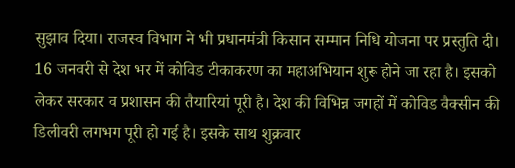सुझाव दिया। राजस्व विभाग ने भी प्रधानमंत्री किसान सम्मान निधि योजना पर प्रस्तुति दी।
16 जनवरी से देश भर में कोविड टीकाकरण का महाअभियान शुरू होने जा रहा है। इसको लेकर सरकार व प्रशासन की तैयारियां पूरी है। देश की विभिन्न जगहों में कोविड वैक्सीन की डिलीवरी लगभग पूरी हो गई है। इसके साथ शुक्रवार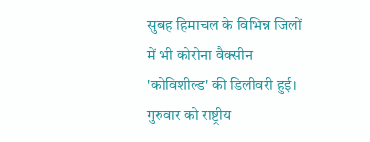सुबह हिमाचल के विभिन्न जिलों में भी कोरोना वैक्सीन 'कोविशील्ड' की डिलीवरी हुई। गुरुवार को राष्ट्रीय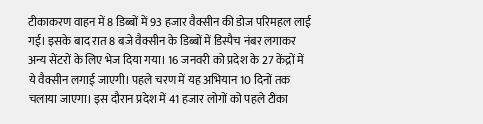टीकाकरण वाहन में 8 डिब्बों में 93 हजार वैक्सीन की डोज परिमहल लाई गई। इसके बाद रात 8 बजे वैक्सीन के डिब्बों में डिस्पैच नंबर लगाकर अन्य सेंटरों के लिए भेज दिया गया। 16 जनवरी को प्रदेश के 27 केंद्रों में ये वैक्सीन लगाई जाएगी। पहले चरण में यह अभियान 10 दिनों तक चलाया जाएगा। इस दौरान प्रदेश में 41 हजार लोगों को पहले टीका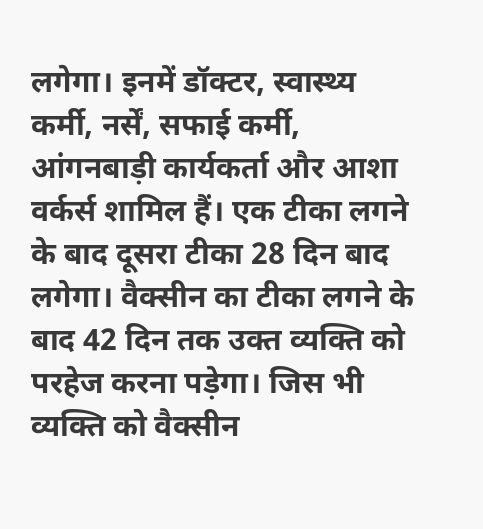लगेगा। इनमें डॉक्टर, स्वास्थ्य कर्मी, नर्सें, सफाई कर्मी, आंगनबाड़ी कार्यकर्ता और आशा वर्कर्स शामिल हैं। एक टीका लगने के बाद दूसरा टीका 28 दिन बाद लगेगा। वैक्सीन का टीका लगने के बाद 42 दिन तक उक्त व्यक्ति को परहेज करना पड़ेगा। जिस भी व्यक्ति को वैक्सीन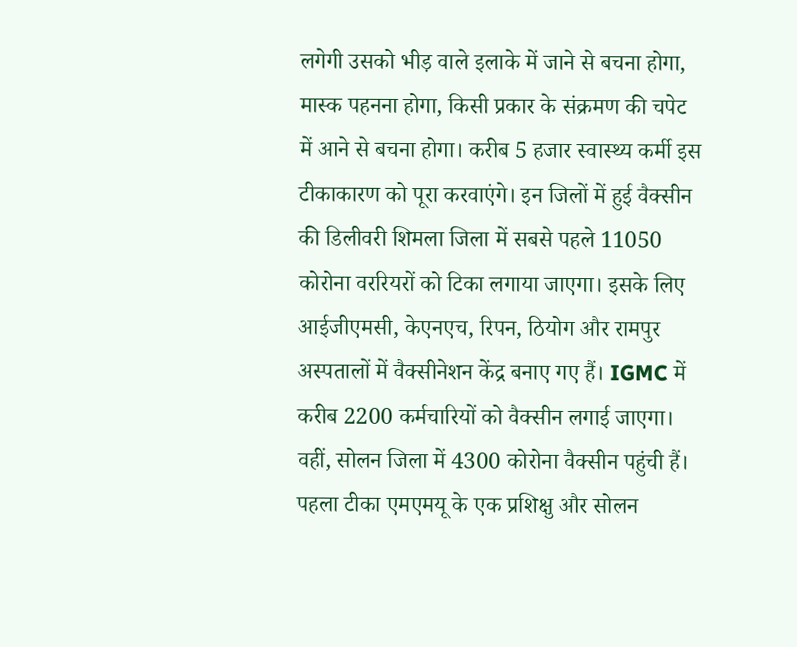लगेगी उसको भीड़ वाले इलाके में जाने से बचना होगा, मास्क पहनना होगा, किसी प्रकार के संक्रमण की चपेट में आने से बचना होगा। करीब 5 हजार स्वास्थ्य कर्मी इस टीकाकारण को पूरा करवाएंगे। इन जिलों में हुई वैक्सीन की डिलीवरी शिमला जिला में सबसे पहले 11050 कोरोना वररियरों को टिका लगाया जाएगा। इसके लिए आईजीएमसी, केएनएच, रिपन, ठियोग और रामपुर अस्पतालों में वैक्सीनेशन केंद्र बनाए गए हैं। IGMC में करीब 2200 कर्मचारियों को वैक्सीन लगाई जाएगा। वहीं, सोलन जिला में 4300 कोरोना वैक्सीन पहुंची हैं। पहला टीका एमएमयू के एक प्रशिक्षु और सोलन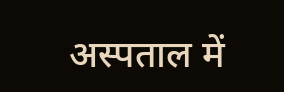अस्पताल में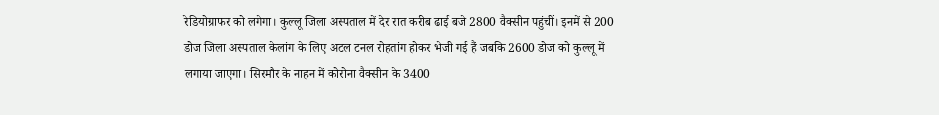रेडियोग्राफर को लगेगा। कुल्लू जिला अस्पताल में देर रात करीब ढाई बजे 2800 वैक्सीन पहुंचीं। इनमें से 200 डोज जिला अस्पताल केलांग के लिए अटल टनल रोहतांग होकर भेजी गई हैं जबकि 2600 डोज को कुल्लू में लगाया जाएगा। सिरमौर के नाहन में कोरोना वैक्सीन के 3400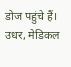डोज पहुंचे हैं। उधर, मेडिकल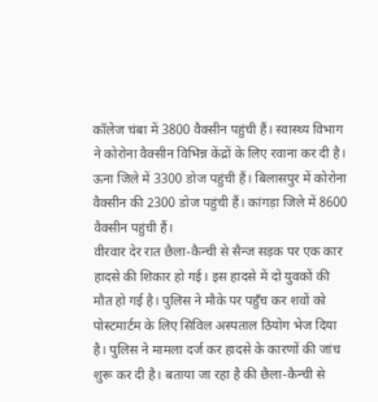कॉलेज चंबा में 3800 वैक्सीन पहुंची हैं। स्वास्थ्य विभाग ने कोरोना वैक्सीन विभिन्न केंद्रों के लिए रवाना कर दी है। ऊना जिले में 3300 डोज पहुंची हैं। बिलासपुर में कोरोना वैक्सीन की 2300 डोज पहुंची हैं। कांगड़ा जिले में 8600 वैक्सीन पहुंची हैं।
वीरवार देर रात छैला-कैन्ची से सैन्ज सड़क पर एक कार हादसे की शिकार हो गई। इस हादसे में दो युवकों की मौत हो गई है। पुलिस ने मौके पर पहुँच कर शवों को पोस्टमार्टम के लिए सिविल अस्पताल ठियोग भेज दिया है। पुलिस ने मामला दर्ज कर हादसे के कारणों की जांच शुरू कर दी है। बताया जा रहा है की छैला-कैन्ची से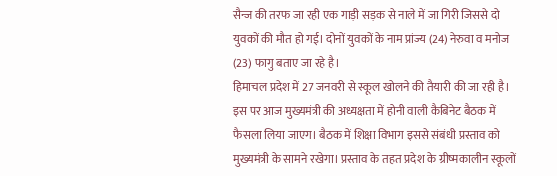सैन्ज की तरफ जा रही एक गाड़ी सड़क से नाले में जा गिरी जिससे दो युवकों की मौत हो गई। दोनों युवकों के नाम प्रांज्य (24) नेरुवा व मनोज (23) फागु बताए जा रहे है।
हिमाचल प्रदेश में 27 जनवरी से स्कूल खोलने की तैयारी की जा रही है। इस पर आज मुख्यमंत्री की अध्यक्षता में होनी वाली कैबिनेट बैठक में फैसला लिया जाएग। बैठक में शिक्षा विभाग इससे संबंधी प्रस्ताव को मुख्यमंत्री के सामने रखेगा। प्रस्ताव के तहत प्रदेश के ग्रीष्मकालीन स्कूलों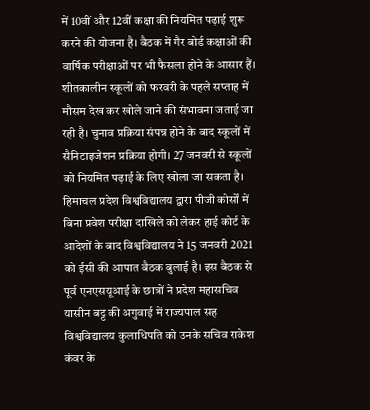में 10वीं और 12वीं कक्षा की नियमित पढ़ाई शुरू करने की योजना है। बैठक में गैर बोर्ड कक्षाओं की वार्षिक परीक्षाओं पर भी फैसला होने के आसार हैं। शीतकालीन स्कूलों को फरवरी के पहले सप्ताह में मौसम देख कर खोले जाने की संभावना जताई जा रही है। चुनाव प्रक्रिया संपन्न होने के बाद स्कूलों में सैनिटाइजेशन प्रक्रिया होगी। 27 जनवरी से स्कूलों को नियमित पढ़ाई के लिए खोला जा सकता है।
हिमाचल प्रदेश विश्वविद्यालय द्वारा पीजी कोर्सों में बिना प्रवेश परीक्षा दाखिले को लेकर हाई कोर्ट के आदेशों के बाद विश्वविद्यालय ने 15 जनवरी 2021 को ईसी की आपात बैठक बुलाई है। इस बैठक से पूर्व एनएसयूआई के छात्रों ने प्रदेश महासचिव यासीन बट्ट की अगुवाई में राज्यपाल सह विश्वविद्यालय कुलाधिपति को उनके सचिव राकेश कंवर के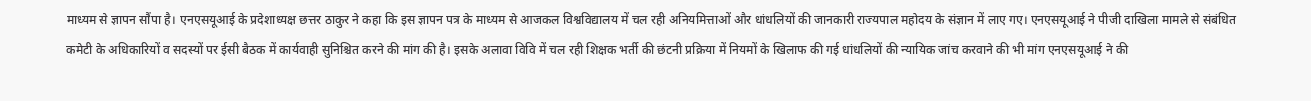माध्यम से ज्ञापन सौंपा है। एनएसयूआई के प्रदेशाध्यक्ष छत्तर ठाकुर ने कहा कि इस ज्ञापन पत्र के माध्यम से आजकल विश्वविद्यालय में चल रही अनियमित्ताओं और धांधलियों की जानकारी राज्यपाल महोदय के संज्ञान में लाए गए। एनएसयूआई ने पीजी दाखिला मामले से संबंधित कमेटी के अधिकारियों व सदस्यों पर ईसी बैठक में कार्यवाही सुनिश्चित करने की मांग की है। इसके अलावा विवि में चल रही शिक्षक भर्ती की छंटनी प्रक्रिया में नियमों के खिलाफ की गई धांधलियों की न्यायिक जांच करवाने की भी मांग एनएसयूआई ने की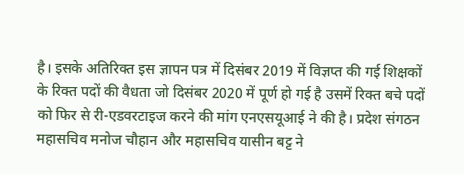है। इसके अतिरिक्त इस ज्ञापन पत्र में दिसंबर 2019 में विज्ञप्त की गई शिक्षकों के रिक्त पदों की वैधता जो दिसंबर 2020 में पूर्ण हो गई है उसमें रिक्त बचे पदों को फिर से री-एडवरटाइज करने की मांग एनएसयूआई ने की है। प्रदेश संगठन महासचिव मनोज चौहान और महासचिव यासीन बट्ट ने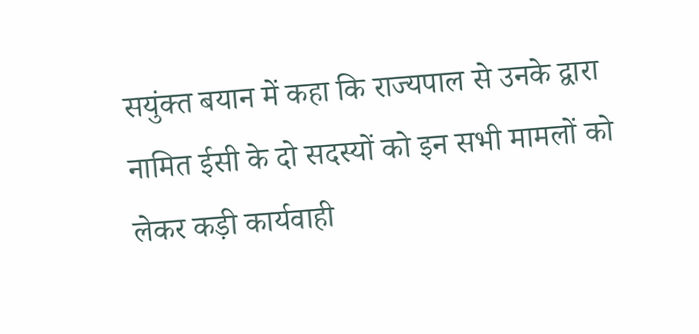सयुंक्त बयान में कहा कि राज्यपाल से उनके द्वारा नामित ईसी के दो सदस्यों को इन सभी मामलों को लेकर कड़ी कार्यवाही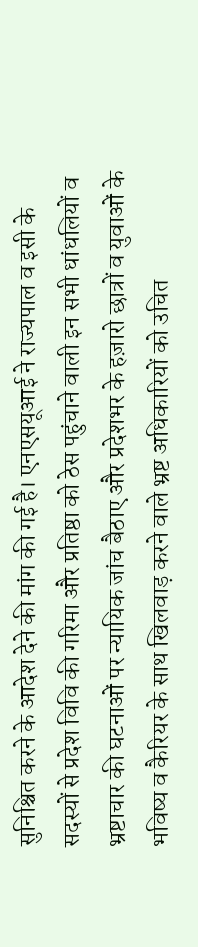सुनिश्चित करने के आदेश देने की मांग की गई है। एनएसयूआई ने राज्यपाल व इसी के सदस्यों से प्रदेश विवि की गरिमा और प्रतिष्ठा को ठेस पहुंचाने वाली इन सभी धांधलियों व भ्रष्टाचार की घटनाओं पर न्यायिक जांच बैठाए और प्रदेशभर के हज़ारो छात्रों व युवाओं के भविष्य व कैरियर के साथ खिलवाड़ करने वाले भ्रष्ट अधिकारियों को उचित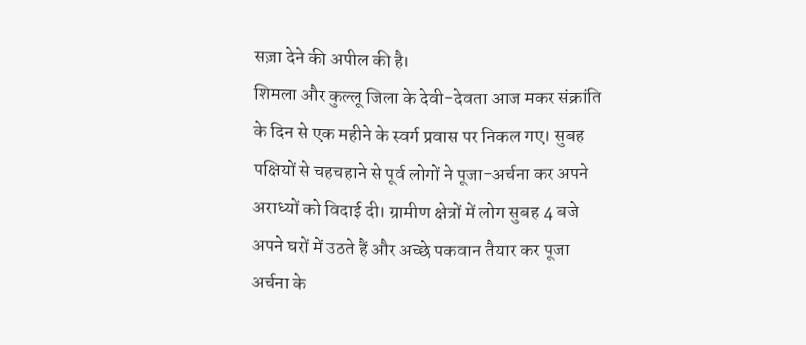सज़ा देने की अपील की है।
शिमला और कुल्लू जिला के देवी-देवता आज मकर संक्रांति के दिन से एक महीने के स्वर्ग प्रवास पर निकल गए। सुबह पक्षियों से चहचहाने से पूर्व लोगों ने पूजा-अर्चना कर अपने अराध्यों को विदाई दी। ग्रामीण क्षेत्रों में लोग सुबह 4 बजे अपने घरों में उठते हैं और अच्छे पकवान तैयार कर पूजा अर्चना के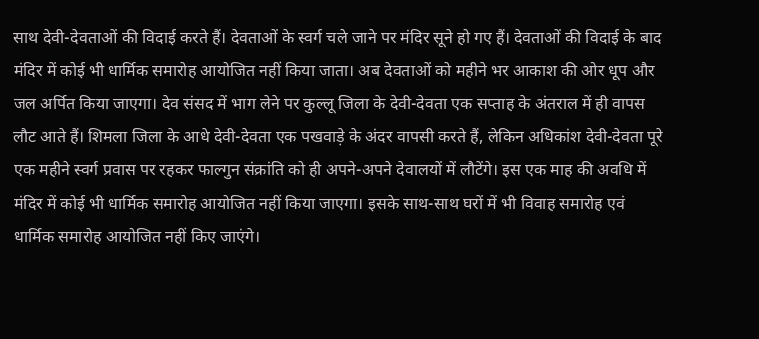साथ देवी-देवताओं की विदाई करते हैं। देवताओं के स्वर्ग चले जाने पर मंदिर सूने हो गए हैं। देवताओं की विदाई के बाद मंदिर में कोई भी धार्मिक समारोह आयोजित नहीं किया जाता। अब देवताओं को महीने भर आकाश की ओर धूप और जल अर्पित किया जाएगा। देव संसद में भाग लेने पर कुल्लू जिला के देवी-देवता एक सप्ताह के अंतराल में ही वापस लौट आते हैं। शिमला जिला के आधे देवी-देवता एक पखवाड़े के अंदर वापसी करते हैं, लेकिन अधिकांश देवी-देवता पूरे एक महीने स्वर्ग प्रवास पर रहकर फाल्गुन संक्रांति को ही अपने-अपने देवालयों में लौटेंगे। इस एक माह की अवधि में मंदिर में कोई भी धार्मिक समारोह आयोजित नहीं किया जाएगा। इसके साथ-साथ घरों में भी विवाह समारोह एवं धार्मिक समारोह आयोजित नहीं किए जाएंगे।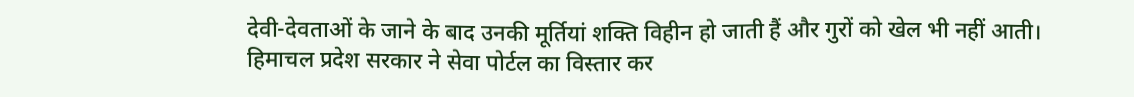देवी-देवताओं के जाने के बाद उनकी मूर्तियां शक्ति विहीन हो जाती हैं और गुरों को खेल भी नहीं आती।
हिमाचल प्रदेश सरकार ने सेवा पोर्टल का विस्तार कर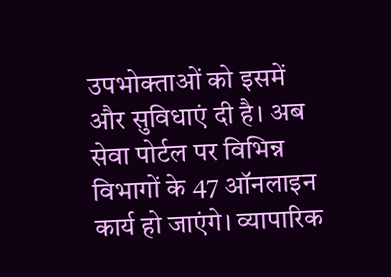उपभोक्ताओं को इसमें और सुविधाएं दी है। अब सेवा पोर्टल पर विभिन्न विभागों के 47 ऑनलाइन कार्य हो जाएंगे। व्यापारिक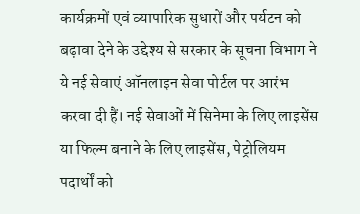कार्यक्रमों एवं व्यापारिक सुधारों और पर्यटन को बढ़ावा देने के उद्देश्य से सरकार के सूचना विभाग ने ये नई सेवाएं ऑनलाइन सेवा पोर्टल पर आरंभ करवा दी हैं। नई सेवाओं में सिनेमा के लिए लाइसेंस या फिल्म बनाने के लिए लाइसेंस, पेट्रोलियम पदार्थों को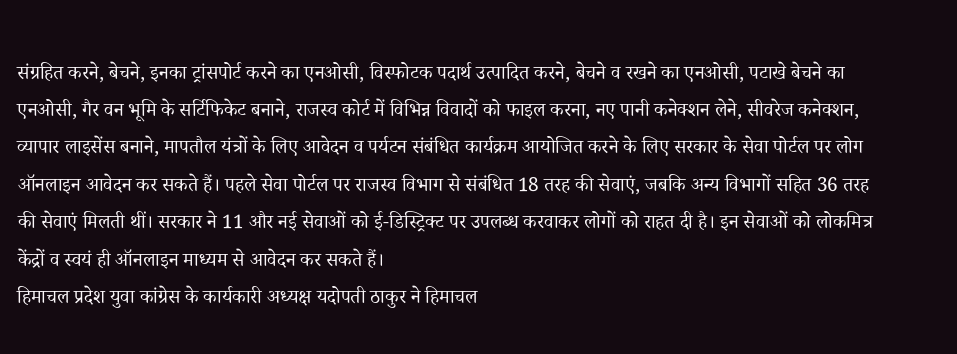संग्रहित करने, बेचने, इनका ट्रांसपोर्ट करने का एनओसी, विस्फोटक पदार्थ उत्पादित करने, बेचने व रखने का एनओसी, पटाखे बेचने का एनओसी, गैर वन भूमि के सर्टिफिकेट बनाने, राजस्व कोर्ट में विभिन्न विवादों को फाइल करना, नए पानी कनेक्शन लेने, सीवरेज कनेक्शन, व्यापार लाइसेंस बनाने, मापतौल यंत्रों के लिए आवेदन व पर्यटन संबंधित कार्यक्रम आयोजित करने के लिए सरकार के सेवा पोर्टल पर लोग ऑनलाइन आवेदन कर सकते हैं। पहले सेवा पोर्टल पर राजस्व विभाग से संबंधित 18 तरह की सेवाएं, जबकि अन्य विभागों सहित 36 तरह की सेवाएं मिलती थीं। सरकार ने 11 और नई सेवाओं को ई-डिस्ट्रिक्ट पर उपलब्ध करवाकर लोगों को राहत दी है। इन सेवाओं को लोकमित्र केंद्रों व स्वयं ही ऑनलाइन माध्यम से आवेदन कर सकते हैं।
हिमाचल प्रदेश युवा कांग्रेस के कार्यकारी अध्यक्ष यदोपती ठाकुर ने हिमाचल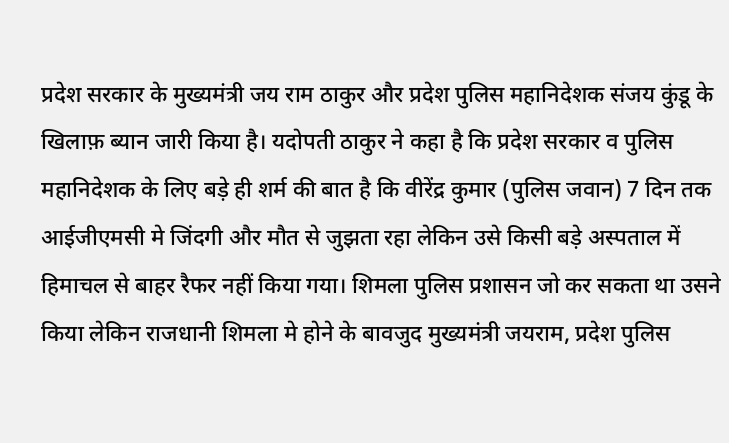प्रदेश सरकार के मुख्यमंत्री जय राम ठाकुर और प्रदेश पुलिस महानिदेशक संजय कुंडू के खिलाफ़ ब्यान जारी किया है। यदोपती ठाकुर ने कहा है कि प्रदेश सरकार व पुलिस महानिदेशक के लिए बड़े ही शर्म की बात है कि वीरेंद्र कुमार (पुलिस जवान) 7 दिन तक आईजीएमसी मे जिंदगी और मौत से जुझता रहा लेकिन उसे किसी बड़े अस्पताल में हिमाचल से बाहर रैफर नहीं किया गया। शिमला पुलिस प्रशासन जो कर सकता था उसने किया लेकिन राजधानी शिमला मे होने के बावजुद मुख्यमंत्री जयराम, प्रदेश पुलिस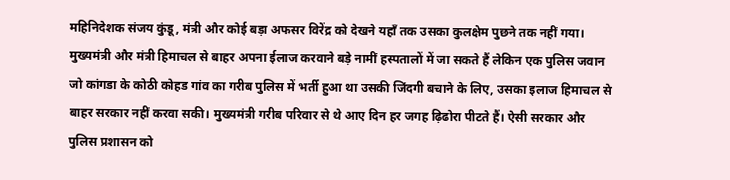महिनिदेशक संजय कुंडू, मंत्री और कोई बड़ा अफसर विरेंद्र को देखने यहाँ तक उसका कुलक्षेम पुछने तक नहीं गया। मुख्यमंत्री और मंत्री हिमाचल से बाहर अपना ईलाज करवाने बड़े नामीं हस्पतालों में जा सकते हैं लेकिन एक पुलिस जवान जो कांगडा के कोठी कोहड गांव का गरीब पुलिस में भर्ती हुआ था उसकी जिंदगी बचाने के लिए, उसका इलाज हिमाचल से बाहर सरकार नहीं करवा सकी। मुख्यमंत्री गरीब परिवार से थे आए दिन हर जगह ढ़िढोरा पीटते हैं। ऐसी सरकार और पुलिस प्रशासन को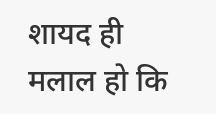शायद ही मलाल हो कि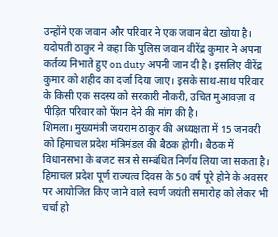उन्होंने एक जवान और परिवार ने एक जवान बेटा खोया है। यदोपती ठाकुर ने कहा कि पुलिस जवान वीरेंद्र कुमार ने अपना कर्तव्य निभाते हुए on duty अपनी जान दी है। इसलिए वीरेंद्र कुमार को शहीद का दर्जा दिया जाए। इसके साथ-साथ परिवार के किसी एक सदस्य को सरकारी नौकरी, उचित मुआवज़ा व पीड़ित परिवार को पेंशन देने की मांग की है।
शिमला। मुख्यमंत्री जयराम ठाकुर की अध्यक्षता में 15 जनवरी को हिमाचल प्रदेश मंत्रिमंडल की बैठक होगी। बैठक में विधानसभा के बजट सत्र से सम्बंधित निर्णय लिया जा सकता है। हिमाचल प्रदेश पूर्ण राज्यत्व दिवस के 50 वर्ष पूरे होने के अवसर पर आयोजित किए जाने वाले स्वर्ण जयंती समारोह को लेकर भी चर्चा हो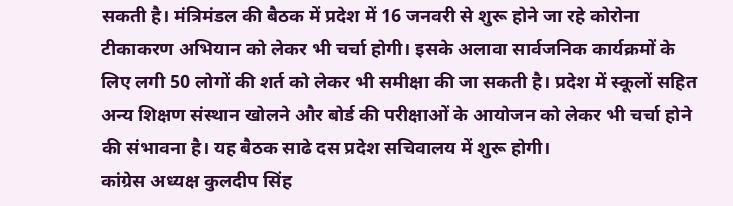सकती है। मंत्रिमंडल की बैठक में प्रदेश में 16 जनवरी से शुरू होने जा रहे कोरोना टीकाकरण अभियान को लेकर भी चर्चा होगी। इसके अलावा सार्वजनिक कार्यक्रमों के लिए लगी 50 लोगों की शर्त को लेकर भी समीक्षा की जा सकती है। प्रदेश में स्कूलों सहित अन्य शिक्षण संस्थान खोलने और बोर्ड की परीक्षाओं के आयोजन को लेकर भी चर्चा होने की संभावना है। यह बैठक साढे दस प्रदेश सचिवालय में शुरू होगी।
कांग्रेस अध्यक्ष कुलदीप सिंह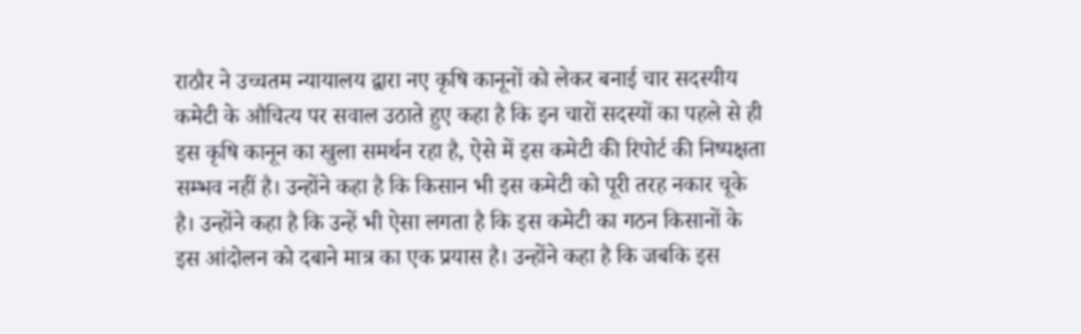राठौर ने उच्चतम न्यायालय द्वारा नए कृषि कानूनों को लेकर बनाई चार सदस्यीय कमेटी के औचित्य पर सवाल उठाते हुए कहा है कि इन चारों सदस्यों का पहले से ही इस कृषि कानून का खुला समर्थन रहा है, ऐसे में इस कमेटी की रिपोर्ट की निष्पक्षता सम्भव नहीं है। उन्होंने कहा है कि किसान भी इस कमेटी को पूरी तरह नकार चूके है। उन्होंने कहा है कि उन्हें भी ऐसा लगता है कि इस कमेटी का गठन किसानों के इस आंदोलन को दबाने मात्र का एक प्रयास है। उन्होंने कहा है कि जबकि इस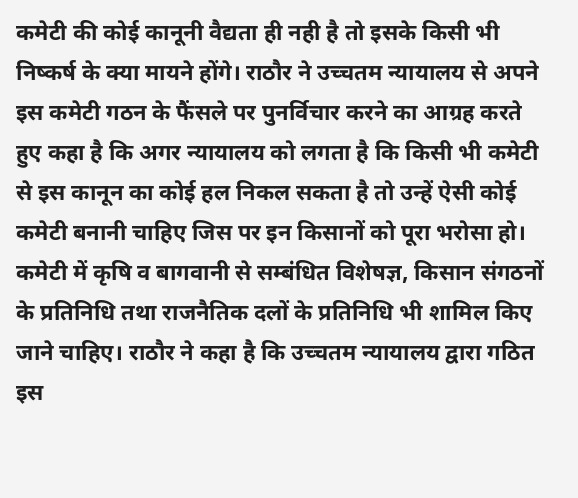कमेटी की कोई कानूनी वैद्यता ही नही है तो इसके किसी भी निष्कर्ष के क्या मायने होंगे। राठौर ने उच्चतम न्यायालय से अपने इस कमेटी गठन के फैंसले पर पुनर्विचार करने का आग्रह करते हुए कहा है कि अगर न्यायालय को लगता है कि किसी भी कमेटी से इस कानून का कोई हल निकल सकता है तो उन्हें ऐसी कोई कमेटी बनानी चाहिए जिस पर इन किसानों को पूरा भरोसा हो। कमेटी में कृषि व बागवानी से सम्बंधित विशेषज्ञ, किसान संगठनों के प्रतिनिधि तथा राजनैतिक दलों के प्रतिनिधि भी शामिल किए जाने चाहिए। राठौर ने कहा है कि उच्चतम न्यायालय द्वारा गठित इस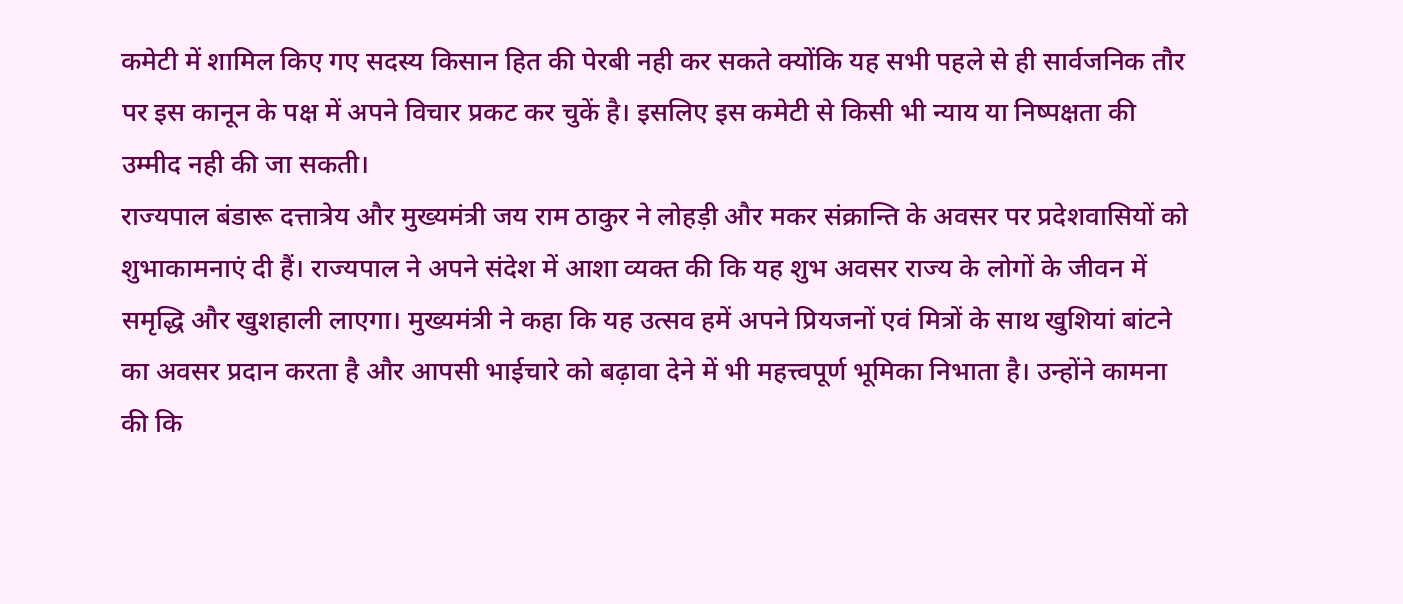कमेटी में शामिल किए गए सदस्य किसान हित की पेरबी नही कर सकते क्योंकि यह सभी पहले से ही सार्वजनिक तौर पर इस कानून के पक्ष में अपने विचार प्रकट कर चुकें है। इसलिए इस कमेटी से किसी भी न्याय या निष्पक्षता की उम्मीद नही की जा सकती।
राज्यपाल बंडारू दत्तात्रेय और मुख्यमंत्री जय राम ठाकुर ने लोहड़ी और मकर संक्रान्ति के अवसर पर प्रदेशवासियों को शुभाकामनाएं दी हैं। राज्यपाल ने अपने संदेश में आशा व्यक्त की कि यह शुभ अवसर राज्य के लोगों के जीवन में समृद्धि और खुशहाली लाएगा। मुख्यमंत्री ने कहा कि यह उत्सव हमें अपने प्रियजनों एवं मित्रों के साथ खुशियां बांटने का अवसर प्रदान करता है और आपसी भाईचारे को बढ़ावा देने में भी महत्त्वपूर्ण भूमिका निभाता है। उन्होंने कामना की कि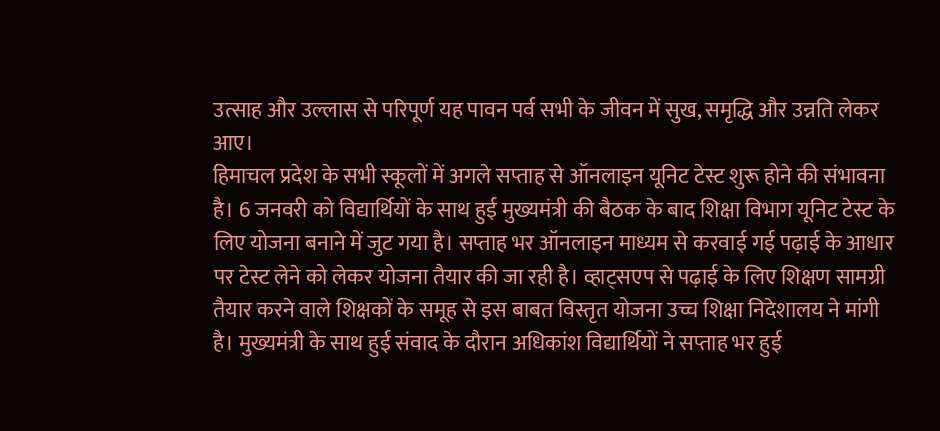उत्साह और उल्लास से परिपूर्ण यह पावन पर्व सभी के जीवन में सुख, समृद्धि और उन्नति लेकर आए।
हिमाचल प्रदेश के सभी स्कूलों में अगले सप्ताह से ऑनलाइन यूनिट टेस्ट शुरू होने की संभावना है। 6 जनवरी को विद्यार्थियों के साथ हुई मुख्यमंत्री की बैठक के बाद शिक्षा विभाग यूनिट टेस्ट के लिए योजना बनाने में जुट गया है। सप्ताह भर ऑनलाइन माध्यम से करवाई गई पढ़ाई के आधार पर टेस्ट लेने को लेकर योजना तैयार की जा रही है। व्हाट्सएप से पढ़ाई के लिए शिक्षण सामग्री तैयार करने वाले शिक्षकों के समूह से इस बाबत विस्तृत योजना उच्च शिक्षा निदेशालय ने मांगी है। मुख्यमंत्री के साथ हुई संवाद के दौरान अधिकांश विद्यार्थियों ने सप्ताह भर हुई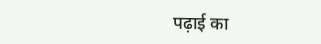पढ़ाई का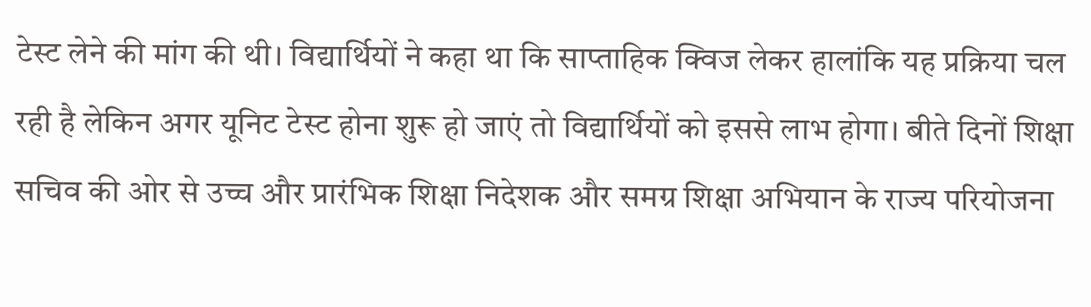टेस्ट लेने की मांग की थी। विद्यार्थियों ने कहा था कि साप्ताहिक क्विज लेकर हालांकि यह प्रक्रिया चल रही है लेकिन अगर यूनिट टेस्ट होना शुरू हो जाएं तो विद्यार्थियों को इससे लाभ होगा। बीते दिनों शिक्षा सचिव की ओर से उच्च और प्रारंभिक शिक्षा निदेशक और समग्र शिक्षा अभियान के राज्य परियोजना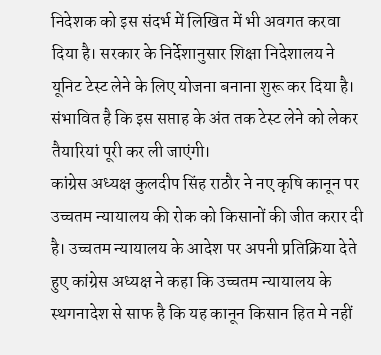निदेशक को इस संदर्भ में लिखित में भी अवगत करवा दिया है। सरकार के निर्देशानुसार शिक्षा निदेशालय ने यूनिट टेस्ट लेने के लिए योजना बनाना शुरू कर दिया है। संभावित है कि इस सप्ताह के अंत तक टेस्ट लेने को लेकर तैयारियां पूरी कर ली जाएंगी।
कांग्रेस अध्यक्ष कुलदीप सिंह राठौर ने नए कृषि कानून पर उच्चतम न्यायालय की रोक को किसानों की जीत करार दी है। उच्चतम न्यायालय के आदेश पर अपनी प्रतिक्रिया देते हुए कांग्रेस अध्यक्ष ने कहा कि उच्चतम न्यायालय के स्थगनादेश से साफ है कि यह कानून किसान हित मे नहीं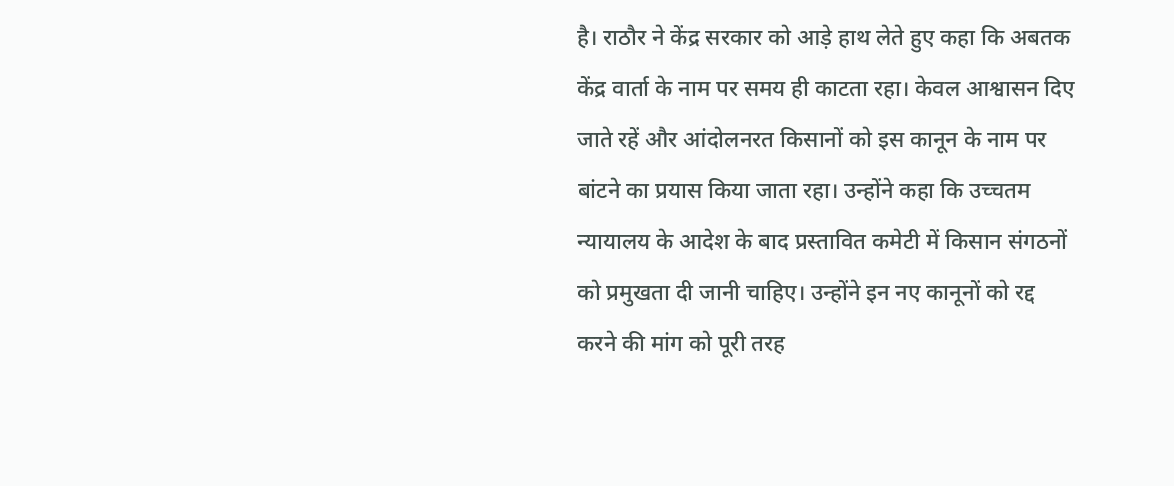है। राठौर ने केंद्र सरकार को आड़े हाथ लेते हुए कहा कि अबतक केंद्र वार्ता के नाम पर समय ही काटता रहा। केवल आश्वासन दिए जाते रहें और आंदोलनरत किसानों को इस कानून के नाम पर बांटने का प्रयास किया जाता रहा। उन्होंने कहा कि उच्चतम न्यायालय के आदेश के बाद प्रस्तावित कमेटी में किसान संगठनों को प्रमुखता दी जानी चाहिए। उन्होंने इन नए कानूनों को रद्द करने की मांग को पूरी तरह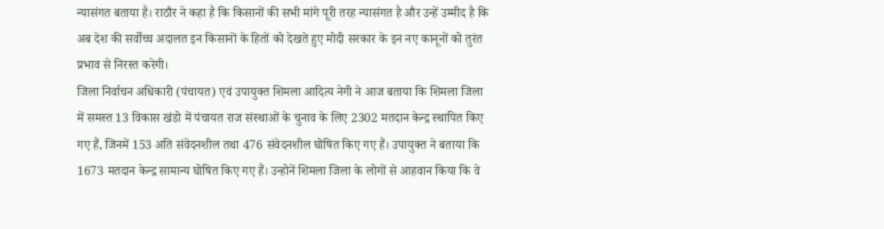न्यासंगत बताया है। राठौर ने कहा है कि किसानों की सभी मांगे पूरी तरह न्यासंगत है और उन्हें उम्मीद है कि अब देश की सर्वोच्च अदालत इन किसानों के हितों को देखते हुए मोदी सरकार के इन नए कानूनों को तुरंत प्रभाव से निरस्त करेगी।
जिला निर्वाचन अधिकारी (पंचायत) एवं उपायुक्त शिमला आदित्य नेगी ने आज बताया कि शिमला जिला में समस्त 13 विकास खंडो में पंचायत राज संस्थाओं के चुनाव के लिए 2302 मतदान केन्द्र स्थापित किए गए हैं, जिनमें 153 अति संवेदनशील तथा 476 संवेदनशील घोषित किए गए हैं। उपायुक्त ने बताया कि 1673 मतदान केन्द्र सामान्य घोषित किए गए हैं। उन्होनें शिमला जिला के लोगों से आहवान किया कि वे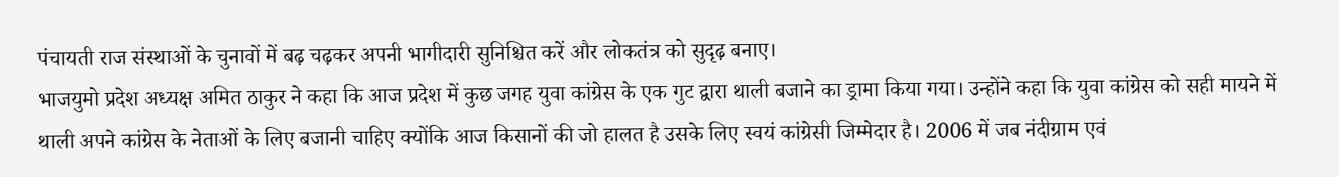पंचायती राज संस्थाओं के चुनावों में बढ़ चढ़कर अपनी भागीदारी सुनिश्चित करें और लोकतंत्र को सुदृढ़ बनाए।
भाजयुमो प्रदेश अध्यक्ष अमित ठाकुर ने कहा कि आज प्रदेश में कुछ जगह युवा कांग्रेस के एक गुट द्वारा थाली बजाने का ड्रामा किया गया। उन्होंने कहा कि युवा कांग्रेस को सही मायने में थाली अपने कांग्रेस के नेताओं के लिए बजानी चाहिए क्योंकि आज किसानों की जो हालत है उसके लिए स्वयं कांग्रेसी जिम्मेदार है। 2006 में जब नंदीग्राम एवं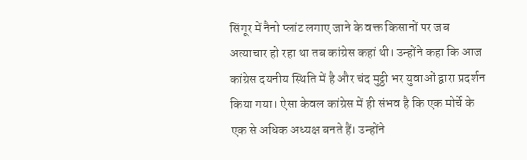सिंगूर में नैनो प्लांट लगाए जाने के वक्त किसानों पर जब अत्याचार हो रहा था तब कांग्रेस कहां थी। उन्होंने कहा कि आज कांग्रेस दयनीय स्थिति में है और चंद मुट्ठी भर युवाओं द्वारा प्रदर्शन किया गया। ऐसा केवल कांग्रेस में ही संभव है कि एक मोर्चे के एक से अधिक अध्यक्ष बनते हैं। उन्होंने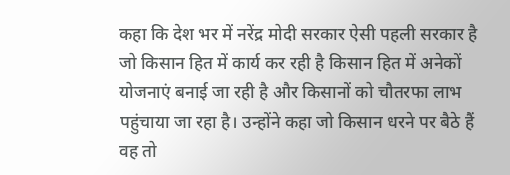कहा कि देश भर में नरेंद्र मोदी सरकार ऐसी पहली सरकार है जो किसान हित में कार्य कर रही है किसान हित में अनेकों योजनाएं बनाई जा रही है और किसानों को चौतरफा लाभ पहुंचाया जा रहा है। उन्होंने कहा जो किसान धरने पर बैठे हैं वह तो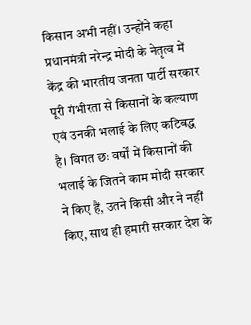किसान अभी नहीं। उन्होंने कहा प्रधानमंत्री नरेन्द्र मोदी के नेतृत्व में केंद्र की भारतीय जनता पार्टी सरकार पूरी गंभीरता से किसानों के कल्याण एवं उनकी भलाई के लिए कटिबद्ध है। विगत छः वर्षों में किसानों की भलाई के जितने काम मोदी सरकार ने किए हैं, उतने किसी और ने नहीं किए, साथ ही हमारी सरकार देश के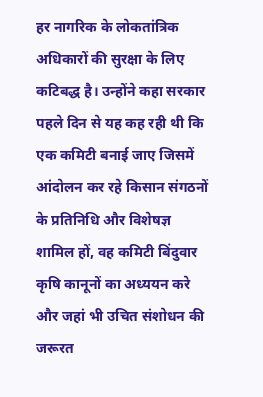हर नागरिक के लोकतांत्रिक अधिकारों की सुरक्षा के लिए कटिबद्ध है। उन्होंने कहा सरकार पहले दिन से यह कह रही थी कि एक कमिटी बनाई जाए जिसमें आंदोलन कर रहे किसान संगठनों के प्रतिनिधि और विशेषज्ञ शामिल हों, वह कमिटी बिंदुवार कृषि कानूनों का अध्ययन करे और जहां भी उचित संशोधन की जरूरत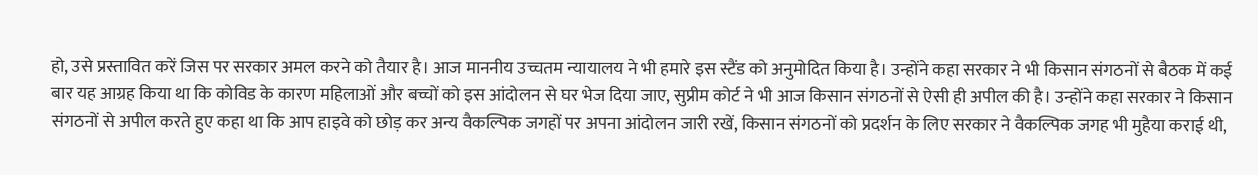हो, उसे प्रस्तावित करें जिस पर सरकार अमल करने को तैयार है। आज माननीय उच्चतम न्यायालय ने भी हमारे इस स्टैंड को अनुमोदित किया है। उन्होंने कहा सरकार ने भी किसान संगठनों से बैठक में कई बार यह आग्रह किया था कि कोविड के कारण महिलाओं और बच्चों को इस आंदोलन से घर भेज दिया जाए, सुप्रीम कोर्ट ने भी आज किसान संगठनों से ऐसी ही अपील की है। उन्होंने कहा सरकार ने किसान संगठनों से अपील करते हुए कहा था कि आप हाइवे को छोड़ कर अन्य वैकल्पिक जगहों पर अपना आंदोलन जारी रखें, किसान संगठनों को प्रदर्शन के लिए सरकार ने वैकल्पिक जगह भी मुहैया कराई थी,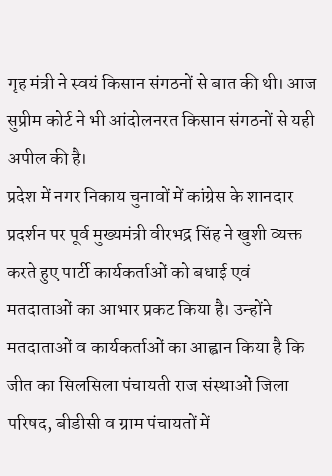गृह मंत्री ने स्वयं किसान संगठनों से बात की थी। आज सुप्रीम कोर्ट ने भी आंदोलनरत किसान संगठनों से यही अपील की है।
प्रदेश में नगर निकाय चुनावों में कांग्रेस के शानदार प्रदर्शन पर पूर्व मुख्यमंत्री वीरभद्र सिंह ने खुशी व्यक्त करते हुए पार्टी कार्यकर्ताओं को बधाई एवं मतदाताओं का आभार प्रकट किया है। उन्होंने मतदाताओं व कार्यकर्ताओं का आह्वान किया है कि जीत का सिलसिला पंचायती राज संस्थाओं जिला परिषद, बीडीसी व ग्राम पंचायतों में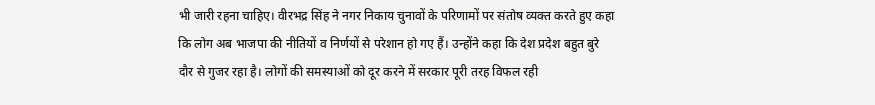भी जारी रहना चाहिए। वीरभद्र सिंह ने नगर निकाय चुनावों के परिणामों पर संतोष व्यक्त करते हुए कहा कि लोग अब भाजपा की नीतियों व निर्णयों से परेशान हो गए हैं। उन्होंने कहा कि देश प्रदेश बहुत बुरे दौर से गुजर रहा है। लोगों की समस्याओं को दूर करने में सरकार पूरी तरह विफल रही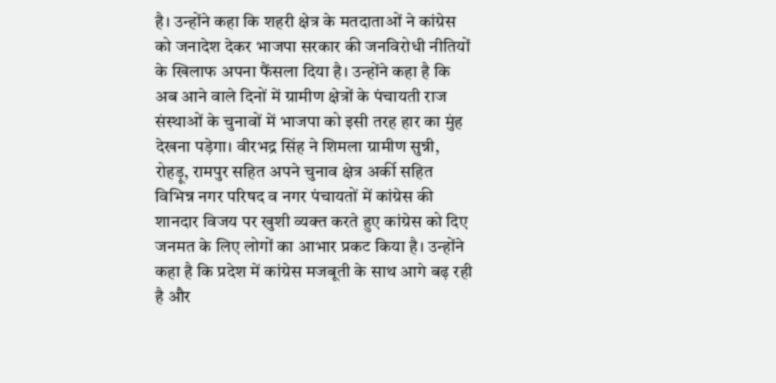है। उन्होंने कहा कि शहरी क्षेत्र के मतदाताओं ने कांग्रेस को जनादेश देकर भाजपा सरकार की जनविरोधी नीतियों के खिलाफ अपना फैंसला दिया है। उन्होंने कहा है कि अब आने वाले दिनों में ग्रामीण क्षेत्रों के पंचायती राज संस्थाओं के चुनावों में भाजपा को इसी तरह हार का मुंह देखना पड़ेगा। वीरभद्र सिंह ने शिमला ग्रामीण सुन्नी, रोहड़ू, रामपुर सहित अपने चुनाव क्षेत्र अर्की सहित विभिन्न नगर परिषद व नगर पंचायतों में कांग्रेस की शानदार विजय पर खुशी व्यक्त करते हुए कांग्रेस को दिए जनमत के लिए लोगों का आभार प्रकट किया है। उन्होंने कहा है कि प्रदेश में कांग्रेस मजबूती के साथ आगे बढ़ रही है और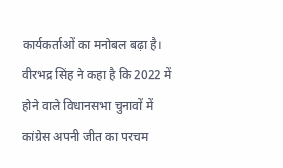कार्यकर्ताओं का मनोबल बढ़ा है। वीरभद्र सिंह ने कहा है कि 2022 में होने वाले विधानसभा चुनावों में कांग्रेस अपनी जीत का परचम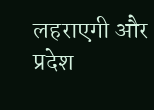लहराएगी और प्रदेश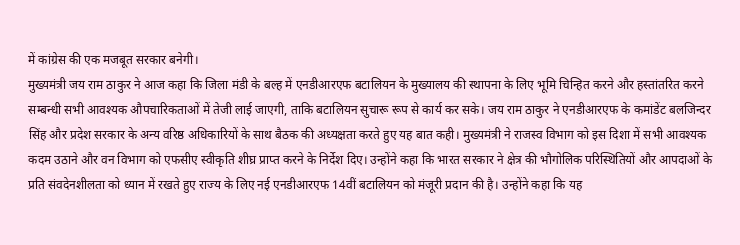में कांग्रेस की एक मजबूत सरकार बनेगी।
मुख्यमंत्री जय राम ठाकुर ने आज कहा कि जिला मंडी के बल्ह में एनडीआरएफ बटालियन के मुख्यालय की स्थापना के लिए भूमि चिन्हित करने और हस्तांतरित करने सम्बन्धी सभी आवश्यक औपचारिकताओं में तेजी लाई जाएगी, ताकि बटालियन सुचारू रूप से कार्य कर सके। जय राम ठाकुर ने एनडीआरएफ के कमांडेंट बलजिन्दर सिंह और प्रदेश सरकार के अन्य वरिष्ठ अधिकारियों के साथ बैठक की अध्यक्षता करते हुए यह बात कही। मुख्यमंत्री ने राजस्व विभाग को इस दिशा में सभी आवश्यक कदम उठाने और वन विभाग को एफसीए स्वीकृति शीघ्र प्राप्त करने के निर्देश दिए। उन्होंने कहा कि भारत सरकार ने क्षेत्र की भौगोलिक परिस्थितियों और आपदाओं के प्रति संवदेनशीलता को ध्यान में रखते हुए राज्य के लिए नई एनडीआरएफ 14वीं बटालियन को मंजूरी प्रदान की है। उन्होंने कहा कि यह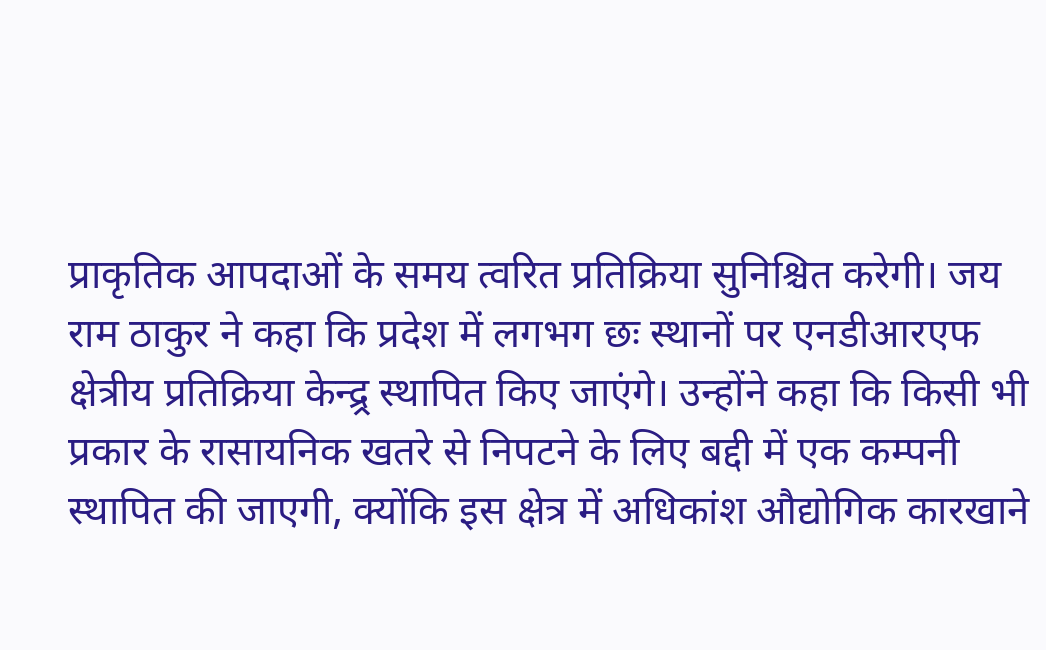प्राकृतिक आपदाओं के समय त्वरित प्रतिक्रिया सुनिश्चित करेगी। जय राम ठाकुर ने कहा कि प्रदेश में लगभग छः स्थानों पर एनडीआरएफ क्षेत्रीय प्रतिक्रिया केन्द्र्र स्थापित किए जाएंगे। उन्होंने कहा कि किसी भी प्रकार के रासायनिक खतरे से निपटने के लिए बद्दी में एक कम्पनी स्थापित की जाएगी, क्योंकि इस क्षेत्र में अधिकांश औद्योगिक कारखाने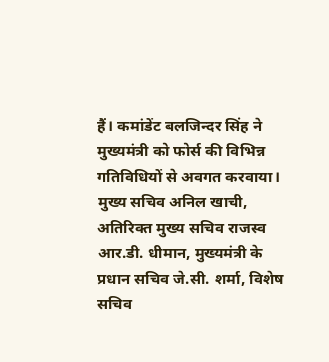हैं। कमांडेंट बलजिन्दर सिंह ने मुख्यमंत्री को फोर्स की विभिन्न गतिविधियों से अवगत करवाया। मुख्य सचिव अनिल खाची, अतिरिक्त मुख्य सचिव राजस्व आर.डी. धीमान, मुख्यमंत्री के प्रधान सचिव जे.सी. शर्मा, विशेष सचिव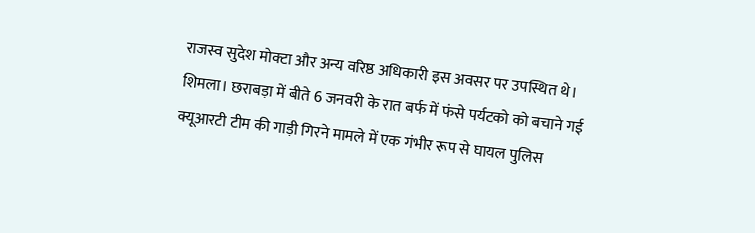राजस्व सुदेश मोक्टा और अन्य वरिष्ठ अधिकारी इस अवसर पर उपस्थित थे।
शिमला। छराबड़ा में बीते 6 जनवरी के रात बर्फ में फंसे पर्यटको को बचाने गई क्यूआरटी टीम की गाड़ी गिरने मामले में एक गंभीर रूप से घायल पुलिस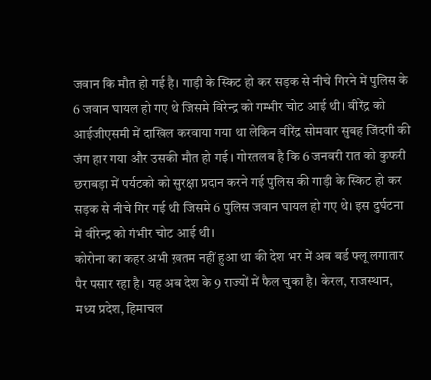जवान कि मौत हो गई है। गाड़ी के स्किट हो कर सड़क से नीचे गिरने में पुलिस के 6 जवान घायल हो गए थे जिसमे विरेन्द्र को गम्भीर चोट आई थी। वीरेंद्र को आईजीएसमी में दाखिल करवाया गया था लेकिन वीरेंद्र सोमवार सुबह जिंदगी की जंग हार गया और उसकी मौत हो गई । गोरतलब है कि 6 जनवरी रात को कुफरी छराबड़ा में पर्यटको को सुरक्षा प्रदान करने गई पुलिस की गाड़ी के स्किट हो कर सड़क से नीचे गिर गई थी जिसमे 6 पुलिस जवान घायल हो गए थे। इस दुर्घटना में वीरेन्द्र को गंभीर चोट आई थी।
कोरोना का कहर अभी ख़तम नहीं हुआ था की देश भर में अब बर्ड फ्लू लगातार पैर पसार रहा है। यह अब देश के 9 राज्यों में फैल चुका है। केरल, राजस्थान, मध्य प्रदेश, हिमाचल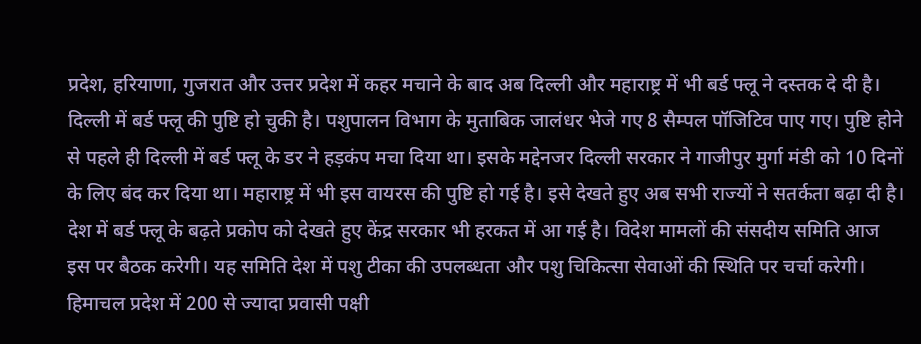प्रदेश, हरियाणा, गुजरात और उत्तर प्रदेश में कहर मचाने के बाद अब दिल्ली और महाराष्ट्र में भी बर्ड फ्लू ने दस्तक दे दी है। दिल्ली में बर्ड फ्लू की पुष्टि हो चुकी है। पशुपालन विभाग के मुताबिक जालंधर भेजे गए 8 सैम्पल पॉजिटिव पाए गए। पुष्टि होने से पहले ही दिल्ली में बर्ड फ्लू के डर ने हड़कंप मचा दिया था। इसके मद्देनजर दिल्ली सरकार ने गाजीपुर मुर्गा मंडी को 10 दिनों के लिए बंद कर दिया था। महाराष्ट्र में भी इस वायरस की पुष्टि हो गई है। इसे देखते हुए अब सभी राज्यों ने सतर्कता बढ़ा दी है। देश में बर्ड फ्लू के बढ़ते प्रकोप को देखते हुए केंद्र सरकार भी हरकत में आ गई है। विदेश मामलों की संसदीय समिति आज इस पर बैठक करेगी। यह समिति देश में पशु टीका की उपलब्धता और पशु चिकित्सा सेवाओं की स्थिति पर चर्चा करेगी। हिमाचल प्रदेश में 200 से ज्यादा प्रवासी पक्षी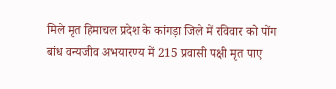मिले मृत हिमाचल प्रदेश के कांगड़ा जिले में रविवार को पोंग बांध वन्यजीव अभयारण्य में 215 प्रवासी पक्षी मृत पाए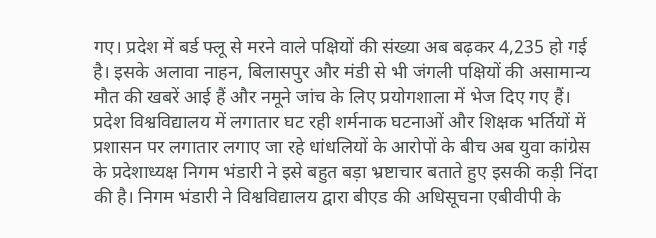गए। प्रदेश में बर्ड फ्लू से मरने वाले पक्षियों की संख्या अब बढ़कर 4,235 हो गई है। इसके अलावा नाहन, बिलासपुर और मंडी से भी जंगली पक्षियों की असामान्य मौत की खबरें आई हैं और नमूने जांच के लिए प्रयोगशाला में भेज दिए गए हैं।
प्रदेश विश्वविद्यालय में लगातार घट रही शर्मनाक घटनाओं और शिक्षक भर्तियों में प्रशासन पर लगातार लगाए जा रहे धांधलियों के आरोपों के बीच अब युवा कांग्रेस के प्रदेशाध्यक्ष निगम भंडारी ने इसे बहुत बड़ा भ्रष्टाचार बताते हुए इसकी कड़ी निंदा की है। निगम भंडारी ने विश्वविद्यालय द्वारा बीएड की अधिसूचना एबीवीपी के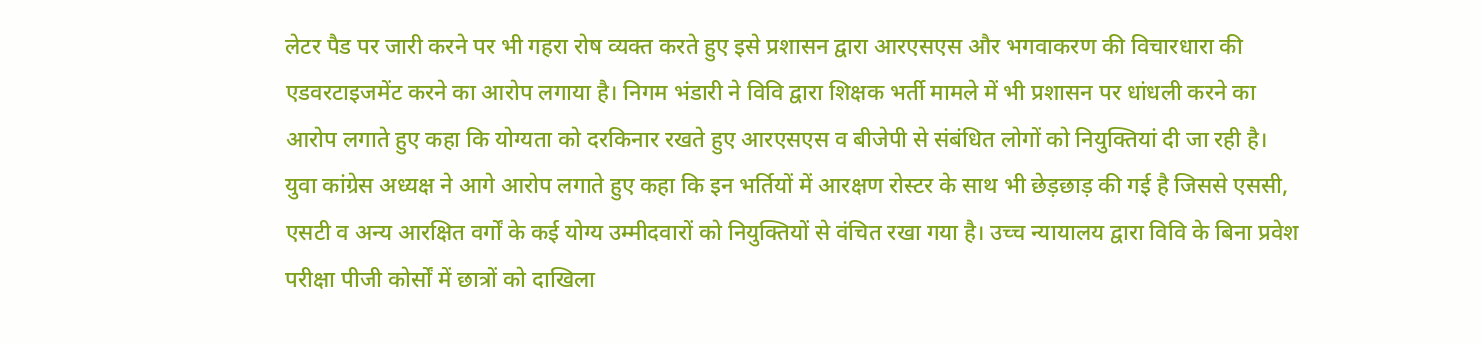लेटर पैड पर जारी करने पर भी गहरा रोष व्यक्त करते हुए इसे प्रशासन द्वारा आरएसएस और भगवाकरण की विचारधारा की एडवरटाइजमेंट करने का आरोप लगाया है। निगम भंडारी ने विवि द्वारा शिक्षक भर्ती मामले में भी प्रशासन पर धांधली करने का आरोप लगाते हुए कहा कि योग्यता को दरकिनार रखते हुए आरएसएस व बीजेपी से संबंधित लोगों को नियुक्तियां दी जा रही है। युवा कांग्रेस अध्यक्ष ने आगे आरोप लगाते हुए कहा कि इन भर्तियों में आरक्षण रोस्टर के साथ भी छेड़छाड़ की गई है जिससे एससी, एसटी व अन्य आरक्षित वर्गों के कई योग्य उम्मीदवारों को नियुक्तियों से वंचित रखा गया है। उच्च न्यायालय द्वारा विवि के बिना प्रवेश परीक्षा पीजी कोर्सों में छात्रों को दाखिला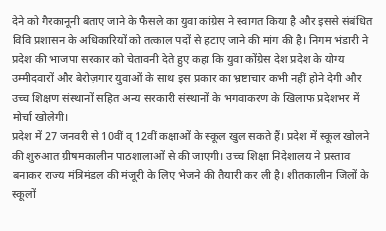देने को गैरकानूनी बताए जाने के फैसले का युवा कांग्रेस ने स्वागत किया है और इससे संबंधित विवि प्रशासन के अधिकारियों को तत्काल पदों से हटाए जाने की मांग की है। निगम भंडारी ने प्रदेश की भाजपा सरकार को चेतावनी देते हुए कहा कि युवा कोंग्रेस देश प्रदेश के योग्य उम्मीदवारों और बेरोज़गार युवाओं के साथ इस प्रकार का भ्रष्टाचार कभी नहीं होने देगी और उच्च शिक्षण संस्थानों सहित अन्य सरकारी संस्थानों के भगवाकरण के खिलाफ प्रदेशभर में मोर्चा खोलेगी।
प्रदेश में 27 जनवरी से 10वीं व् 12वीं कक्षाओं के स्कूल खुल सकते हैं। प्रदेश में स्कूल खोलने की शुरुआत ग्रीषमकालीन पाठशालाओं से की जाएगी। उच्च शिक्षा निदेशालय ने प्रस्ताव बनाकर राज्य मंत्रिमंडल की मंजूरी के लिए भेजने की तैयारी कर ली है। शीतकालीन जिलों के स्कूलों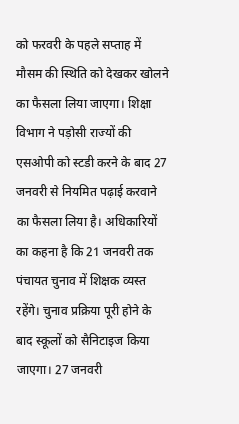को फरवरी के पहले सप्ताह में मौसम की स्थिति को देखकर खोलने का फैसला लिया जाएगा। शिक्षा विभाग ने पड़ोसी राज्यों की एसओपी को स्टडी करने के बाद 27 जनवरी से नियमित पढ़ाई करवाने का फैसला लिया है। अधिकारियों का कहना है कि 21 जनवरी तक पंचायत चुनाव में शिक्षक व्यस्त रहेंगे। चुनाव प्रक्रिया पूरी होने के बाद स्कूलों को सैनिटाइज किया जाएगा। 27 जनवरी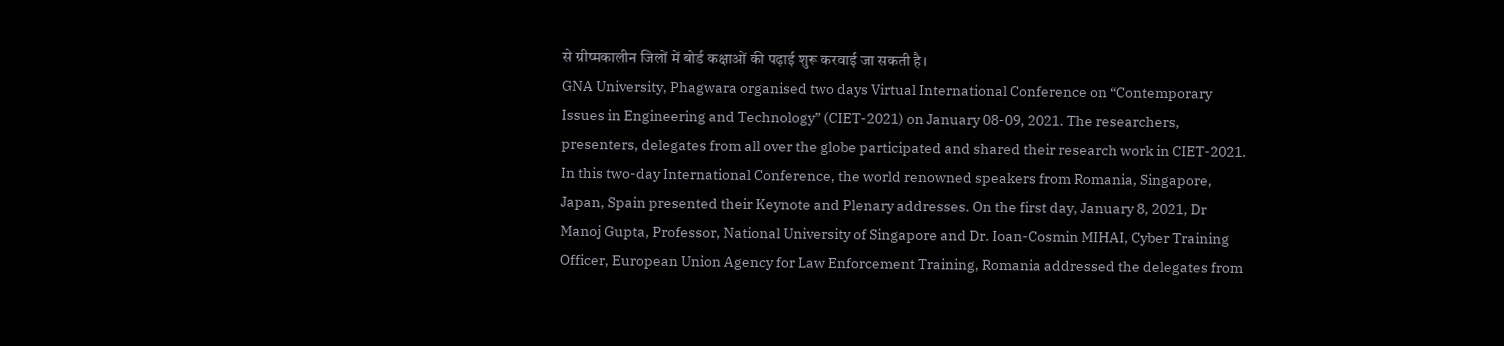से ग्रीष्मकालीन जिलों में बोर्ड कक्षाओं की पढ़ाई शुरू करवाई जा सकती है।
GNA University, Phagwara organised two days Virtual International Conference on “Contemporary Issues in Engineering and Technology” (CIET-2021) on January 08-09, 2021. The researchers, presenters, delegates from all over the globe participated and shared their research work in CIET-2021. In this two-day International Conference, the world renowned speakers from Romania, Singapore, Japan, Spain presented their Keynote and Plenary addresses. On the first day, January 8, 2021, Dr Manoj Gupta, Professor, National University of Singapore and Dr. Ioan-Cosmin MIHAI, Cyber Training Officer, European Union Agency for Law Enforcement Training, Romania addressed the delegates from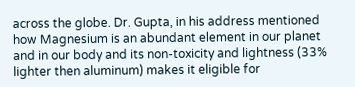across the globe. Dr. Gupta, in his address mentioned how Magnesium is an abundant element in our planet and in our body and its non-toxicity and lightness (33% lighter then aluminum) makes it eligible for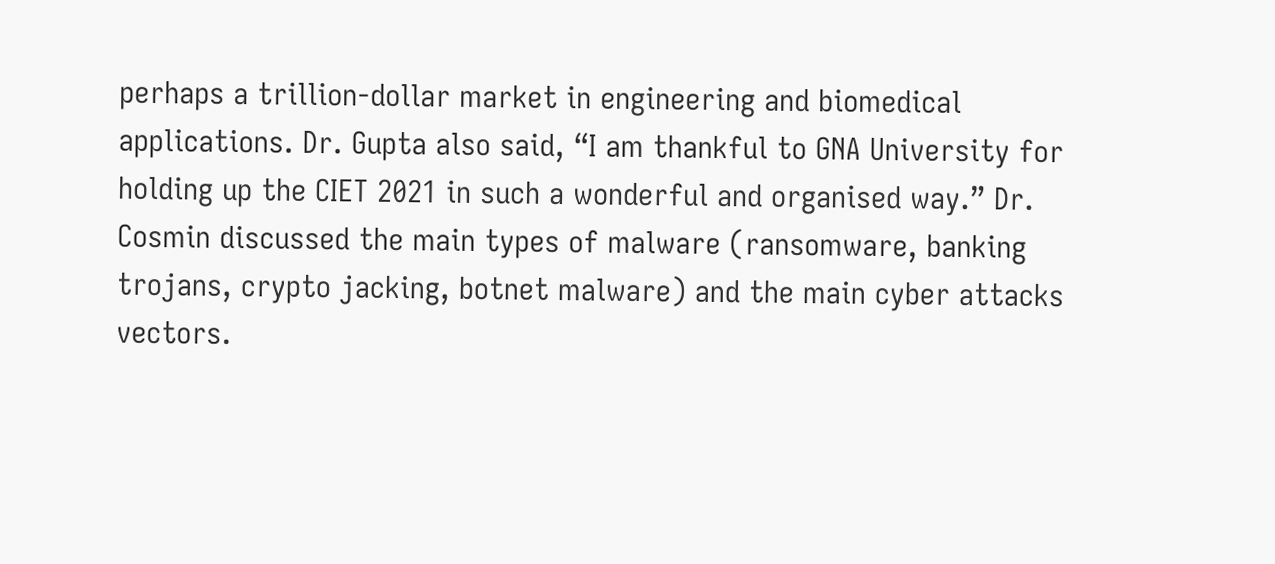perhaps a trillion-dollar market in engineering and biomedical applications. Dr. Gupta also said, “I am thankful to GNA University for holding up the CIET 2021 in such a wonderful and organised way.” Dr. Cosmin discussed the main types of malware (ransomware, banking trojans, crypto jacking, botnet malware) and the main cyber attacks vectors.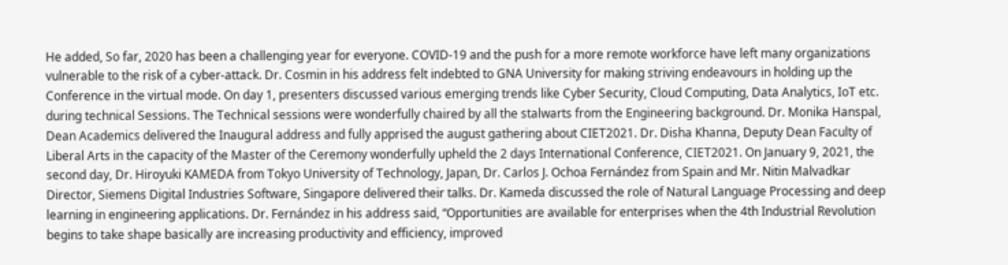He added, So far, 2020 has been a challenging year for everyone. COVID-19 and the push for a more remote workforce have left many organizations vulnerable to the risk of a cyber-attack. Dr. Cosmin in his address felt indebted to GNA University for making striving endeavours in holding up the Conference in the virtual mode. On day 1, presenters discussed various emerging trends like Cyber Security, Cloud Computing, Data Analytics, IoT etc. during technical Sessions. The Technical sessions were wonderfully chaired by all the stalwarts from the Engineering background. Dr. Monika Hanspal, Dean Academics delivered the Inaugural address and fully apprised the august gathering about CIET2021. Dr. Disha Khanna, Deputy Dean Faculty of Liberal Arts in the capacity of the Master of the Ceremony wonderfully upheld the 2 days International Conference, CIET2021. On January 9, 2021, the second day, Dr. Hiroyuki KAMEDA from Tokyo University of Technology, Japan, Dr. Carlos J. Ochoa Fernández from Spain and Mr. Nitin Malvadkar Director, Siemens Digital Industries Software, Singapore delivered their talks. Dr. Kameda discussed the role of Natural Language Processing and deep learning in engineering applications. Dr. Fernández in his address said, “Opportunities are available for enterprises when the 4th Industrial Revolution begins to take shape basically are increasing productivity and efficiency, improved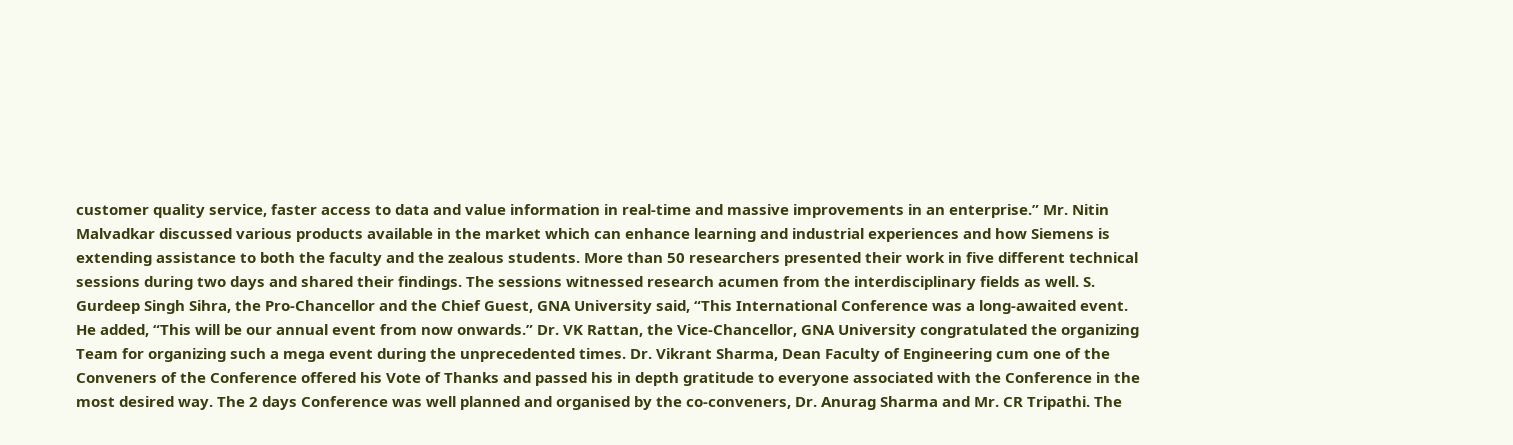customer quality service, faster access to data and value information in real-time and massive improvements in an enterprise.” Mr. Nitin Malvadkar discussed various products available in the market which can enhance learning and industrial experiences and how Siemens is extending assistance to both the faculty and the zealous students. More than 50 researchers presented their work in five different technical sessions during two days and shared their findings. The sessions witnessed research acumen from the interdisciplinary fields as well. S. Gurdeep Singh Sihra, the Pro-Chancellor and the Chief Guest, GNA University said, “This International Conference was a long-awaited event. He added, “This will be our annual event from now onwards.” Dr. VK Rattan, the Vice-Chancellor, GNA University congratulated the organizing Team for organizing such a mega event during the unprecedented times. Dr. Vikrant Sharma, Dean Faculty of Engineering cum one of the Conveners of the Conference offered his Vote of Thanks and passed his in depth gratitude to everyone associated with the Conference in the most desired way. The 2 days Conference was well planned and organised by the co-conveners, Dr. Anurag Sharma and Mr. CR Tripathi. The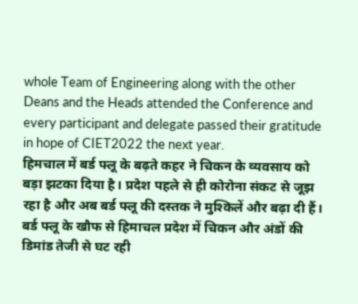whole Team of Engineering along with the other Deans and the Heads attended the Conference and every participant and delegate passed their gratitude in hope of CIET2022 the next year.
हिमचाल में बर्ड फ्लू के बढ़ते कहर ने चिकन के व्यवसाय को बड़ा झटका दिया है। प्रदेश पहले से ही कोरोना संकट से जूझ रहा है और अब बर्ड फ्लू की दस्तक ने मुश्किलें और बढ़ा दी हैं। बर्ड फ्लू के खौफ से हिमाचल प्रदेश में चिकन और अंडों की डिमांड तेजी से घट रही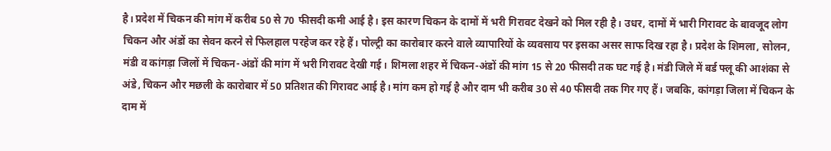है। प्रदेश में चिकन की मांग में करीब 50 से 70 फीसदी कमी आई है। इस कारण चिकन के दामों में भरी गिरावट देखने को मिल रही है। उधर, दामों में भारी गिरावट के बावजूद लोग चिकन और अंडों का सेवन करने से फिलहाल परहेज कर रहे हैं। पोल्ट्री का कारोबार करने वाले व्यापारियों के व्यवसाय पर इसका असर साफ दिख रहा है। प्रदेश के शिमला, सोलन, मंडी व कांगड़ा जिलों में चिकन-अंडों की मांग में भरी गिरावट देखी गई। शिमला शहर में चिकन-अंडों की मांग 15 से 20 फीसदी तक घट गई है। मंडी जिले में बर्ड फ्लू की आशंका से अंडे, चिकन और मछली के कारोबार में 50 प्रतिशत की गिरावट आई है। मांग कम हो गई है और दाम भी करीब 30 से 40 फीसदी तक गिर गए हैं। जबकि, कांगड़ा जिला में चिकन के दाम में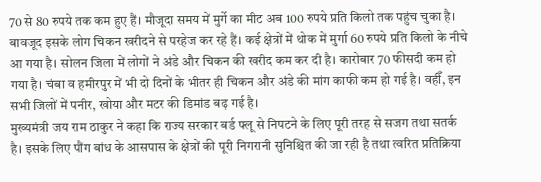70 से 80 रुपये तक कम हुए हैं। मौजूदा समय में मुर्गे का मीट अब 100 रुपये प्रति किलो तक पहुंच चुका है। बावजूद इसके लोग चिकन खरीदने से परहेज कर रहे हैं। कई क्षेत्रों में थोक में मुर्गा 60 रुपये प्रति किलो के नीचे आ गया है। सोलन जिला में लोगों ने अंडे और चिकन की खरीद कम कर दी है। कारोबार 70 फीसदी कम हो गया है। चंबा व हमीरपुर में भी दो दिनों के भीतर ही चिकन और अंडे की मांग काफी कम हो गई है। वहीँ, इन सभी जिलों में पनीर, खोया और मटर की डिमांड बढ़ गई है।
मुख्यमंत्री जय राम ठाकुर ने कहा कि राज्य सरकार बर्ड फ्लू से निपटने के लिए पूरी तरह से सजग तथा सतर्क है। इसके लिए पौंग बांध के आसपास के क्षेत्रों की पूरी निगरानी सुनिश्चित की जा रही है तथा त्वरित प्रतिक्रिया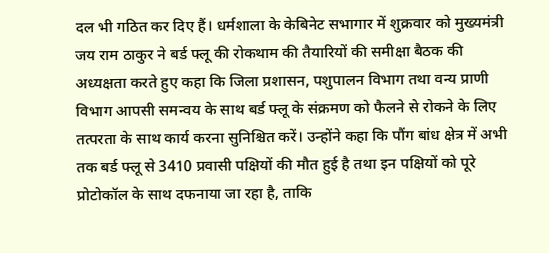दल भी गठित कर दिए हैं। धर्मशाला के केबिनेट सभागार में शुक्रवार को मुख्यमंत्री जय राम ठाकुर ने बर्ड फ्लू की रोकथाम की तैयारियों की समीक्षा बैठक की अध्यक्षता करते हुए कहा कि जिला प्रशासन, पशुपालन विभाग तथा वन्य प्राणी विभाग आपसी समन्वय के साथ बर्ड फ्लू के संक्रमण को फैलने से रोकने के लिए तत्परता के साथ कार्य करना सुनिश्चित करें। उन्होंने कहा कि पौंग बांध क्षेत्र में अभी तक बर्ड फ्लू से 3410 प्रवासी पक्षियों की मौत हुई है तथा इन पक्षियों को पूरे प्रोटोकॉल के साथ दफनाया जा रहा है, ताकि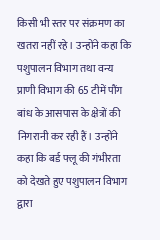किसी भी स्तर पर संक्रमण का खतरा नहीं रहे। उन्होंने कहा कि पशुपालन विभाग तथा वन्य प्राणी विभाग की 65 टीमें पौंग बांध के आसपास के क्षेत्रों की निगरानी कर रही हैं। उन्होंने कहा कि बर्ड फ्लू की गंभीरता को देखते हुए पशुपालन विभाग द्वारा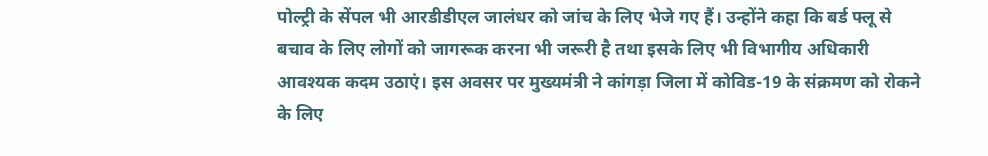पोल्ट्री के सेंपल भी आरडीडीएल जालंधर को जांच के लिए भेजे गए हैं। उन्होंने कहा कि बर्ड फ्लू से बचाव के लिए लोगों को जागरूक करना भी जरूरी है तथा इसके लिए भी विभागीय अधिकारी आवश्यक कदम उठाएं। इस अवसर पर मुख्यमंत्री ने कांगड़ा जिला में कोविड-19 के संक्रमण को रोकने के लिए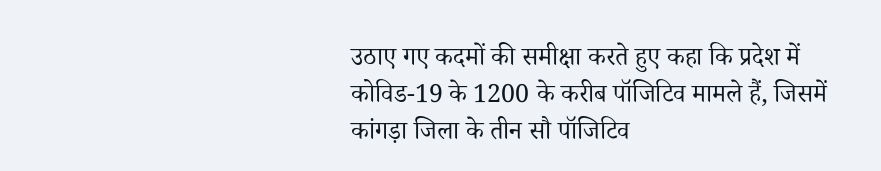उठाए गए कदमों की समीक्षा करते हुए कहा कि प्रदेश में कोविड-19 के 1200 के करीब पॉजिटिव मामले हैं, जिसमें कांगड़ा जिला के तीन सौ पॉजिटिव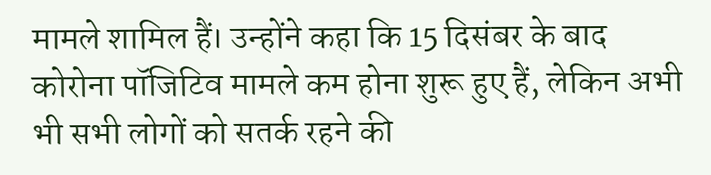मामले शामिल हैं। उन्होंने कहा कि 15 दिसंबर के बाद कोरोना पॉजिटिव मामले कम होना शुरू हुए हैं, लेकिन अभी भी सभी लोगों को सतर्क रहने की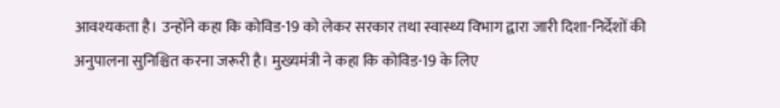आवश्यकता है। उन्होंने कहा कि कोविड-19 को लेकर सरकार तथा स्वास्थ्य विभाग द्वारा जारी दिशा-निर्देशों की अनुपालना सुनिश्चित करना जरूरी है। मुख्यमंत्री ने कहा कि कोविड-19 के लिए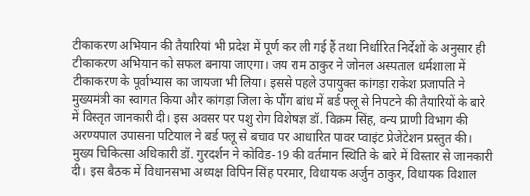टीकाकरण अभियान की तैयारियां भी प्रदेश में पूर्ण कर ली गई हैं तथा निर्धारित निर्देशों के अनुसार ही टीकाकरण अभियान को सफल बनाया जाएगा। जय राम ठाकुर ने जोनल अस्पताल धर्मशाला में टीकाकरण के पूर्वाभ्यास का जायजा भी लिया। इससे पहले उपायुक्त कांगड़ा राकेश प्रजापति ने मुख्यमंत्री का स्वागत किया और कांगड़ा जिला के पौंग बांध में बर्ड फ्लू से निपटने की तैयारियों के बारे में विस्तृत जानकारी दी। इस अवसर पर पशु रोग विशेषज्ञ डॉ. विक्रम सिंह, वन्य प्राणी विभाग की अरण्यपाल उपासना पटियाल ने बर्ड फ्लू से बचाव पर आधारित पावर प्वाइंट प्रेजेंटेशन प्रस्तुत की। मुख्य चिकित्सा अधिकारी डॉ. गुरदर्शन ने कोविड-19 की वर्तमान स्थिति के बारे में विस्तार से जानकारी दी। इस बैठक में विधानसभा अध्यक्ष विपिन सिंह परमार, विधायक अर्जुन ठाकुर, विधायक विशाल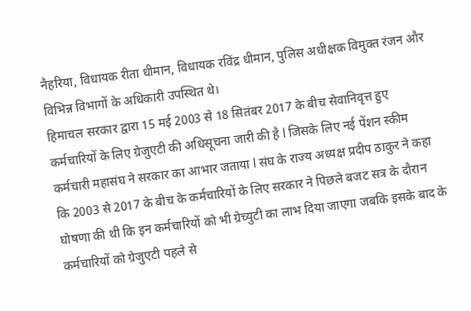नैहरिया, विधायक रीता धीमान, विधायक रविंद्र धीमान, पुलिस अधीक्षक विमुक्त रंजन और विभिन्न विभागों के अधिकारी उपस्थित थे।
हिमाचल सरकार द्वारा 15 मई 2003 से 18 सितंबर 2017 के बीच सेवानिवृत्त हुए कर्मचारियों के लिए ग्रेजुएटी की अधिसूचना जारी की है l जिसके लिए नई पेंशन स्कीम कर्मचारी महासंघ ने सरकार का आभार जताया l संघ के राज्य अध्यक्ष प्रदीप ठाकुर ने कहा कि 2003 से 2017 के बीच के कर्मचारियों के लिए सरकार ने पिछले बजट सत्र के दौरान घोषणा की थी कि इन कर्मचारियों को भी ग्रेच्युटी का लाभ दिया जाएगा जबकि इसके बाद के कर्मचारियों को ग्रेजुएटी पहले से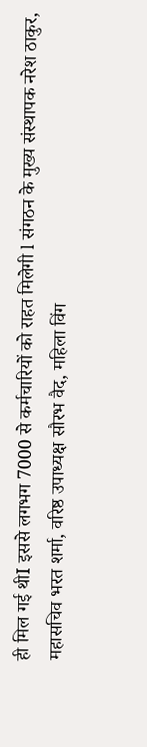ही मिल गई थीI इससे लगभग 7000 से कर्मचारियों को राहत मिलेगी l संगठन के मुख्य संस्थापक नरेश ठाकुर, महासचिव भरत शर्मा, वरिष्ठ उपाध्यक्ष सौरभ वैद, महिला विंग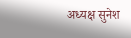अध्यक्ष सुनेश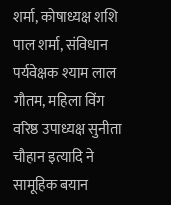शर्मा, कोषाध्यक्ष शशि पाल शर्मा, संविधान पर्यवेक्षक श्याम लाल गौतम, महिला विंग वरिष्ठ उपाध्यक्ष सुनीता चौहान इत्यादि ने सामूहिक बयान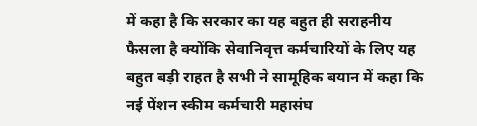में कहा है कि सरकार का यह बहुत ही सराहनीय फैसला है क्योंकि सेवानिवृत्त कर्मचारियों के लिए यह बहुत बड़ी राहत है सभी ने सामूहिक बयान में कहा कि नई पेंशन स्कीम कर्मचारी महासंघ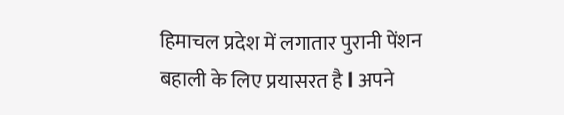हिमाचल प्रदेश में लगातार पुरानी पेंशन बहाली के लिए प्रयासरत है l अपने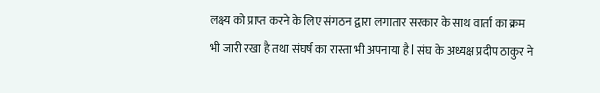लक्ष्य को प्राप्त करने के लिए संगठन द्वारा लगातार सरकार के साथ वार्ता का क्रम भी जारी रखा है तथा संघर्ष का रास्ता भी अपनाया है l संघ के अध्यक्ष प्रदीप ठाकुर ने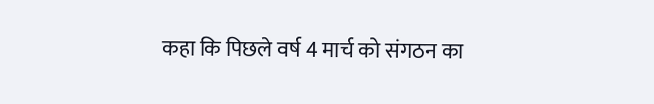कहा कि पिछले वर्ष 4 मार्च को संगठन का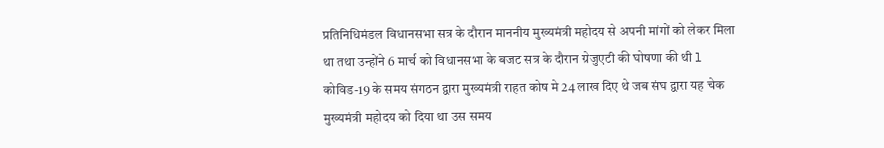प्रतिनिधिमंडल विधानसभा सत्र के दौरान माननीय मुख्यमंत्री महोदय से अपनी मांगों को लेकर मिला था तथा उन्होंने 6 मार्च को विधानसभा के बजट सत्र के दौरान ग्रेजुएटी की घोषणा की थी l कोविड-19 के समय संगठन द्वारा मुख्यमंत्री राहत कोष मे 24 लाख दिए थे जब संघ द्वारा यह चेक मुख्यमंत्री महोदय को दिया था उस समय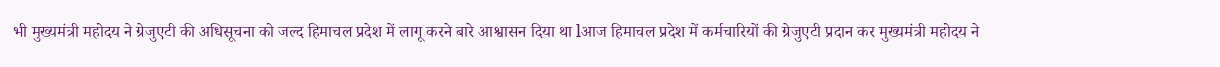भी मुख्यमंत्री महोदय ने ग्रेजुएटी की अधिसूचना को जल्द हिमाचल प्रदेश में लागू करने बारे आश्वासन दिया था lआज हिमाचल प्रदेश में कर्मचारियों की ग्रेजुएटी प्रदान कर मुख्यमंत्री महोदय ने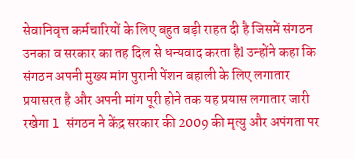सेवानिवृत्त कर्मचारियों के लिए बहुत बड़ी राहत दी है जिसमें संगठन उनका व सरकार का तह दिल से धन्यवाद करता हैl उन्होंने कहा कि संगठन अपनी मुख्य मांग पुरानी पेंशन बहाली के लिए लगातार प्रयासरत है और अपनी मांग पूरी होने तक यह प्रयास लगातार जारी रखेगा l संगठन ने केंद्र सरकार की 2009 की मृत्यु और अपंगता पर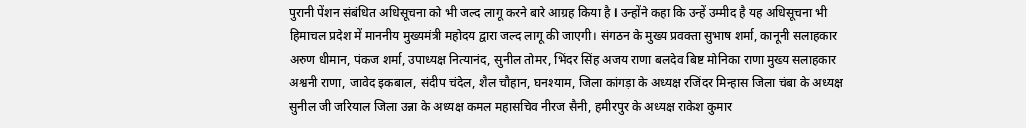पुरानी पेंशन संबंधित अधिसूचना को भी जल्द लागू करने बारे आग्रह किया है l उन्होंने कहा कि उन्हें उम्मीद है यह अधिसूचना भी हिमाचल प्रदेश में माननीय मुख्यमंत्री महोदय द्वारा जल्द लागू की जाएगी। संगठन के मुख्य प्रवक्ता सुभाष शर्मा, कानूनी सलाहकार अरुण धीमान, पंकज शर्मा, उपाध्यक्ष नित्यानंद, सुनील तोमर, भिंदर सिंह अजय राणा बलदेव बिष्ट मोनिका राणा मुख्य सलाहकार अश्वनी राणा, जावेद इकबाल, संदीप चंदेल, शैल चौहान, घनश्याम, जिला कांगड़ा के अध्यक्ष रजिंदर मिन्हास जिला चंबा के अध्यक्ष सुनील जी जरियाल जिला उन्ना के अध्यक्ष कमल महासचिव नीरज सैनी, हमीरपुर के अध्यक्ष राकेश कुमार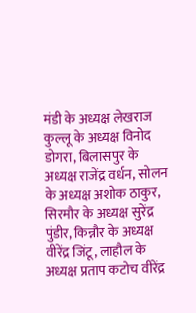मंडी के अध्यक्ष लेखराज कुल्लू के अध्यक्ष विनोद डोगरा, बिलासपुर के अध्यक्ष राजेंद्र वर्धन, सोलन के अध्यक्ष अशोक ठाकुर, सिरमौर के अध्यक्ष सुरेंद्र पुंडीर, किन्नौर के अध्यक्ष वीरेंद्र जिंटू, लाहौल के अध्यक्ष प्रताप कटोच वीरेंद्र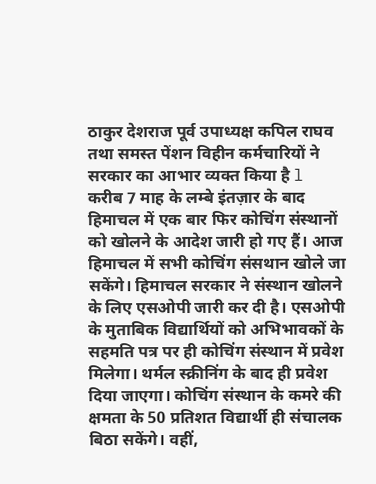ठाकुर देशराज पूर्व उपाध्यक्ष कपिल राघव तथा समस्त पेंशन विहीन कर्मचारियों ने सरकार का आभार व्यक्त किया है l
करीब 7 माह के लम्बे इंतज़ार के बाद हिमाचल में एक बार फिर कोचिंग संस्थानों को खोलने के आदेश जारी हो गए हैं। आज हिमाचल में सभी कोचिंग संसथान खोले जा सकेंगे। हिमाचल सरकार ने संस्थान खोलने के लिए एसओपी जारी कर दी है। एसओपी के मुताबिक विद्यार्थियों को अभिभावकों के सहमति पत्र पर ही कोचिंग संस्थान में प्रवेश मिलेगा। थर्मल स्क्रीनिंग के बाद ही प्रवेश दिया जाएगा। कोचिंग संस्थान के कमरे की क्षमता के 50 प्रतिशत विद्यार्थी ही संचालक बिठा सकेंगे। वहीं,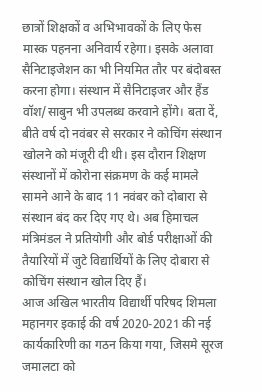छात्रों शिक्षकों व अभिभावकों के लिए फेस मास्क पहनना अनिवार्य रहेगा। इसके अलावा सैनिटाइजेशन का भी नियमित तौर पर बंदोबस्त करना होगा। संस्थान में सैनिटाइजर और हैंड वॉश/साबुन भी उपलब्ध करवाने होंगे। बता दें, बीते वर्ष दो नवंबर से सरकार ने कोचिंग संस्थान खोलने को मंजूरी दी थी। इस दौरान शिक्षण संस्थानों में कोरोना संक्रमण के कई मामले सामने आने के बाद 11 नवंबर को दोबारा से संस्थान बंद कर दिए गए थे। अब हिमाचल मंत्रिमंडल ने प्रतियोगी और बोर्ड परीक्षाओं की तैयारियों में जुटे विद्यार्थियों के लिए दोबारा से कोचिंग संस्थान खोल दिए हैं।
आज अखिल भारतीय विद्यार्थी परिषद शिमला महानगर इकाई की वर्ष 2020-2021 की नई कार्यकारिणी का गठन किया गया, जिसमे सूरज जमालटा को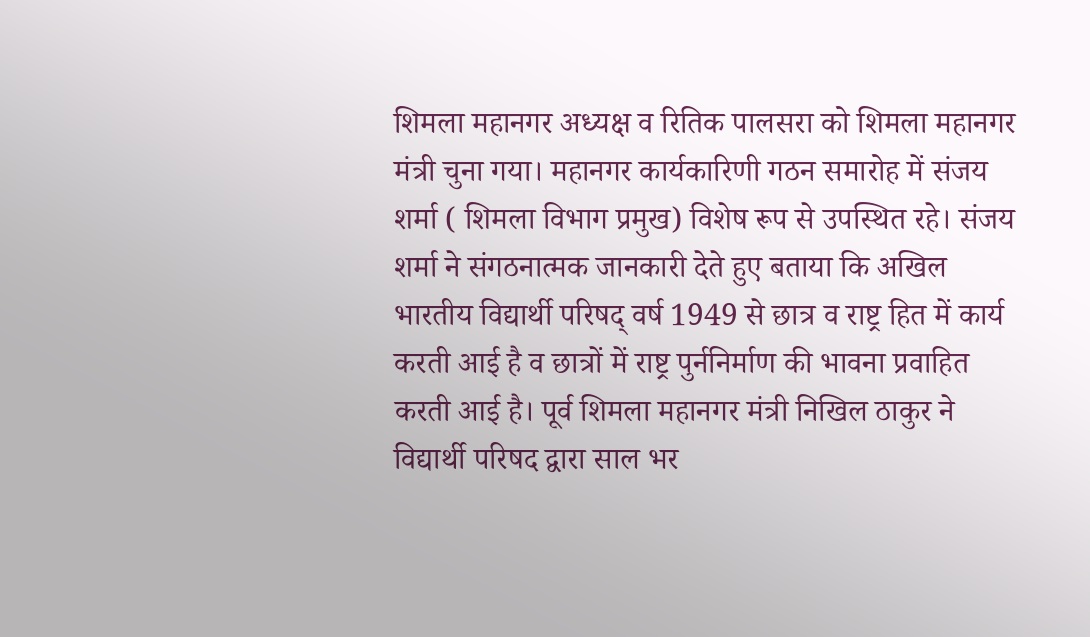शिमला महानगर अध्यक्ष व रितिक पालसरा को शिमला महानगर मंत्री चुना गया। महानगर कार्यकारिणी गठन समारोह में संजय शर्मा ( शिमला विभाग प्रमुख) विशेष रूप से उपस्थित रहे। संजय शर्मा ने संगठनात्मक जानकारी देते हुए बताया कि अखिल भारतीय विद्यार्थी परिषद् वर्ष 1949 से छात्र व राष्ट्र हित में कार्य करती आई है व छात्रों में राष्ट्र पुर्ननिर्माण की भावना प्रवाहित करती आई है। पूर्व शिमला महानगर मंत्री निखिल ठाकुर ने विद्यार्थी परिषद द्वारा साल भर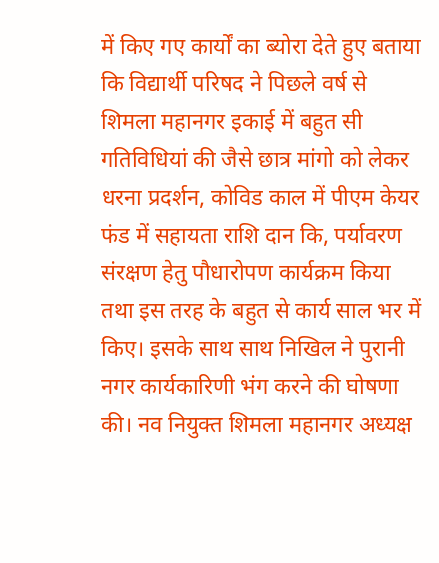में किए गए कार्यों का ब्योरा देते हुए बताया कि विद्यार्थी परिषद ने पिछले वर्ष से शिमला महानगर इकाई में बहुत सी गतिविधियां की जैसे छात्र मांगो को लेकर धरना प्रदर्शन, कोविड काल में पीएम केयर फंड में सहायता राशि दान कि, पर्यावरण संरक्षण हेतु पौधारोपण कार्यक्रम किया तथा इस तरह के बहुत से कार्य साल भर में किए। इसके साथ साथ निखिल ने पुरानी नगर कार्यकारिणी भंग करने की घोषणा की। नव नियुक्त शिमला महानगर अध्यक्ष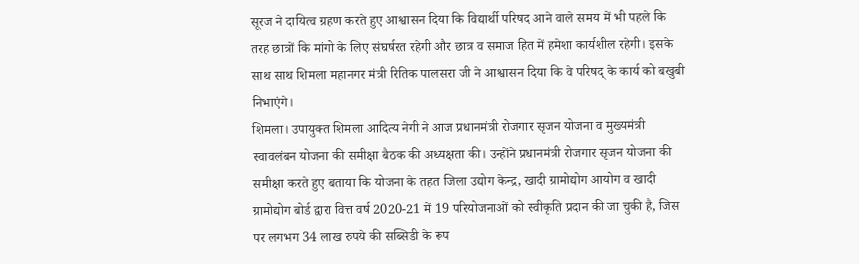सूरज ने दायित्व ग्रहण करते हुए आश्वासन दिया कि विद्यार्थी परिषद आने वाले समय में भी पहले कि तरह छात्रों कि मांगो के लिए संघर्षरत रहेगी और छात्र व समाज हित में हमेशा कार्यशील रहेगी। इसके साथ साथ शिमला महानगर मंत्री रितिक पालसरा जी ने आश्वासन दिया कि वे परिषद् के कार्य को बखुबी निभाएंगे।
शिमला। उपायुक्त शिमला आदित्य नेगी ने आज प्रधानमंत्री रोजगार सृजन योजना व मुख्यमंत्री स्वावलंबन योजना की समीक्षा बैठक की अध्यक्षता की। उन्होंने प्रधानमंत्री रोजगार सृजन योजना की समीक्षा करते हुए बताया कि योजना के तहत जिला उद्योग केन्द्र, खादी ग्रामोद्योग आयोग व खादी ग्रामोद्योग बोर्ड द्वारा वित्त वर्ष 2020-21 में 19 परियोजनाओं को स्वीकृति प्रदान की जा चुकी है, जिस पर लगभग 34 लाख रुपये की सब्सिडी के रूप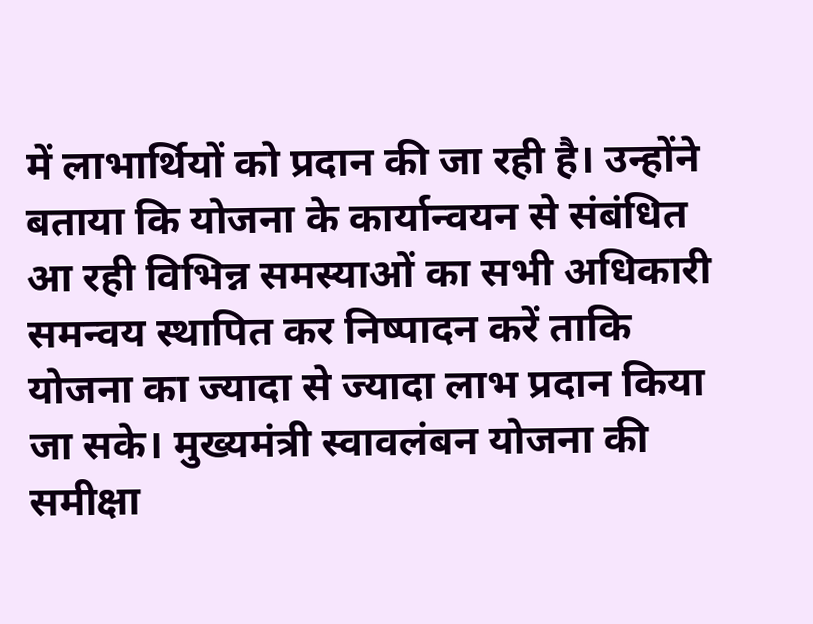में लाभार्थियों को प्रदान की जा रही है। उन्होंने बताया कि योजना के कार्यान्वयन से संबंधित आ रही विभिन्न समस्याओं का सभी अधिकारी समन्वय स्थापित कर निष्पादन करें ताकि योजना का ज्यादा से ज्यादा लाभ प्रदान किया जा सके। मुख्यमंत्री स्वावलंबन योजना की समीक्षा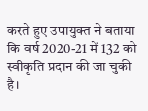करते हुए उपायुक्त ने बताया कि वर्ष 2020-21 में 132 को स्वीकृति प्रदान की जा चुकी है।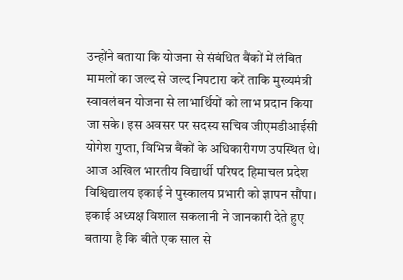उन्होंने बताया कि योजना से संबंधित बैंकों में लंबित मामलों का जल्द से जल्द निपटारा करें ताकि मुख्यमंत्री स्वावलंबन योजना से लाभार्थियों को लाभ प्रदान किया जा सके। इस अवसर पर सदस्य सचिव जीएमडीआईसी योगेश गुप्ता, विभिन्न बैंकों के अधिकारीगण उपस्थित थे।
आज अखिल भारतीय विद्यार्थी परिषद हिमाचल प्रदेश विश्विद्यालय इकाई ने पुस्कालय प्रभारी को ज्ञापन सौंपा। इकाई अध्यक्ष विशाल सकलानी ने जानकारी देते हुए बताया है कि बीते एक साल से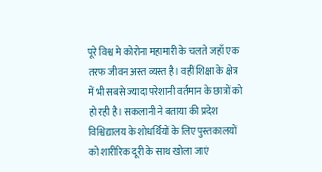पूरे विश्व मे कोरोना महामारी के चलते जहाँ एक तरफ जीवन अस्त व्यस्त है। वहीं शिक्षा के क्षेत्र में भी सबसे ज्यादा परेशानी वर्तमान के छात्रों को हो रही है। सकलानी ने बताया की प्रदेश विश्विद्यालय के शोधर्थियों के लिए पुस्तकालयों को शारीरिक दूरी के साथ खोला जाएं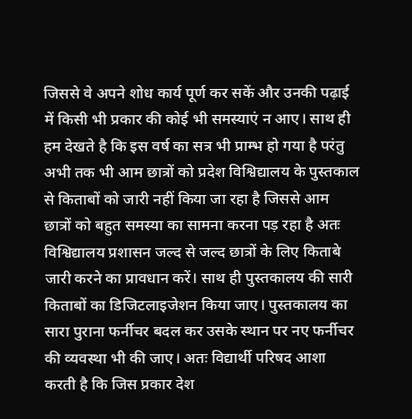जिससे वे अपने शोध कार्य पूर्ण कर सकें और उनकी पढ़ाई में किसी भी प्रकार की कोई भी समस्याएं न आए। साथ ही हम देखते है कि इस वर्ष का सत्र भी प्राम्भ हो गया है परंतु अभी तक भी आम छात्रों को प्रदेश विश्विद्यालय के पुस्तकाल से किताबों को जारी नहीं किया जा रहा है जिससे आम छात्रों को बहुत समस्या का सामना करना पड़ रहा है अतः विश्विद्यालय प्रशासन जल्द से जल्द छात्रों के लिए किताबे जारी करने का प्रावधान करें। साथ ही पुस्तकालय की सारी किताबों का डिजिटलाइजेशन किया जाए। पुस्तकालय का सारा पुराना फर्नीचर बदल कर उसके स्थान पर नए फर्नीचर की व्यवस्था भी की जाए। अतः विद्यार्थी परिषद आशा करती है कि जिस प्रकार देश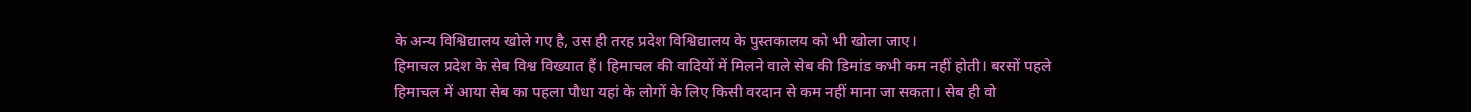के अन्य विश्विद्यालय खोले गए है, उस ही तरह प्रदेश विश्विद्यालय के पुस्तकालय को भी खोला जाए।
हिमाचल प्रदेश के सेब विश्व विख्यात हैं। हिमाचल की वादियों में मिलने वाले सेब की डिमांड कभी कम नहीं होती। बरसों पहले हिमाचल में आया सेब का पहला पौधा यहां के लोगों के लिए किसी वरदान से कम नहीं माना जा सकता। सेब ही वो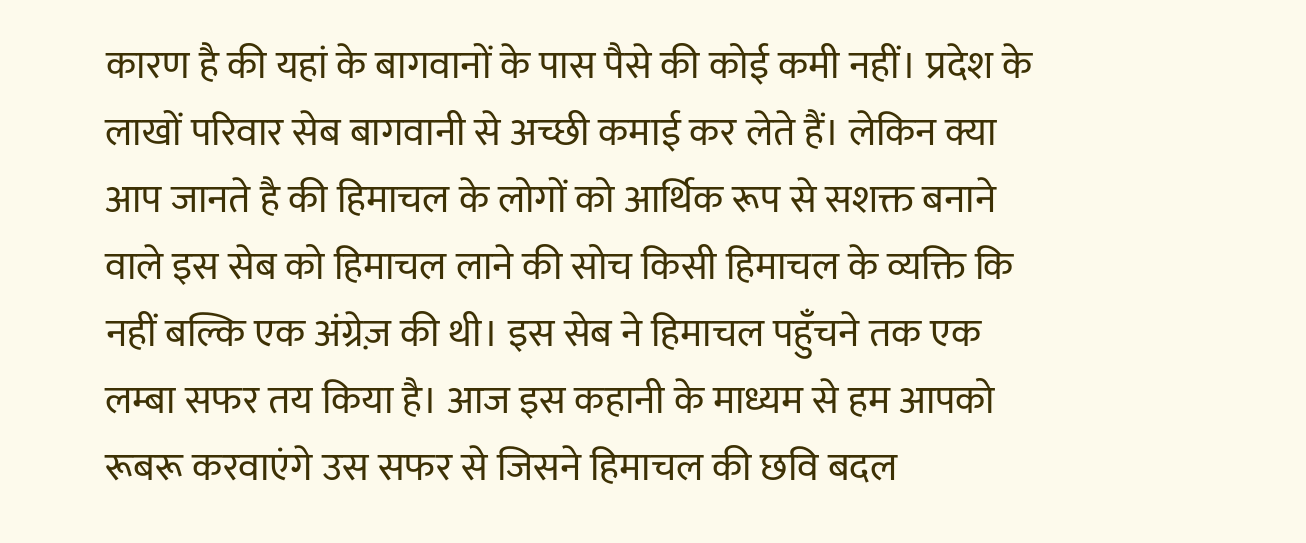कारण है की यहां के बागवानों के पास पैसे की कोई कमी नहीं। प्रदेश के लाखों परिवार सेब बागवानी से अच्छी कमाई कर लेते हैं। लेकिन क्या आप जानते है की हिमाचल के लोगों को आर्थिक रूप से सशक्त बनाने वाले इस सेब को हिमाचल लाने की सोच किसी हिमाचल के व्यक्ति कि नहीं बल्कि एक अंग्रेज़ की थी। इस सेब ने हिमाचल पहुँचने तक एक लम्बा सफर तय किया है। आज इस कहानी के माध्यम से हम आपको रूबरू करवाएंगे उस सफर से जिसने हिमाचल की छवि बदल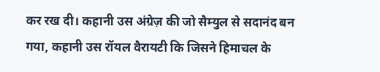कर रख दी। कहानी उस अंग्रेज़ की जो सैम्युल से सदानंद बन गया, कहानी उस रॉयल वैरायटी कि जिसने हिमाचल के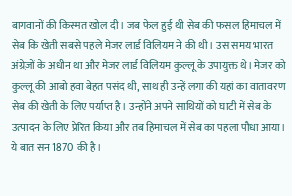बागवानों की किस्मत खोल दी। जब फेल हुई थी सेब की फसल हिमाचल में सेब कि खेती सबसे पहले मेजर लार्ड विलियम ने की थी। उस समय भारत अंग्रेज़ों के अधीन था और मेजर लार्ड विलियम कुल्लू के उपायुक्त थे। मेजर को कुल्लू की आबो हवा बेहत पसंद थी, साथ ही उन्हें लगा की यहां का वातावरण सेब की खेती के लिए पर्याप्त है। उन्होंने अपने साथियों को घाटी में सेब के उत्पादन के लिए प्रेरित किया और तब हिमाचल में सेब का पहला पौधा आया। ये बात सन 1870 की है।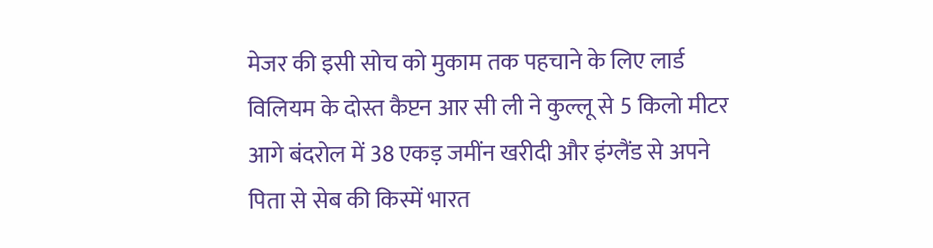मेजर की इसी सोच को मुकाम तक पहचाने के लिए लार्ड विलियम के दोस्त कैप्टन आर सी ली ने कुल्लू से 5 किलो मीटर आगे बंदरोल में 38 एकड़ जमींन खरीदी और इंग्लैंड से अपने पिता से सेब की किस्में भारत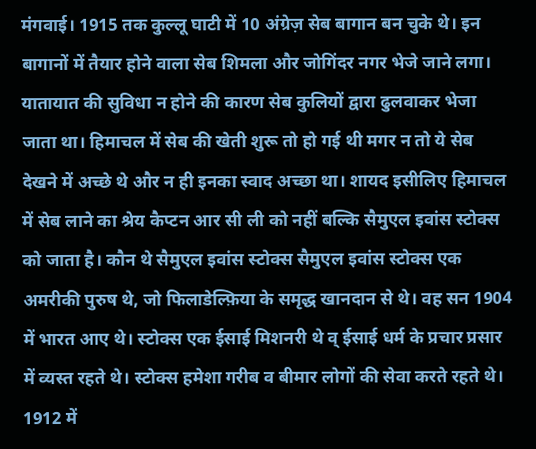मंगवाई। 1915 तक कुल्लू घाटी में 10 अंग्रेज़ सेब बागान बन चुके थे। इन बागानों में तैयार होने वाला सेब शिमला और जोगिंदर नगर भेजे जाने लगा। यातायात की सुविधा न होने की कारण सेब कुलियों द्वारा ढुलवाकर भेजा जाता था। हिमाचल में सेब की खेती शुरू तो हो गई थी मगर न तो ये सेब देखने में अच्छे थे और न ही इनका स्वाद अच्छा था। शायद इसीलिए हिमाचल में सेब लाने का श्रेय कैप्टन आर सी ली को नहीं बल्कि सैमुएल इवांस स्टोक्स को जाता है। कौन थे सैमुएल इवांस स्टोक्स सैमुएल इवांस स्टोक्स एक अमरीकी पुरुष थे, जो फिलाडेल्फ़िया के समृद्ध खानदान से थे। वह सन 1904 में भारत आए थे। स्टोक्स एक ईसाई मिशनरी थे व् ईसाई धर्म के प्रचार प्रसार में व्यस्त रहते थे। स्टोक्स हमेशा गरीब व बीमार लोगों की सेवा करते रहते थे। 1912 में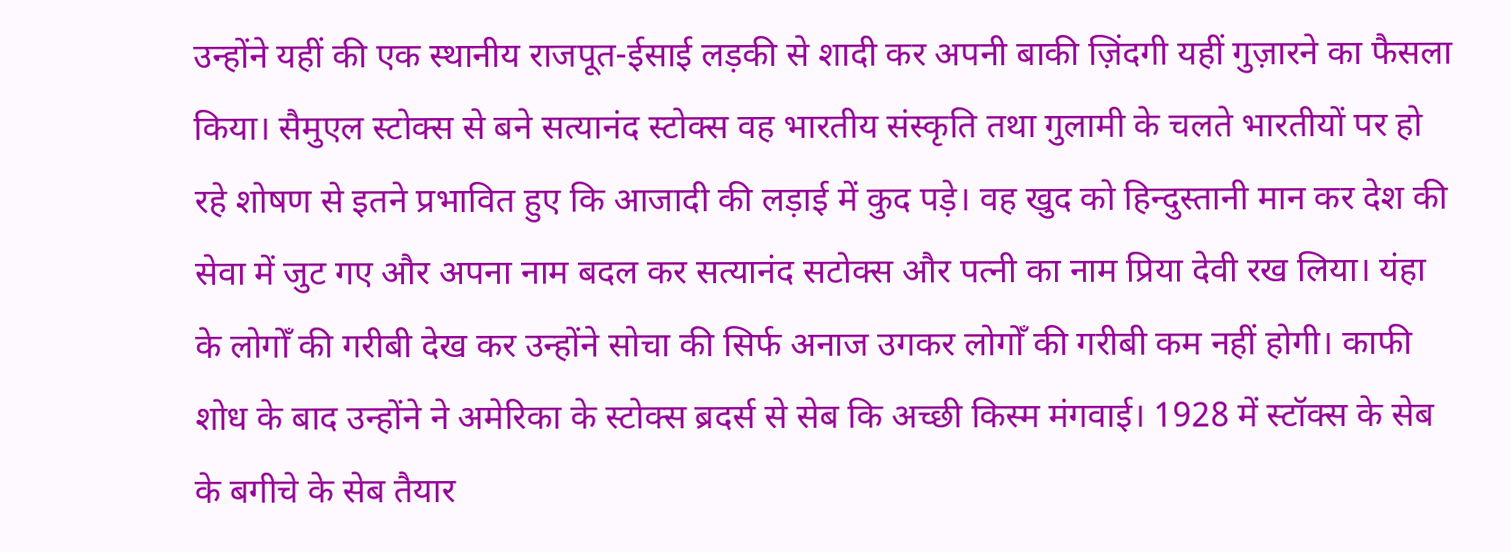उन्होंने यहीं की एक स्थानीय राजपूत-ईसाई लड़की से शादी कर अपनी बाकी ज़िंदगी यहीं गुज़ारने का फैसला किया। सैमुएल स्टोक्स से बने सत्यानंद स्टोक्स वह भारतीय संस्कृति तथा गुलामी के चलते भारतीयों पर हो रहे शोषण से इतने प्रभावित हुए कि आजादी की लड़ाई में कुद पड़े। वह खुद को हिन्दुस्तानी मान कर देश की सेवा में जुट गए और अपना नाम बदल कर सत्यानंद सटोक्स और पत्नी का नाम प्रिया देवी रख लिया। यंहा के लोगोँ की गरीबी देख कर उन्होंने सोचा की सिर्फ अनाज उगकर लोगोँ की गरीबी कम नहीं होगी। काफी शोध के बाद उन्होंने ने अमेरिका के स्टोक्स ब्रदर्स से सेब कि अच्छी किस्म मंगवाई। 1928 में स्टॉक्स के सेब के बगीचे के सेब तैयार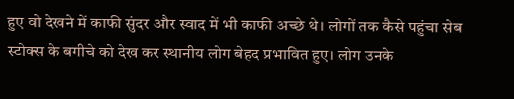हुए वो देखने में काफी सुंदर और स्वाद में भी काफी अच्छे थे। लोगों तक कैसे पहुंचा सेब स्टोक्स के बगीचे को देख कर स्थानीय लोग बेहद प्रभावित हुए। लोग उनके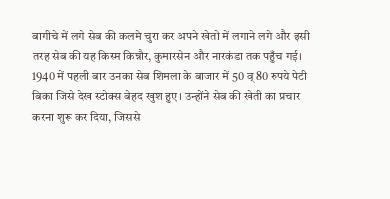बागीचे में लगे सेब की कलमे चुरा कर अपने खेतो में लगाने लगे और इसी तरह सेब की यह किस्म किन्नौर, कुमारसेन और नारकंडा तक पहुँच गई। 1940 में पहली बार उनका सेब शिमला के बाजार में 50 व् 80 रुपये पेटी बिका जिसे देख स्टोक्स बेहद खुश हुए। उन्होंने सेब की खेती का प्रचार करना शुरू कर दिया, जिससे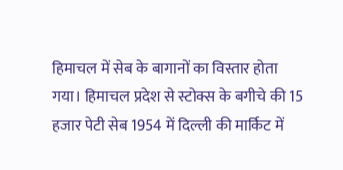हिमाचल में सेब के बागानों का विस्तार होता गया। हिमाचल प्रदेश से स्टोक्स के बगीचे की 15 हजार पेटी सेब 1954 में दिल्ली की मार्किट में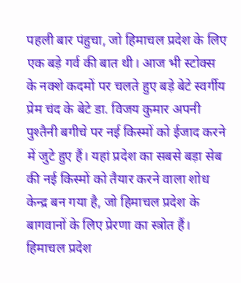पहली बार पंहुचा, जो हिमाचल प्रदेश के लिए एक बड़े गर्व की बात थी। आज भी स्टोक्स के नक्शे कदमों पर चलते हुए बड़े बेटे स्वर्गीय प्रेम चंद के बेटे डा. विजय कुमार अपनी पुश्तैनी बगीचे पर नई किस्मों को ईजाद करने में जुटे हुए हैं। यहां प्रदेश का सबसे बड़ा सेब की नई किस्मों को तैयार करने वाला शोध केन्द्र बन गया है, जो हिमाचल प्रदेश के बागवानों के लिए प्रेरणा का स्त्रोत हैं।
हिमाचल प्रदेश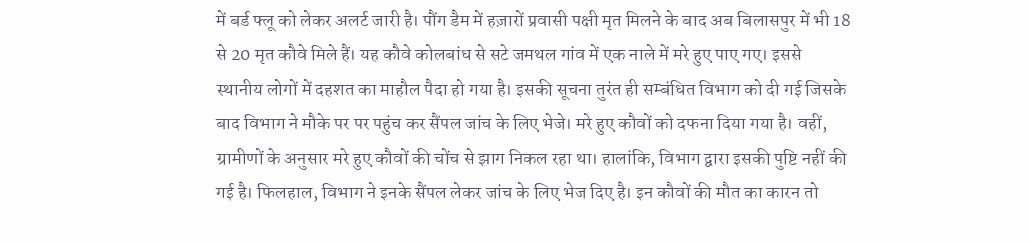में बर्ड फ्लू को लेकर अलर्ट जारी है। पौंग डैम में हज़ारों प्रवासी पक्षी मृत मिलने के बाद अब बिलासपुर में भी 18 से 20 मृत कौवे मिले हैं। यह कौवे कोलबांध से सटे जमथल गांव में एक नाले में मरे हुए पाए गए। इससे स्थानीय लोगों में दहशत का माहौल पैदा हो गया है। इसकी सूचना तुरंत ही सम्बंधित विभाग को दी गई जिसके बाद विभाग ने मौके पर पर पहुंच कर सैंपल जांच के लिए भेजे। मरे हुए कौवों को दफना दिया गया है। वहीं, ग्रामीणों के अनुसार मरे हुए कौवों की चोंच से झाग निकल रहा था। हालांकि, विभाग द्वारा इसकी पुष्टि नहीं की गई है। फिलहाल, विभाग ने इनके सैंपल लेकर जांच के लिए भेज दिए है। इन कौवों की मौत का कारन तो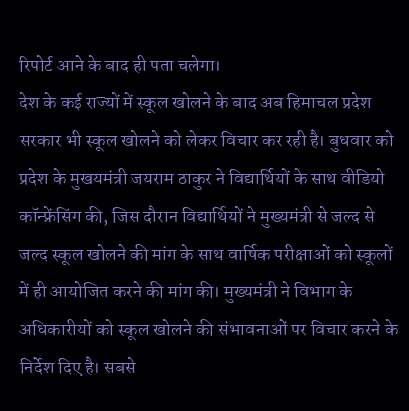रिपोर्ट आने के बाद ही पता चलेगा।
देश के कई राज्यों में स्कूल खोलने के बाद अब हिमाचल प्रदेश सरकार भी स्कूल खोलने को लेकर विचार कर रही है। बुधवार को प्रदेश के मुखयमंत्री जयराम ठाकुर ने विद्यार्थियों के साथ वीडियो कॉन्फ्रेंसिंग की, जिस दौरान विद्यार्थियों ने मुख्यमंत्री से जल्द से जल्द स्कूल खोलने की मांग के साथ वार्षिक परीक्षाओं को स्कूलों में ही आयोजित करने की मांग की। मुख्यमंत्री ने विभाग के अधिकारीयों को स्कूल खोलने की संभावनाओं पर विचार करने के निर्देश दिए है। सबसे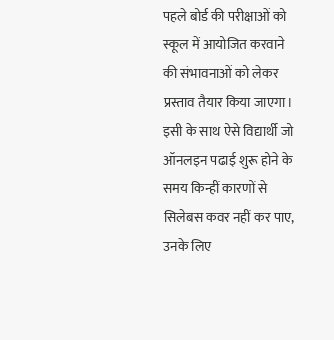पहले बोर्ड की परीक्षाओं को स्कूल में आयोजित करवाने की संभावनाओं को लेकर प्रस्ताव तैयार किया जाएगा। इसी के साथ ऐसे विद्यार्थी जो ऑनलइन पढाई शुरू होने के समय किन्हीं कारणों से सिलेबस कवर नहीं कर पाए, उनके लिए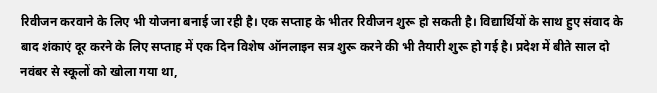रिवीजन करवाने के लिए भी योजना बनाई जा रही है। एक सप्ताह के भीतर रिवीजन शुरू हो सकती है। विद्यार्थियों के साथ हुए संवाद के बाद शंकाएं दूर करने के लिए सप्ताह में एक दिन विशेष ऑनलाइन सत्र शुरू करने की भी तैयारी शुरू हो गई है। प्रदेश में बीते साल दो नवंबर से स्कूलों को खोला गया था,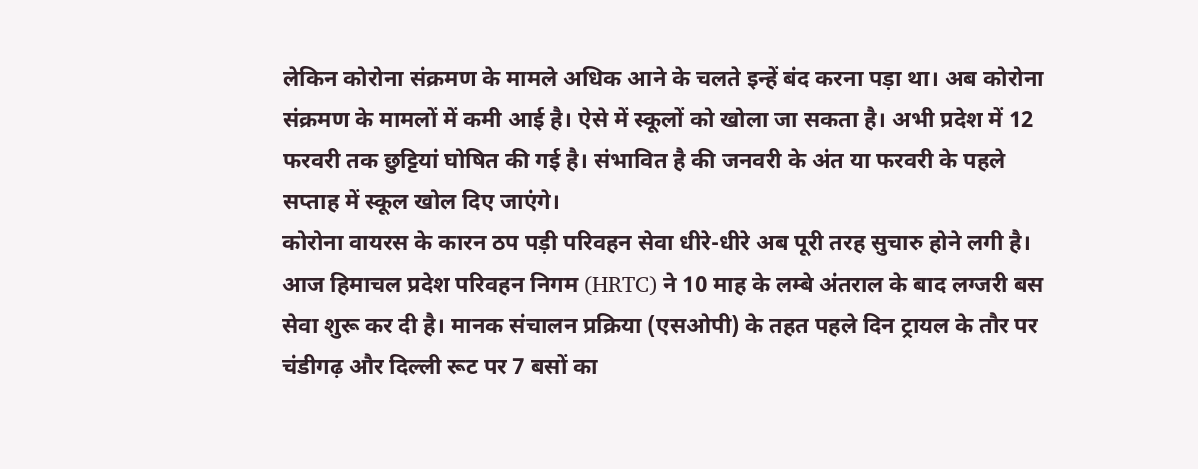लेकिन कोरोना संक्रमण के मामले अधिक आने के चलते इन्हें बंद करना पड़ा था। अब कोरोना संक्रमण के मामलों में कमी आई है। ऐसे में स्कूलों को खोला जा सकता है। अभी प्रदेश में 12 फरवरी तक छुट्टियां घोषित की गई है। संभावित है की जनवरी के अंत या फरवरी के पहले सप्ताह में स्कूल खोल दिए जाएंगे।
कोरोना वायरस के कारन ठप पड़ी परिवहन सेवा धीरे-धीरे अब पूरी तरह सुचारु होने लगी है। आज हिमाचल प्रदेश परिवहन निगम (HRTC) ने 10 माह के लम्बे अंतराल के बाद लग्जरी बस सेवा शुरू कर दी है। मानक संचालन प्रक्रिया (एसओपी) के तहत पहले दिन ट्रायल के तौर पर चंडीगढ़ और दिल्ली रूट पर 7 बसों का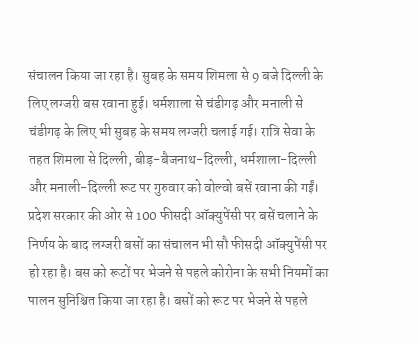संचालन किया जा रहा है। सुबह के समय शिमला से 9 बजे दिल्ली के लिए लग्जरी बस रवाना हुई। धर्मशाला से चंडीगढ़ और मनाली से चंडीगढ़ के लिए भी सुबह के समय लग्जरी चलाई गई। रात्रि सेवा के तहत शिमला से दिल्ली, बीड़-बैजनाथ-दिल्ली, धर्मशाला-दिल्ली और मनाली-दिल्ली रूट पर गुरुवार को वोल्वो बसें रवाना की गईं। प्रदेश सरकार की ओर से 100 फीसदी ऑक्युपेंसी पर बसें चलाने के निर्णय के बाद लग्जरी बसों का संचालन भी सौ फीसदी ऑक्युपेंसी पर हो रहा है। बस को रूटों पर भेजने से पहले कोरोना के सभी नियमों का पालन सुनिश्चित किया जा रहा है। बसों को रूट पर भेजने से पहले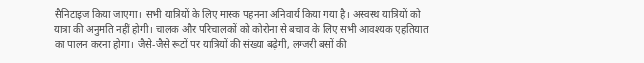सैनिटाइज किया जाएगा। सभी यात्रियों के लिए मास्क पहनना अनिवार्य किया गया है। अस्वस्थ यात्रियों को यात्रा की अनुमति नहीं होगी। चालक और परिचालकों को कोरोना से बचाव के लिए सभी आवश्यक एहतियात का पालन करना होगा। जैसे-जैसे रूटों पर यात्रियों की संख्या बढ़ेगी, लग्जरी बसों की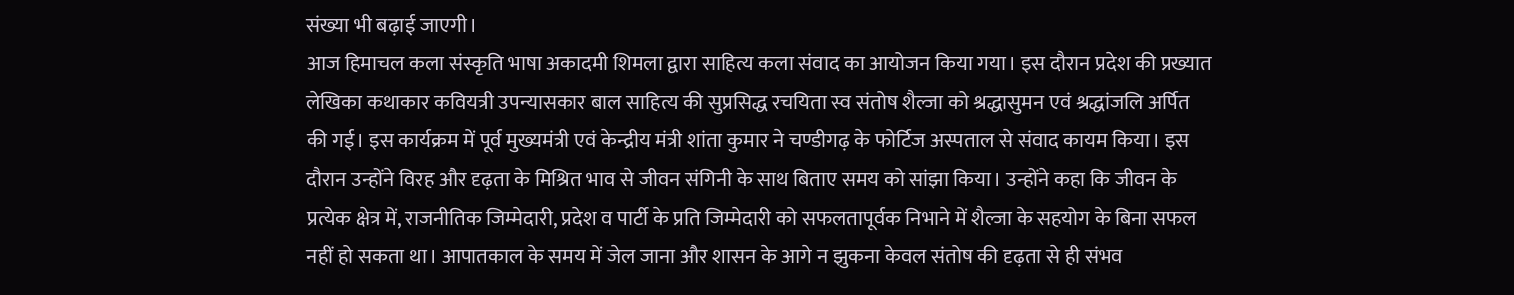संख्या भी बढ़ाई जाएगी।
आज हिमाचल कला संस्कृति भाषा अकादमी शिमला द्वारा साहित्य कला संवाद का आयोजन किया गया। इस दौरान प्रदेश की प्रख्यात लेखिका कथाकार कवियत्री उपन्यासकार बाल साहित्य की सुप्रसिद्ध रचयिता स्व संतोष शैल्जा को श्रद्धासुमन एवं श्रद्धांजलि अर्पित की गई। इस कार्यक्रम में पूर्व मुख्यमंत्री एवं केन्द्रीय मंत्री शांता कुमार ने चण्डीगढ़ के फोर्टिज अस्पताल से संवाद कायम किया। इस दौरान उन्होंने विरह और दृढ़ता के मिश्रित भाव से जीवन संगिनी के साथ बिताए समय को सांझा किया। उन्होंने कहा कि जीवन के प्रत्येक क्षेत्र में, राजनीतिक जिम्मेदारी, प्रदेश व पार्टी के प्रति जिम्मेदारी को सफलतापूर्वक निभाने में शैल्जा के सहयोग के बिना सफल नहीं हो सकता था। आपातकाल के समय में जेल जाना और शासन के आगे न झुकना केवल संतोष की दृढ़ता से ही संभव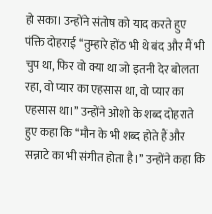हो सका। उन्होंने संतोष को याद करते हुए पंक्ति दोहराई ‘‘तुम्हारे होंठ भी थे बंद और मैं भी चुप था, फिर वो क्या था जो इतनी देर बोलता रहा, वो प्यार का एहसास था, वो प्यार का एहसास था।’’ उन्होंने ओशो के शब्द दोहराते हुए कहा कि ‘‘मौन के भी शब्द होते हैं और सन्नाटे का भी संगीत होता है।’’ उन्होंने कहा कि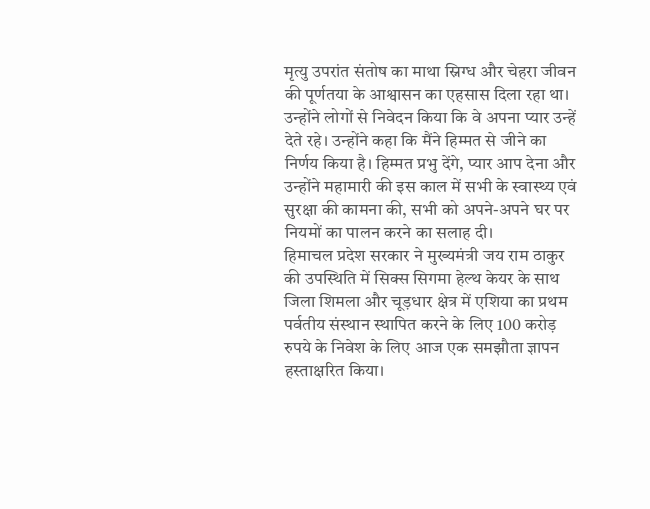मृत्यु उपरांत संतोष का माथा स्निग्ध और चेहरा जीवन की पूर्णतया के आश्वासन का एहसास दिला रहा था। उन्होंने लोगों से निवेदन किया कि वे अपना प्यार उन्हें देते रहे। उन्होंने कहा कि मैंने हिम्मत से जीने का निर्णय किया है। हिम्मत प्रभु देंगे, प्यार आप देना और उन्होंने महामारी की इस काल में सभी के स्वास्थ्य एवं सुरक्षा की कामना की, सभी को अपने-अपने घर पर नियमों का पालन करने का सलाह दी।
हिमाचल प्रदेश सरकार ने मुख्यमंत्री जय राम ठाकुर की उपस्थिति में सिक्स सिगमा हेल्थ केयर के साथ जिला शिमला और चूड़धार क्षेत्र में एशिया का प्रथम पर्वतीय संस्थान स्थापित करने के लिए 100 करोड़ रुपये के निवेश के लिए आज एक समझौता ज्ञापन हस्ताक्षरित किया।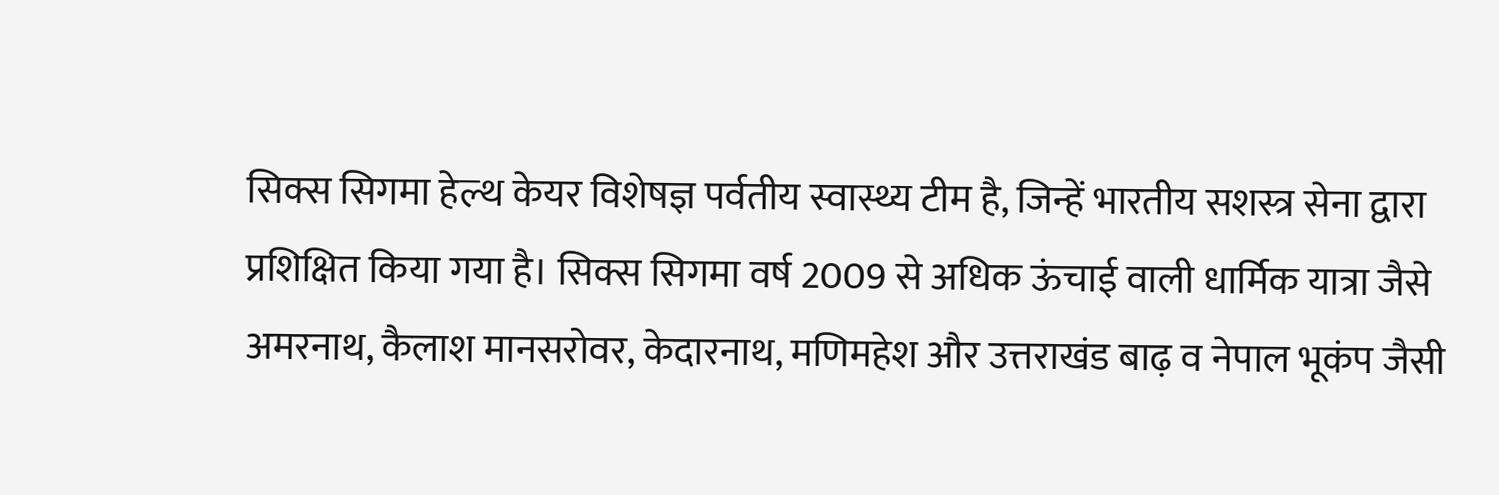सिक्स सिगमा हेल्थ केयर विशेषज्ञ पर्वतीय स्वास्थ्य टीम है, जिन्हें भारतीय सशस्त्र सेना द्वारा प्रशिक्षित किया गया है। सिक्स सिगमा वर्ष 2009 से अधिक ऊंचाई वाली धार्मिक यात्रा जैसे अमरनाथ, कैलाश मानसरोवर, केदारनाथ, मणिमहेश और उत्तराखंड बाढ़ व नेपाल भूकंप जैसी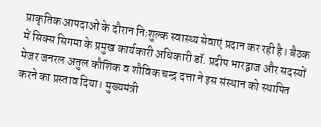प्राकृतिक आपदाओं के दौरान निःशुल्क स्वास्थ्य सेवाएं प्रदान कर रही है। बैठक में सिक्स सिगमा के प्रमुख कार्यकारी अधिकारी डॉ. प्रदीप भारद्वाज और सदस्यों मेजर जनरल अतुल कौशिक व शौविक चन्द्र दत्ता ने इस संस्थान को स्थापित करने का प्रस्ताव दिया। मुख्यमंत्री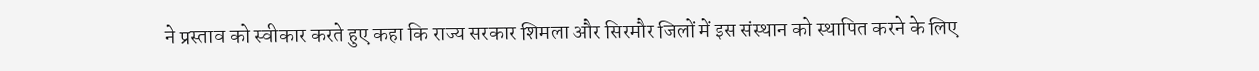ने प्रस्ताव को स्वीकार करते हुए कहा कि राज्य सरकार शिमला और सिरमौर जिलों में इस संस्थान को स्थापित करने के लिए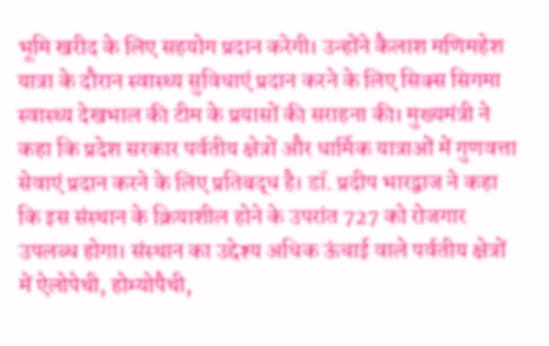भूमि खरीद के लिए सहयोग प्रदान करेगी। उन्होंने कैलाश मणिमहेश यात्रा के दौरान स्वास्थ्य सुविधाएं प्रदान करने के लिए सिक्स सिगमा स्वास्थ्य देखभाल की टीम के प्रयासों की सराहना की। मुख्यमंत्री ने कहा कि प्रदेश सरकार पर्वतीय क्षेत्रों और धार्मिक यात्राओं में गुणवत्ता सेवाएं प्रदान करने के लिए प्रतिबद्ध है। डॉ. प्रदीप भारद्वाज ने कहा कि इस संस्थान के क्रियाशील होने के उपरांत 727 को रोजगार उपलब्ध होगा। संस्थान का उद्देश्य अधिक ऊंचाई वाले पर्वतीय क्षेत्रों में ऐलोपेथी, होम्योपैथी,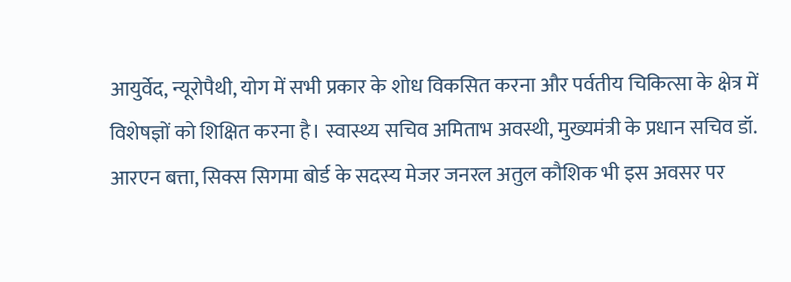आयुर्वेद, न्यूरोपैथी, योग में सभी प्रकार के शोध विकसित करना और पर्वतीय चिकित्सा के क्षेत्र में विशेषज्ञों को शिक्षित करना है। स्वास्थ्य सचिव अमिताभ अवस्थी, मुख्यमंत्री के प्रधान सचिव डॉ. आरएन बत्ता, सिक्स सिगमा बोर्ड के सदस्य मेजर जनरल अतुल कौशिक भी इस अवसर पर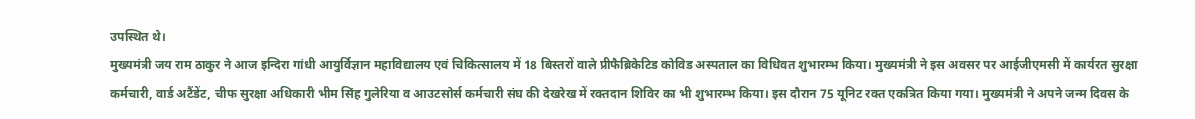उपस्थित थे।
मुख्यमंत्री जय राम ठाकुर ने आज इन्दिरा गांधी आयुर्विज्ञान महाविद्यालय एवं चिकित्सालय में 18 बिस्तरों वाले प्रीफैब्रिकेटिड कोविड अस्पताल का विधिवत शुभारम्भ किया। मुख्यमंत्री ने इस अवसर पर आईजीएमसी में कार्यरत सुरक्षा कर्मचारी, वार्ड अटैंडेंट, चीफ सुरक्षा अधिकारी भीम सिंह गुलेरिया व आउटसोर्स कर्मचारी संघ की देखरेख में रक्तदान शिविर का भी शुभारम्भ किया। इस दौरान 75 यूनिट रक्त एकत्रित किया गया। मुख्यमंत्री ने अपने जन्म दिवस के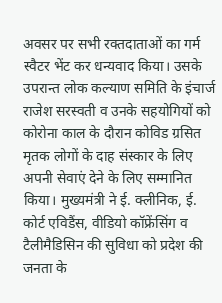अवसर पर सभी रक्तदाताओं का गर्म स्वैटर भेंट कर धन्यवाद किया। उसके उपरान्त लोक कल्याण समिति के इंचार्ज राजेश सरस्वती व उनके सहयोगियों को कोरोना काल के दौरान कोविड ग्रसित मृतक लोगों के दाह संस्कार के लिए अपनी सेवाएं देने के लिए सम्मानित किया। मुख्यमंत्री ने ई. क्लीनिक, ई. कोर्ट एविडैंस, वीडियो कॉफ्रेंसिंग व टैलीमैडिसिन की सुविधा को प्रदेश की जनता के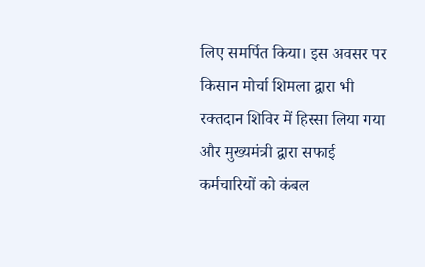लिए समर्पित किया। इस अवसर पर किसान मोर्चा शिमला द्वारा भी रक्तदान शिविर में हिस्सा लिया गया और मुख्यमंत्री द्वारा सफाई कर्मचारियों को कंबल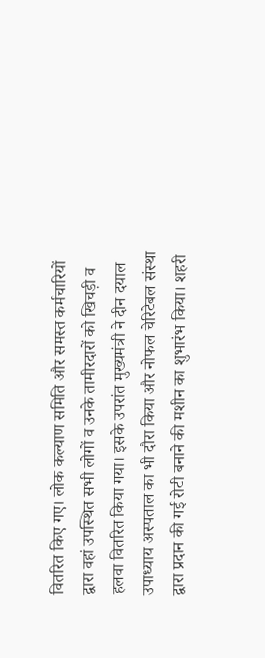वितरित किए गए। लोक कल्याण समिति और समस्त कर्मचारियों द्वारा वहां उपस्थित सभी लोगों व उनके तामीरदारों को खिचड़ी व हलवा वितरित किया गया। इसके उपरांत मुख्यमंत्री ने दीन दयाल उपाध्याय अस्पताल का भी दौरा किया और नोफल चेरिटेबल संस्था द्वारा प्रदान की गई रोटी बनाने की मशीन का शुभारंभ किया। शहरी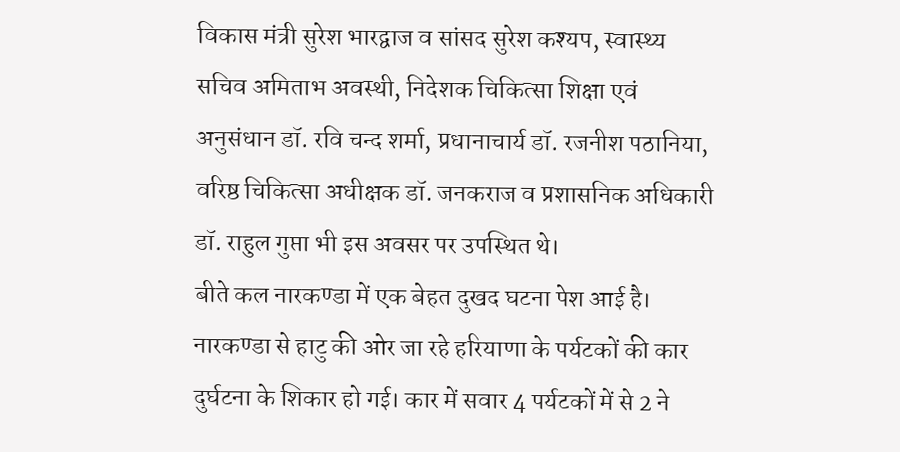विकास मंत्री सुरेश भारद्वाज व सांसद सुरेश कश्यप, स्वास्थ्य सचिव अमिताभ अवस्थी, निदेशक चिकित्सा शिक्षा एवं अनुसंधान डॉ. रवि चन्द शर्मा, प्रधानाचार्य डॉ. रजनीश पठानिया, वरिष्ठ चिकित्सा अधीक्षक डॉ. जनकराज व प्रशासनिक अधिकारी डॉ. राहुल गुप्ता भी इस अवसर पर उपस्थित थे।
बीते कल नारकण्डा में एक बेहत दुखद घटना पेश आई है। नारकण्डा से हाटु की ओर जा रहे हरियाणा के पर्यटकों की कार दुर्घटना के शिकार हो गई। कार में सवार 4 पर्यटकों में से 2 ने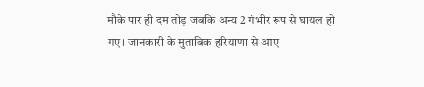मौके पार ही दम तोड़ जबकि अन्य 2 गंभीर रूप से घायल हो गए। जानकारी के मुताबिक हरियाणा से आए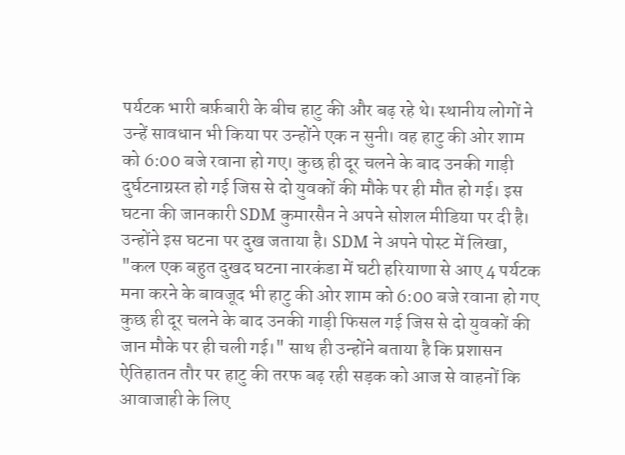पर्यटक भारी बर्फ़बारी के बीच हाटु की और बढ़ रहे थे। स्थानीय लोगों ने उन्हें सावधान भी किया पर उन्होंने एक न सुनी। वह हाटु की ओर शाम को 6:00 बजे रवाना हो गए। कुछ ही दूर चलने के बाद उनकी गाड़ी दुर्घटनाग्रस्त हो गई जिस से दो युवकों की मौके पर ही मौत हो गई। इस घटना की जानकारी SDM कुमारसैन ने अपने सोशल मीडिया पर दी है। उन्होंने इस घटना पर दुख जताया है। SDM ने अपने पोस्ट में लिखा, "कल एक बहुत दुखद घटना नारकंडा में घटी हरियाणा से आए 4 पर्यटक मना करने के बावजूद भी हाटु की ओर शाम को 6:00 बजे रवाना हो गए कुछ ही दूर चलने के बाद उनकी गाड़ी फिसल गई जिस से दो युवकों की जान मौके पर ही चली गई।" साथ ही उन्होंने बताया है कि प्रशासन ऐतिहातन तौर पर हाटु की तरफ बढ़ रही सड़क को आज से वाहनों कि आवाजाही के लिए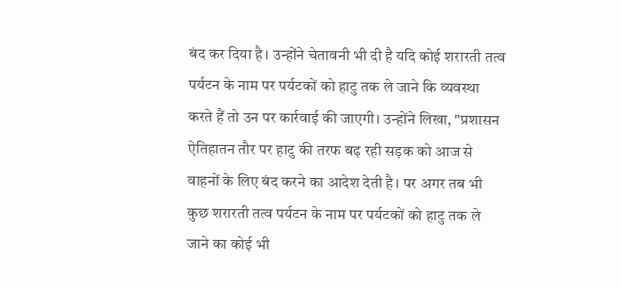बंद कर दिया है। उन्होंने चेतावनी भी दी है यदि कोई शरारती तत्व पर्यटन के नाम पर पर्यटकों को हाटु तक ले जाने कि व्यवस्था करते हैं तो उन पर कार्रवाई की जाएगी। उन्होंने लिखा, "प्रशासन ऐतिहातन तौर पर हाटु की तरफ बढ़ रही सड़क को आज से वाहनों के लिए बंद करने का आदेश देती है। पर अगर तब भी कुछ शरारती तत्व पर्यटन के नाम पर पर्यटकों को हाटु तक ले जाने का कोई भी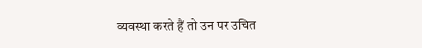व्यवस्था करते हैं तो उन पर उचित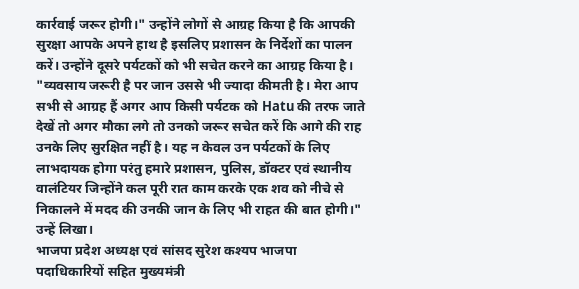कार्रवाई जरूर होगी।" उन्होंने लोगों से आग्रह किया है कि आपकी सुरक्षा आपके अपने हाथ है इसलिए प्रशासन के निर्देशों का पालन करें। उन्होंने दूसरे पर्यटकों को भी सचेत करने का आग्रह किया है। "व्यवसाय जरूरी है पर जान उससे भी ज्यादा कीमती है। मेरा आप सभी से आग्रह हैं अगर आप किसी पर्यटक को Hatu की तरफ जाते देखें तो अगर मौका लगे तो उनको जरूर सचेत करें कि आगे की राह उनके लिए सुरक्षित नहीं है। यह न केवल उन पर्यटकों के लिए लाभदायक होगा परंतु हमारे प्रशासन, पुलिस, डॉक्टर एवं स्थानीय वालंटियर जिन्होंने कल पूरी रात काम करके एक शव को नीचे से निकालने में मदद की उनकी जान के लिए भी राहत की बात होगी।" उन्हें लिखा।
भाजपा प्रदेश अध्यक्ष एवं सांसद सुरेश कश्यप भाजपा पदाधिकारियों सहित मुख्यमंत्री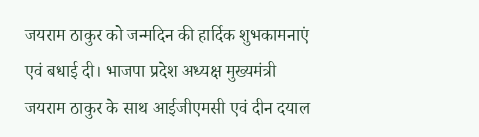जयराम ठाकुर को जन्मदिन की हार्दिक शुभकामनाएं एवं बधाई दी। भाजपा प्रदेश अध्यक्ष मुख्यमंत्री जयराम ठाकुर के साथ आईजीएमसी एवं दीन दयाल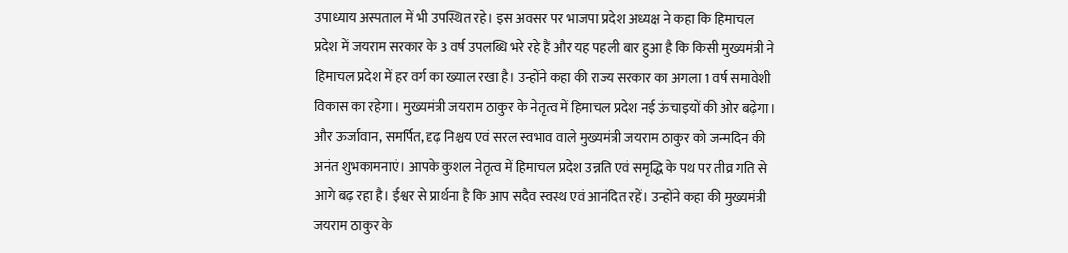उपाध्याय अस्पताल में भी उपस्थित रहे। इस अवसर पर भाजपा प्रदेश अध्यक्ष ने कहा कि हिमाचल प्रदेश में जयराम सरकार के 3 वर्ष उपलब्धि भरे रहे हैं और यह पहली बार हुआ है कि किसी मुख्यमंत्री ने हिमाचल प्रदेश में हर वर्ग का ख्याल रखा है। उन्होंने कहा की राज्य सरकार का अगला 1 वर्ष समावेशी विकास का रहेगा। मुख्यमंत्री जयराम ठाकुर के नेतृत्व में हिमाचल प्रदेश नई ऊंचाइयों की ओर बढ़ेगा। और ऊर्जावान, समर्पित, दृढ़ निश्चय एवं सरल स्वभाव वाले मुख्यमंत्री जयराम ठाकुर को जन्मदिन की अनंत शुभकामनाएं। आपके कुशल नेतृत्व में हिमाचल प्रदेश उन्नति एवं समृद्धि के पथ पर तीव्र गति से आगे बढ़ रहा है। ईश्वर से प्रार्थना है कि आप सदैव स्वस्थ एवं आनंदित रहें। उन्होंने कहा की मुख्यमंत्री जयराम ठाकुर के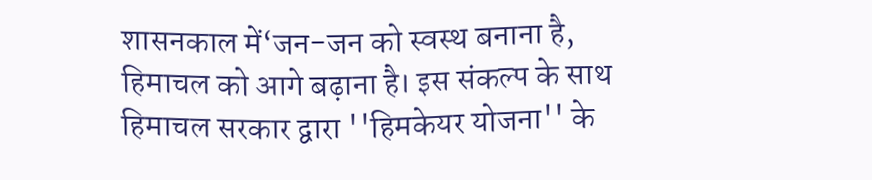शासनकाल में‘जन-जन को स्वस्थ बनाना है, हिमाचल को आगे बढ़ाना है। इस संकल्प के साथ हिमाचल सरकार द्वारा ''हिमकेयर योजना'' के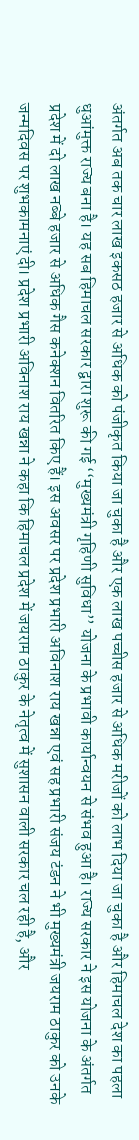अंतर्गत अब तक चार लाख इकसठ हजार से अधिक को पंजीकृत किया जा चुका है और एक लाख पच्चीस हजार से अधिक मरीजों को लाभ दिया जा चुका है और हिमाचल देश का पहला धुआंमुक्त राज्य बना है। यह सब हिमाचल सरकार द्वारा शुरू की गई ‘‘मुख्यमंत्री गृहिणी सुविधा’’ योजना के प्रभावी कार्यान्वयन से संभव हुआ है। राज्य सरकार ने इस योजना के अंतर्गत प्रदेश में दो लाख नब्बे हजार से अधिक गैस कनेक्शन वितरित किए हैं। इस अवसर पर प्रदेश प्रभारी अविनाश राय खन्ना एवं सह प्रभारी संजय टंडन ने भी मुख्यमंत्री जयराम ठाकुर को उनके जन्मदिवस पर शुभकामनाएं दी। प्रदेश प्रभारी अविनाश राय खन्ना ने कहा कि हिमाचल प्रदेश में जयराम ठाकुर के नेतृत्व में सुशासन वाली सरकार चल रही है, और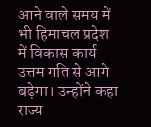आने वाले समय में भी हिमाचल प्रदेश में विकास कार्य उत्तम गति से आगे बढ़ेगा। उन्होंने कहा राज्य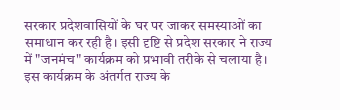सरकार प्रदेशवासियों के घर पर जाकर समस्याओं का समाधान कर रही है। इसी दृष्टि से प्रदेश सरकार ने राज्य में "जनमंच" कार्यक्रम को प्रभावी तरीके से चलाया है। इस कार्यक्रम के अंतर्गत राज्य के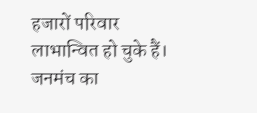हजारों परिवार लाभान्वित हो चुके हैं। जनमंच का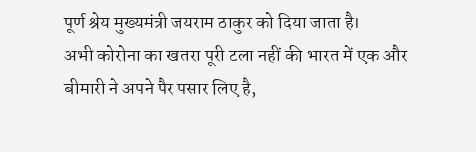पूर्ण श्रेय मुख्यमंत्री जयराम ठाकुर को दिया जाता है।
अभी कोरोना का खतरा पूरी टला नहीं की भारत में एक और बीमारी ने अपने पैर पसार लिए है,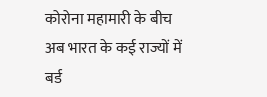कोरोना महामारी के बीच अब भारत के कई राज्यों में बर्ड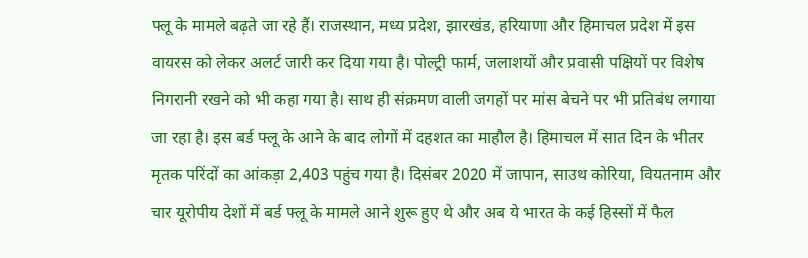फ्लू के मामले बढ़ते जा रहे हैं। राजस्थान, मध्य प्रदेश, झारखंड, हरियाणा और हिमाचल प्रदेश में इस वायरस को लेकर अलर्ट जारी कर दिया गया है। पोल्ट्री फार्म, जलाशयों और प्रवासी पक्षियों पर विशेष निगरानी रखने को भी कहा गया है। साथ ही संक्रमण वाली जगहों पर मांस बेचने पर भी प्रतिबंध लगाया जा रहा है। इस बर्ड फ्लू के आने के बाद लोगों में दहशत का माहौल है। हिमाचल में सात दिन के भीतर मृतक परिंदों का आंकड़ा 2,403 पहुंच गया है। दिसंबर 2020 में जापान, साउथ कोरिया, वियतनाम और चार यूरोपीय देशों में बर्ड फ्लू के मामले आने शुरू हुए थे और अब ये भारत के कई हिस्सों में फैल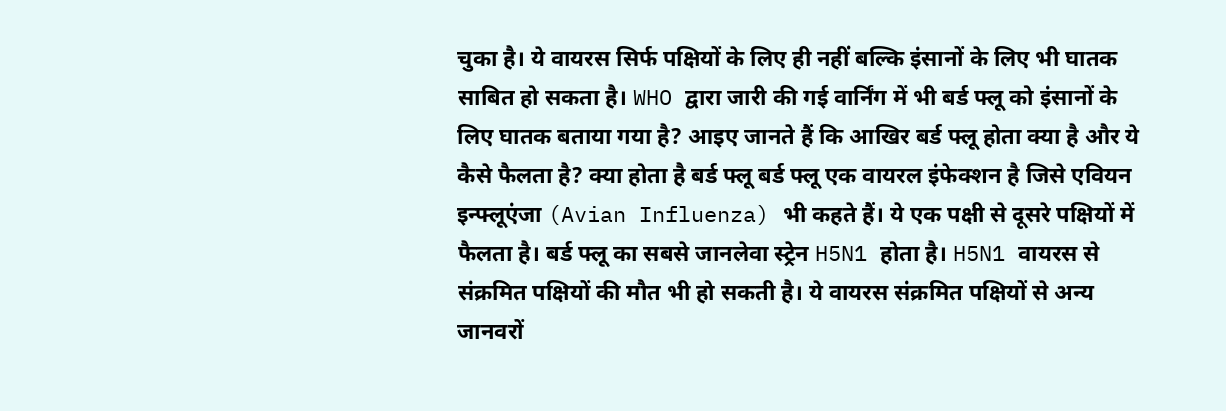चुका है। ये वायरस सिर्फ पक्षियों के लिए ही नहीं बल्कि इंसानों के लिए भी घातक साबित हो सकता है। WHO द्वारा जारी की गई वार्निंग में भी बर्ड फ्लू को इंसानों के लिए घातक बताया गया है? आइए जानते हैं कि आखिर बर्ड फ्लू होता क्या है और ये कैसे फैलता है? क्या होता है बर्ड फ्लू बर्ड फ्लू एक वायरल इंफेक्शन है जिसे एवियन इन्फ्लूएंजा (Avian Influenza) भी कहते हैं। ये एक पक्षी से दूसरे पक्षियों में फैलता है। बर्ड फ्लू का सबसे जानलेवा स्ट्रेन H5N1 होता है। H5N1 वायरस से संक्रमित पक्षियों की मौत भी हो सकती है। ये वायरस संक्रमित पक्षियों से अन्य जानवरों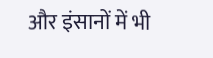और इंसानों में भी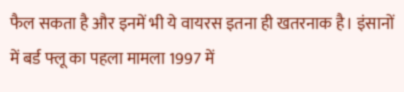फैल सकता है और इनमें भी ये वायरस इतना ही खतरनाक है। इंसानों में बर्ड फ्लू का पहला मामला 1997 में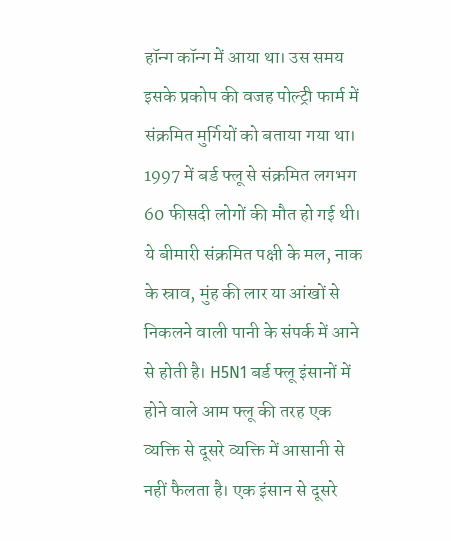हॉन्ग कॉन्ग में आया था। उस समय इसके प्रकोप की वजह पोल्ट्री फार्म में संक्रमित मुर्गियों को बताया गया था। 1997 में बर्ड फ्लू से संक्रमित लगभग 60 फीसदी लोगों की मौत हो गई थी। ये बीमारी संक्रमित पक्षी के मल, नाक के स्राव, मुंह की लार या आंखों से निकलने वाली पानी के संपर्क में आने से होती है। H5N1 बर्ड फ्लू इंसानों में होने वाले आम फ्लू की तरह एक व्यक्ति से दूसरे व्यक्ति में आसानी से नहीं फैलता है। एक इंसान से दूसरे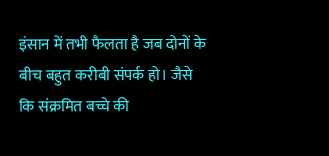इंसान में तभी फैलता है जब दोनों के बीच बहुत करीबी संपर्क हो। जैसे कि संक्रमित बच्चे की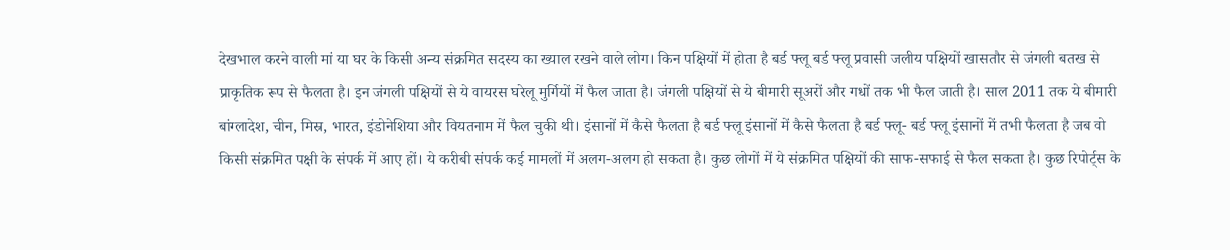देखभाल करने वाली मां या घर के किसी अन्य संक्रमित सदस्य का ख्याल रखने वाले लोग। किन पक्षियों में होता है बर्ड फ्लू बर्ड फ्लू प्रवासी जलीय पक्षियों खासतौर से जंगली बतख से प्राकृतिक रूप से फैलता है। इन जंगली पक्षियों से ये वायरस घरेलू मुर्गियों में फैल जाता है। जंगली पक्षियों से ये बीमारी सूअरों और गधों तक भी फैल जाती है। साल 2011 तक ये बीमारी बांग्लादेश, चीन, मिस्र, भारत, इंडोनेशिया और वियतनाम में फैल चुकी थी। इंसानों में कैसे फैलता है बर्ड फ्लू इंसानों में कैसे फैलता है बर्ड फ्लू- बर्ड फ्लू इंसानों में तभी फैलता है जब वो किसी संक्रमित पक्षी के संपर्क में आए हों। ये करीबी संपर्क कई मामलों में अलग-अलग हो सकता है। कुछ लोगों में ये संक्रमित पक्षियों की साफ-सफाई से फैल सकता है। कुछ रिपोर्ट्स के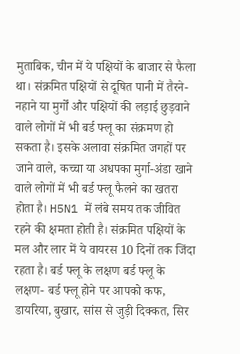मुताबिक, चीन में ये पक्षियों के बाजार से फैला था। संक्रमित पक्षियों से दूषित पानी में तैरने-नहाने या मुर्गों और पक्षियों की लड़ाई छुड़वाने वाले लोगों में भी बर्ड फ्लू का संक्रमण हो सकता है। इसके अलावा संक्रमित जगहों पर जाने वाले, कच्चा या अधपका मुर्गा-अंडा खाने वाले लोगों में भी बर्ड फ्लू फैलने का खतरा होता है। H5N1 में लंबे समय तक जीवित रहने की क्षमता होती है। संक्रमित पक्षियों के मल और लार में ये वायरस 10 दिनों तक जिंदा रहता है। बर्ड फ्लू के लक्षण बर्ड फ्लू के लक्षण- बर्ड फ्लू होने पर आपको कफ, डायरिया, बुखार, सांस से जुड़ी दिक्कत, सिर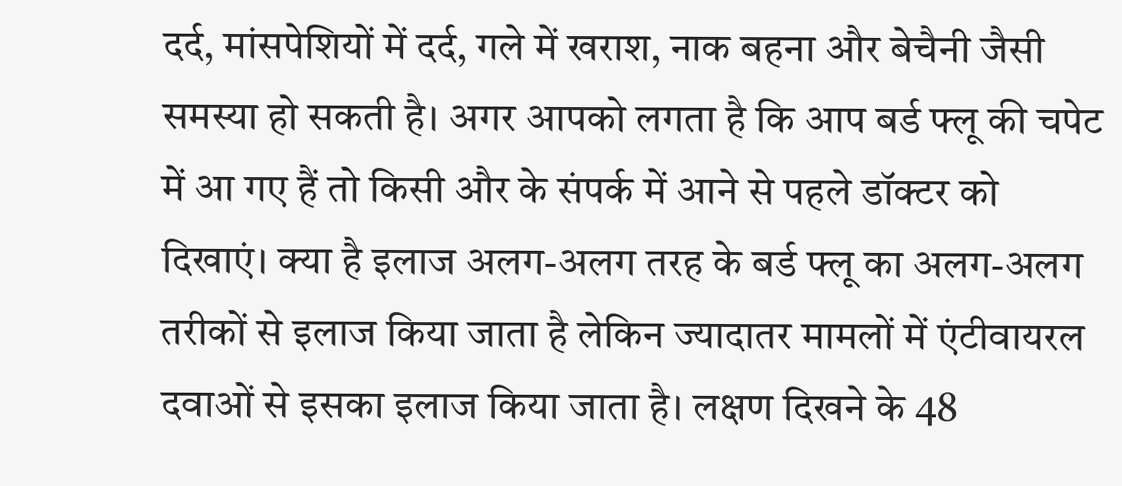दर्द, मांसपेशियों में दर्द, गले में खराश, नाक बहना और बेचैनी जैसी समस्या हो सकती है। अगर आपको लगता है कि आप बर्ड फ्लू की चपेट में आ गए हैं तो किसी और के संपर्क में आने से पहले डॉक्टर को दिखाएं। क्या है इलाज अलग-अलग तरह के बर्ड फ्लू का अलग-अलग तरीकों से इलाज किया जाता है लेकिन ज्यादातर मामलों में एंटीवायरल दवाओं से इसका इलाज किया जाता है। लक्षण दिखने के 48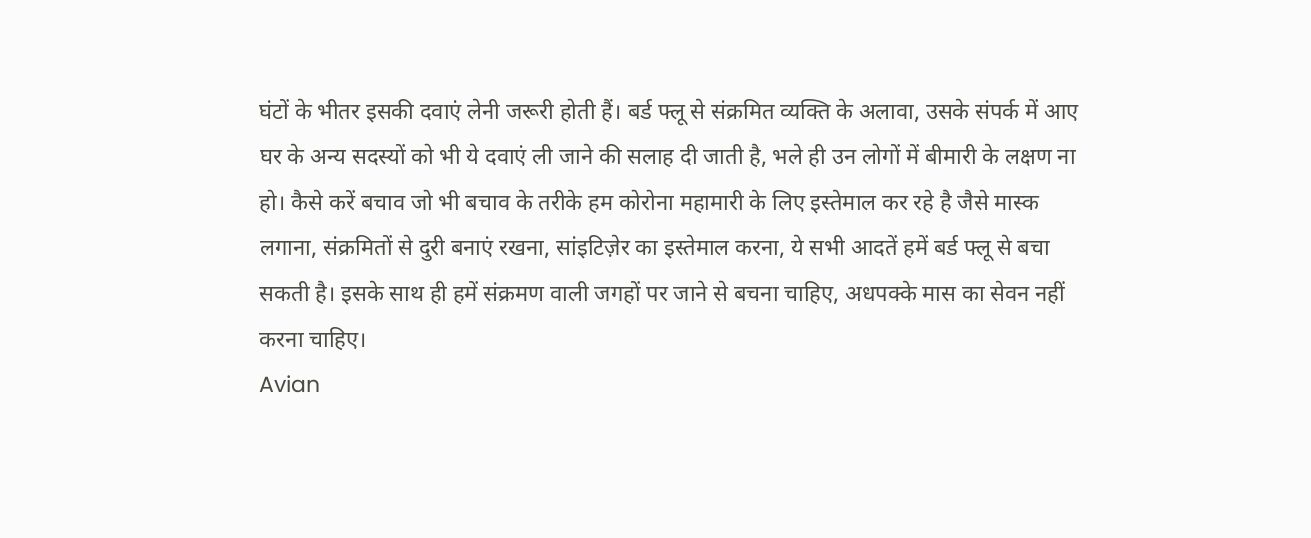घंटों के भीतर इसकी दवाएं लेनी जरूरी होती हैं। बर्ड फ्लू से संक्रमित व्यक्ति के अलावा, उसके संपर्क में आए घर के अन्य सदस्यों को भी ये दवाएं ली जाने की सलाह दी जाती है, भले ही उन लोगों में बीमारी के लक्षण ना हो। कैसे करें बचाव जो भी बचाव के तरीके हम कोरोना महामारी के लिए इस्तेमाल कर रहे है जैसे मास्क लगाना, संक्रमितों से दुरी बनाएं रखना, सांइटिज़ेर का इस्तेमाल करना, ये सभी आदतें हमें बर्ड फ्लू से बचा सकती है। इसके साथ ही हमें संक्रमण वाली जगहों पर जाने से बचना चाहिए, अधपक्के मास का सेवन नहीं करना चाहिए।
Avian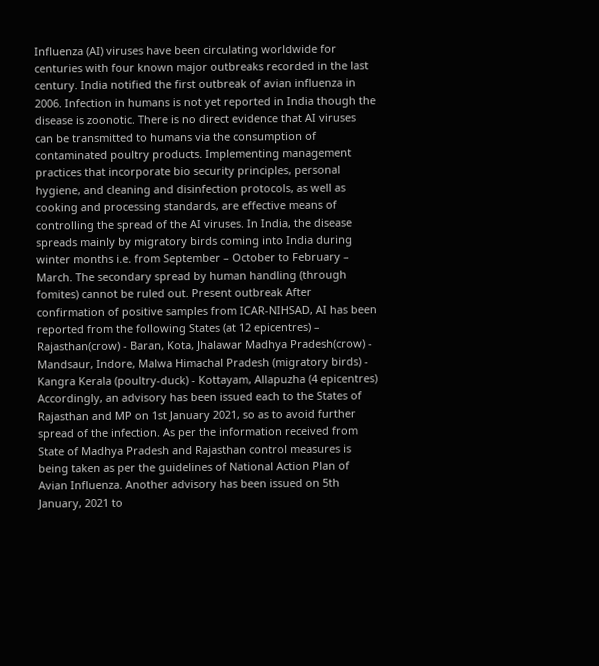Influenza (AI) viruses have been circulating worldwide for centuries with four known major outbreaks recorded in the last century. India notified the first outbreak of avian influenza in 2006. Infection in humans is not yet reported in India though the disease is zoonotic. There is no direct evidence that AI viruses can be transmitted to humans via the consumption of contaminated poultry products. Implementing management practices that incorporate bio security principles, personal hygiene, and cleaning and disinfection protocols, as well as cooking and processing standards, are effective means of controlling the spread of the AI viruses. In India, the disease spreads mainly by migratory birds coming into India during winter months i.e. from September – October to February – March. The secondary spread by human handling (through fomites) cannot be ruled out. Present outbreak After confirmation of positive samples from ICAR-NIHSAD, AI has been reported from the following States (at 12 epicentres) – Rajasthan(crow) - Baran, Kota, Jhalawar Madhya Pradesh(crow) - Mandsaur, Indore, Malwa Himachal Pradesh (migratory birds) - Kangra Kerala (poultry-duck) - Kottayam, Allapuzha (4 epicentres) Accordingly, an advisory has been issued each to the States of Rajasthan and MP on 1st January 2021, so as to avoid further spread of the infection. As per the information received from State of Madhya Pradesh and Rajasthan control measures is being taken as per the guidelines of National Action Plan of Avian Influenza. Another advisory has been issued on 5th January, 2021 to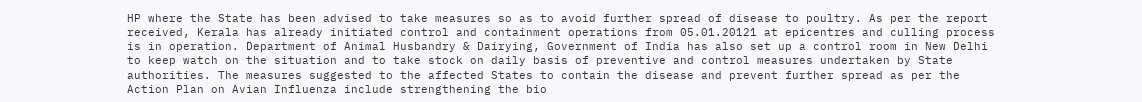HP where the State has been advised to take measures so as to avoid further spread of disease to poultry. As per the report received, Kerala has already initiated control and containment operations from 05.01.20121 at epicentres and culling process is in operation. Department of Animal Husbandry & Dairying, Government of India has also set up a control room in New Delhi to keep watch on the situation and to take stock on daily basis of preventive and control measures undertaken by State authorities. The measures suggested to the affected States to contain the disease and prevent further spread as per the Action Plan on Avian Influenza include strengthening the bio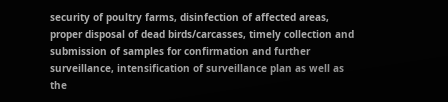security of poultry farms, disinfection of affected areas, proper disposal of dead birds/carcasses, timely collection and submission of samples for confirmation and further surveillance, intensification of surveillance plan as well as the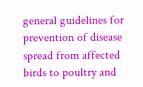general guidelines for prevention of disease spread from affected birds to poultry and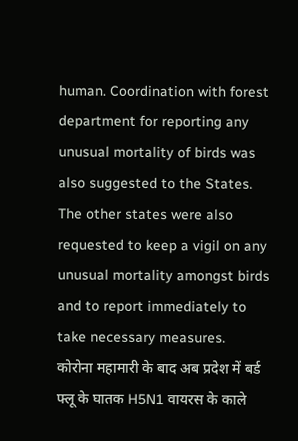human. Coordination with forest department for reporting any unusual mortality of birds was also suggested to the States. The other states were also requested to keep a vigil on any unusual mortality amongst birds and to report immediately to take necessary measures.
कोरोना महामारी के बाद अब प्रदेश में बर्ड फ्लू के घातक H5N1 वायरस के काले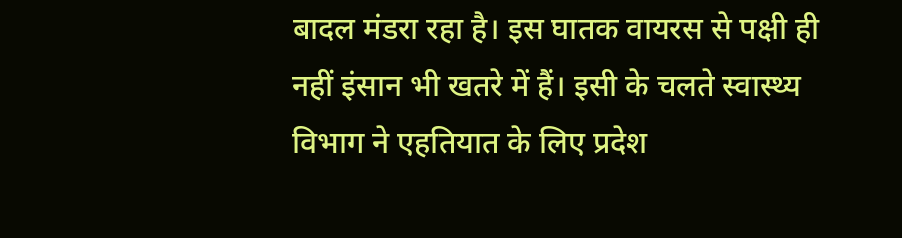बादल मंडरा रहा है। इस घातक वायरस से पक्षी ही नहीं इंसान भी खतरे में हैं। इसी के चलते स्वास्थ्य विभाग ने एहतियात के लिए प्रदेश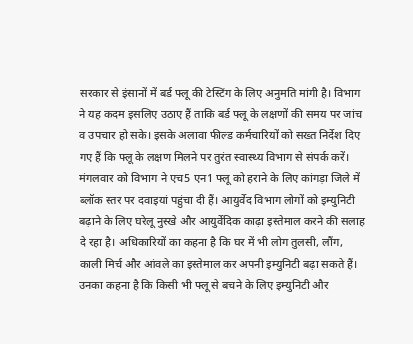सरकार से इंसानों में बर्ड फ्लू की टेस्टिंग के लिए अनुमति मांगी है। विभाग ने यह कदम इसलिए उठाए हैं ताकि बर्ड फ्लू के लक्षणों की समय पर जांच व उपचार हो सके। इसके अलावा फील्ड कर्मचारियों को सख्त निर्देश दिए गए हैं कि फ्लू के लक्षण मिलने पर तुरंत स्वास्थ्य विभाग से संपर्क करें। मंगलवार को विभाग ने एच5 एन1 फ्लू को हराने के लिए कांगड़ा जिले में ब्लॉक स्तर पर दवाइयां पहुंचा दी हैं। आयुर्वेद विभाग लोगों को इम्युनिटी बढ़ाने के लिए घरेलू नुस्खे और आयुर्वेदिक काढ़ा इस्तेमाल करने की सलाह दे रहा है। अधिकारियों का कहना है कि घर में भी लोग तुलसी, लौंग, काली मिर्च और आंवले का इस्तेमाल कर अपनी इम्युनिटी बढ़ा सकते हैं। उनका कहना है कि किसी भी फ्लू से बचने के लिए इम्युनिटी और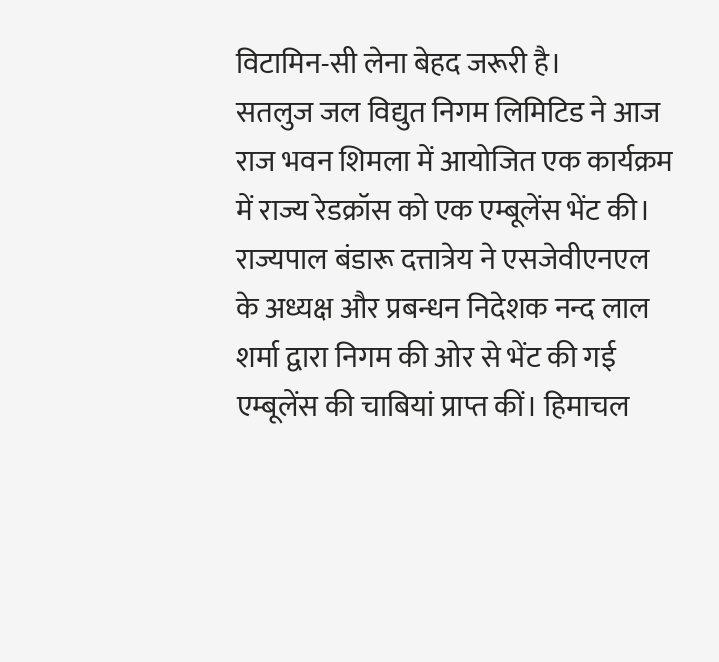विटामिन-सी लेना बेहद जरूरी है।
सतलुज जल विद्युत निगम लिमिटिड ने आज राज भवन शिमला में आयोजित एक कार्यक्रम में राज्य रेडक्रॉस को एक एम्बूलेंस भेंट की। राज्यपाल बंडारू दत्तात्रेय ने एसजेवीएनएल के अध्यक्ष और प्रबन्धन निदेशक नन्द लाल शर्मा द्वारा निगम की ओर से भेंट की गई एम्बूलेंस की चाबियां प्राप्त कीं। हिमाचल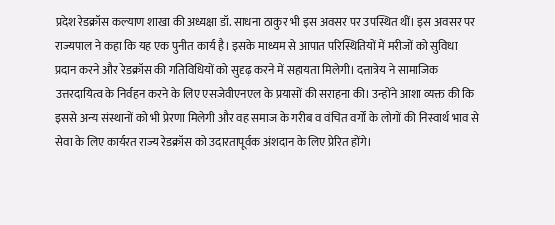प्रदेश रेडक्रॉस कल्याण शाखा की अध्यक्षा डॉ. साधना ठाकुर भी इस अवसर पर उपस्थित थीं। इस अवसर पर राज्यपाल ने कहा कि यह एक पुनीत कार्य है। इसके माध्यम से आपात परिस्थितियों में मरीजों को सुविधा प्रदान करने और रेडक्रॉस की गतिविधियों को सुदृढ़ करने में सहायता मिलेगी। दत्तात्रेय ने सामाजिक उत्तरदायित्व के निर्वहन करने के लिए एसजेवीएनएल के प्रयासों की सराहना की। उन्होंने आशा व्यक्त की कि इससे अन्य संस्थानों को भी प्रेरणा मिलेगी और वह समाज के गरीब व वंचित वर्गों के लोगों की निस्वार्थ भाव से सेवा के लिए कार्यरत राज्य रेडक्रॉस को उदारतापूर्वक अंशदान के लिए प्रेरित होंगे।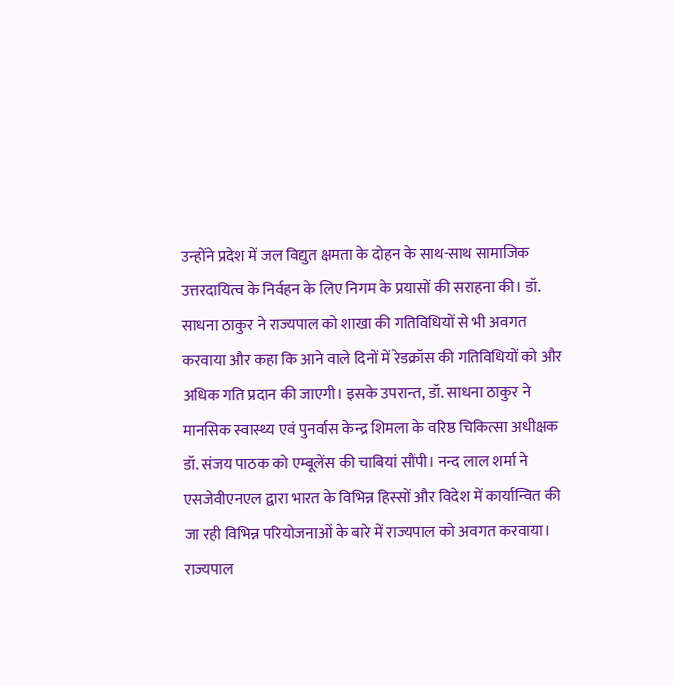उन्होंने प्रदेश में जल विद्युत क्षमता के दोहन के साथ-साथ सामाजिक उत्तरदायित्व के निर्वहन के लिए निगम के प्रयासों की सराहना की। डॉ. साधना ठाकुर ने राज्यपाल को शाखा की गतिविधियों से भी अवगत करवाया और कहा कि आने वाले दिनों में रेडक्रॉस की गतिविधियों को और अधिक गति प्रदान की जाएगी। इसके उपरान्त, डॉ. साधना ठाकुर ने मानसिक स्वास्थ्य एवं पुनर्वास केन्द्र शिमला के वरिष्ठ चिकित्सा अधीक्षक डॉ. संजय पाठक को एम्बूलेंस की चाबियां सौंपी। नन्द लाल शर्मा ने एसजेवीएनएल द्वारा भारत के विभिन्न हिस्सों और विदेश में कार्यान्वित की जा रही विभिन्न परियोजनाओं के बारे में राज्यपाल को अवगत करवाया। राज्यपाल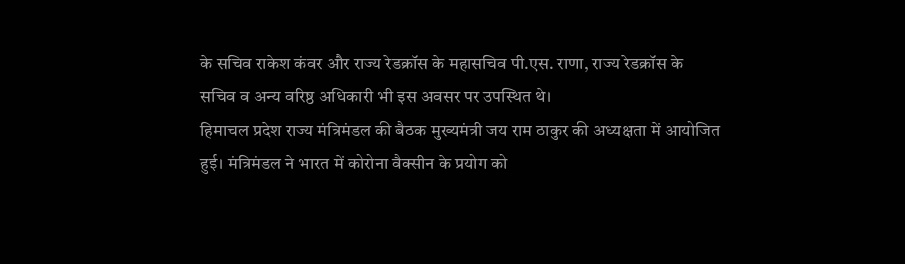के सचिव राकेश कंवर और राज्य रेडक्रॉस के महासचिव पी.एस. राणा, राज्य रेडक्रॉस के सचिव व अन्य वरिष्ठ अधिकारी भी इस अवसर पर उपस्थित थे।
हिमाचल प्रदेश राज्य मंत्रिमंडल की बैठक मुख्यमंत्री जय राम ठाकुर की अध्यक्षता में आयोजित हुई। मंत्रिमंडल ने भारत में कोरोना वैक्सीन के प्रयोग को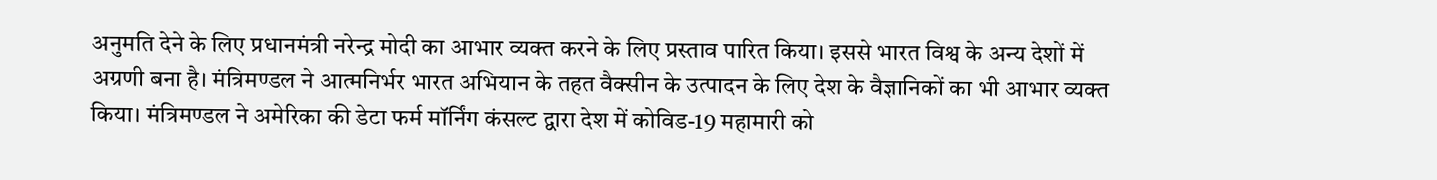अनुमति देने के लिए प्रधानमंत्री नरेन्द्र मोदी का आभार व्यक्त करने के लिए प्रस्ताव पारित किया। इससे भारत विश्व के अन्य देशों में अग्रणी बना है। मंत्रिमण्डल ने आत्मनिर्भर भारत अभियान के तहत वैक्सीन के उत्पादन के लिए देश के वैज्ञानिकों का भी आभार व्यक्त किया। मंत्रिमण्डल ने अमेरिका की डेटा फर्म मॉर्निंग कंसल्ट द्वारा देश में कोविड-19 महामारी को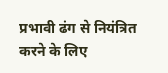प्रभावी ढंग से नियंत्रित करने के लिए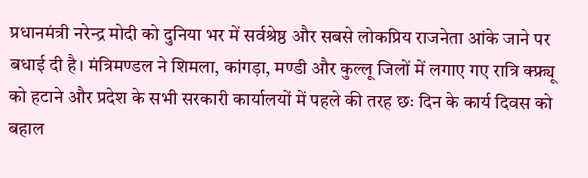प्रधानमंत्री नरेन्द्र मोदी को दुनिया भर में सर्वश्रेष्ठ और सबसे लोकप्रिय राजनेता आंके जाने पर बधाई दी है। मंत्रिमण्डल ने शिमला, कांगड़ा, मण्डी और कुल्लू जिलों में लगाए गए रात्रि क्फ्र्यू को हटाने और प्रदेश के सभी सरकारी कार्यालयों में पहले की तरह छः दिन के कार्य दिवस को बहाल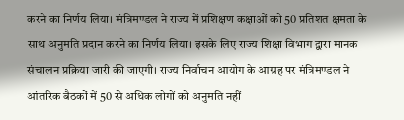करने का निर्णय लिया। मंत्रिमण्डल ने राज्य में प्रशिक्षण कक्षाओं को 50 प्रतिशत क्षमता के साथ अनुमति प्रदान करने का निर्णय लिया। इसके लिए राज्य शिक्षा विभाग द्वारा मानक संचालन प्रक्रिया जारी की जाएगी। राज्य निर्वाचन आयोग के आग्रह पर मंत्रिमण्डल ने आंतरिक बैठकों में 50 से अधिक लोगों को अनुमति नहीं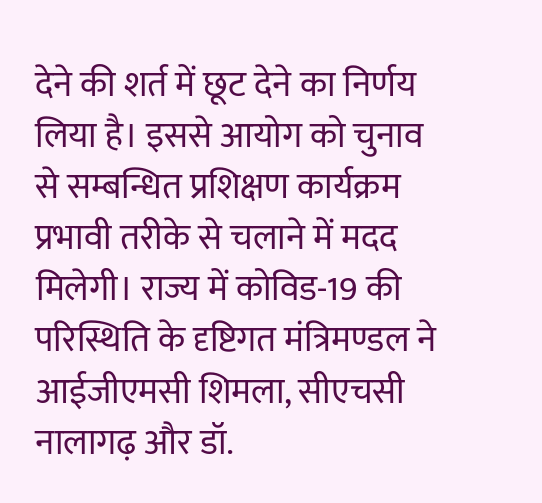देने की शर्त में छूट देने का निर्णय लिया है। इससे आयोग को चुनाव से सम्बन्धित प्रशिक्षण कार्यक्रम प्रभावी तरीके से चलाने में मदद मिलेगी। राज्य में कोविड-19 की परिस्थिति के दृष्टिगत मंत्रिमण्डल ने आईजीएमसी शिमला, सीएचसी नालागढ़ और डॉ.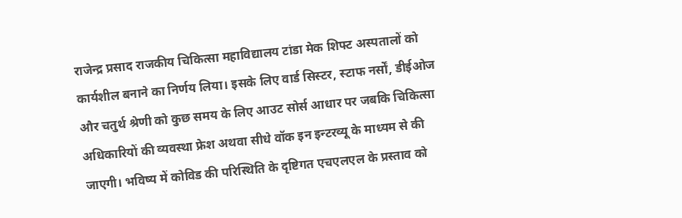राजेन्द्र प्रसाद राजकीय चिकित्सा महाविद्यालय टांडा मेक शिफ्ट अस्पतालों को कार्यशील बनाने का निर्णय लिया। इसके लिए वार्ड सिस्टर, स्टाफ नर्सों, डीईओज और चतुर्थ श्रेणी को कुछ समय के लिए आउट सोर्स आधार पर जबकि चिकित्सा अधिकारियों की व्यवस्था फ्रेश अथवा सीधे वॉक इन इन्टरव्यू के माध्यम से की जाएगी। भविष्य में कोविड की परिस्थिति के दृष्टिगत एचएलएल के प्रस्ताव को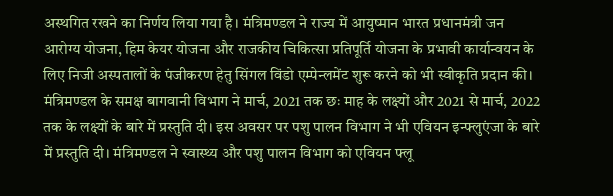अस्थगित रखने का निर्णय लिया गया है। मंत्रिमण्डल ने राज्य में आयुष्मान भारत प्रधानमंत्री जन आरोग्य योजना, हिम केयर योजना और राजकीय चिकित्सा प्रतिपूर्ति योजना के प्रभावी कार्यान्वयन के लिए निजी अस्पतालों के पंजीकरण हेतु सिंगल विंडो एम्पेन्लमेंट शुरू करने को भी स्वीकृति प्रदान की। मंत्रिमण्डल के समक्ष बागवानी विभाग ने मार्च, 2021 तक छः माह के लक्ष्यों और 2021 से मार्च, 2022 तक के लक्ष्यों के बारे में प्रस्तुति दी। इस अवसर पर पशु पालन विभाग ने भी एवियन इन्फ्लुएंजा के बारे में प्रस्तुति दी। मंत्रिमण्डल ने स्वास्थ्य और पशु पालन विभाग को एवियन फ्लू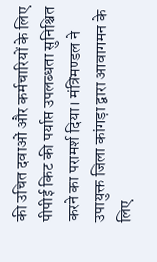की उचित दवाओं और कर्मचारियों के लिए पीपीई किट की पर्याप्त उपलब्धता सुनिश्चित करने का परामर्श दिया। मंत्रिमण्डल ने उपायुक्त जिला कांगड़ा द्वारा आवागमन के लिए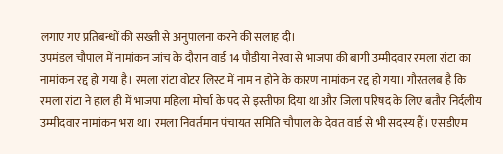लगाए गए प्रतिबन्धों की सख्ती से अनुपालना करने की सलाह दी।
उपमंडल चौपाल में नामांकन जांच के दौरान वार्ड 14 पौडीया नेरवा से भाजपा की बागी उम्मीदवार रमला रांटा का नामांकन रद्द हो गया है। रमला रांटा वोटर लिस्ट में नाम न होने के कारण नामांकन रद्द हो गया। गौरतलब है कि रमला रांटा ने हाल ही में भाजपा महिला मोर्चा के पद से इस्तीफा दिया था और जिला परिषद के लिए बतौर निर्दलीय उम्मीदवार नामांकन भरा था। रमला निवर्तमान पंचायत समिति चौपाल के देवत वार्ड से भी सदस्य हैं। एसडीएम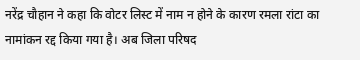नरेंद्र चौहान ने कहा कि वोटर लिस्ट में नाम न होने के कारण रमला रांटा का नामांकन रद्द किया गया है। अब जिला परिषद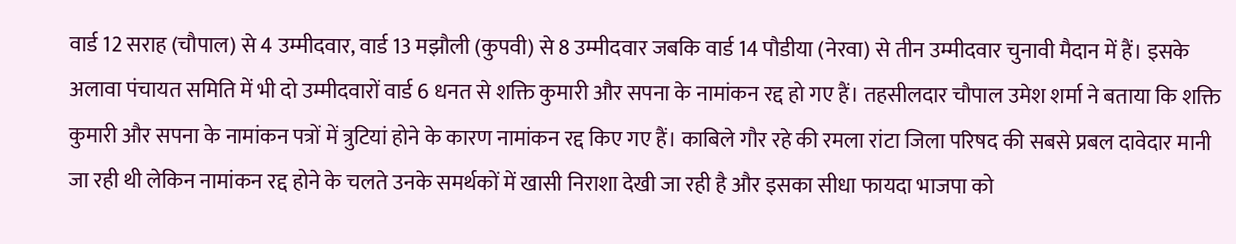वार्ड 12 सराह (चौपाल) से 4 उम्मीदवार, वार्ड 13 मझौली (कुपवी) से 8 उम्मीदवार जबकि वार्ड 14 पौडीया (नेरवा) से तीन उम्मीदवार चुनावी मैदान में हैं। इसके अलावा पंचायत समिति में भी दो उम्मीदवारों वार्ड 6 धनत से शक्ति कुमारी और सपना के नामांकन रद्द हो गए हैं। तहसीलदार चौपाल उमेश शर्मा ने बताया कि शक्ति कुमारी और सपना के नामांकन पत्रों में त्रुटियां होने के कारण नामांकन रद्द किए गए हैं। काबिले गौर रहे की रमला रांटा जिला परिषद की सबसे प्रबल दावेदार मानी जा रही थी लेकिन नामांकन रद्द होने के चलते उनके समर्थकों में खासी निराशा देखी जा रही है और इसका सीधा फायदा भाजपा को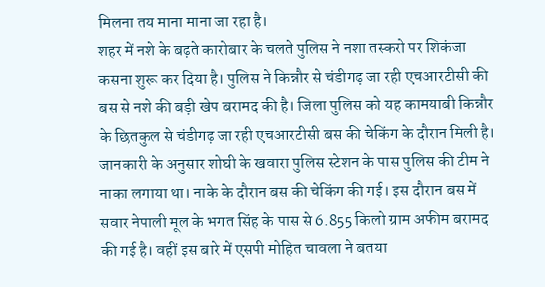मिलना तय माना माना जा रहा है।
शहर में नशे के बढ़ते कारोबार के चलते पुलिस ने नशा तस्करो पर शिकंजा कसना शुरू कर दिया है। पुलिस ने किन्नौर से चंडीगढ़ जा रही एचआरटीसी की बस से नशे की बड़ी खेप बरामद की है। जिला पुलिस को यह कामयाबी किन्नौर के छितकुल से चंडीगढ़ जा रही एचआरटीसी बस की चेकिंग के दौरान मिली है। जानकारी के अनुसार शोघी के खवारा पुलिस स्टेशन के पास पुलिस की टीम ने नाका लगाया था। नाके के दौरान बस की चेकिंग की गई। इस दौरान बस में सवार नेपाली मूल के भगत सिंह के पास से 6.855 किलो ग्राम अफीम बरामद की गई है। वहीं इस बारे में एसपी मोहित चावला ने बतया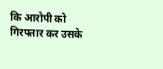कि आरोपी को गिरफ्तार कर उसके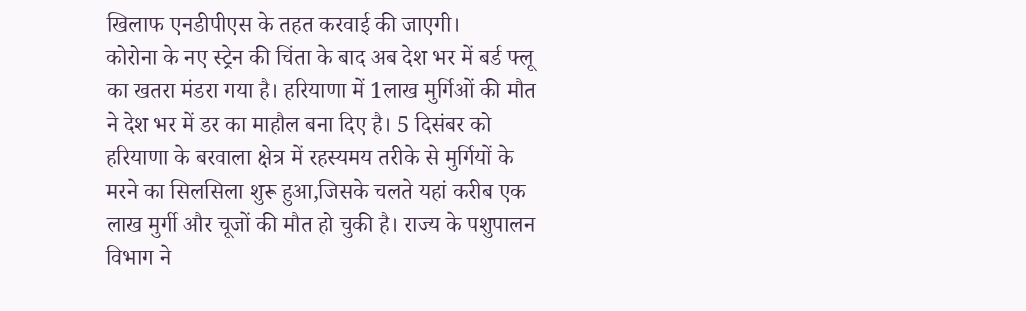खिलाफ एनडीपीएस के तहत करवाई की जाएगी।
कोरोना के नए स्ट्रेन की चिंता के बाद अब देश भर में बर्ड फ्लू का खतरा मंडरा गया है। हरियाणा में 1लाख मुर्गिओं की मौत ने देश भर में डर का माहौल बना दिए है। 5 दिसंबर को हरियाणा के बरवाला क्षेत्र में रहस्यमय तरीके से मुर्गियों के मरने का सिलसिला शुरू हुआ,जिसके चलते यहां करीब एक लाख मुर्गी और चूजों की मौत हो चुकी है। राज्य के पशुपालन विभाग ने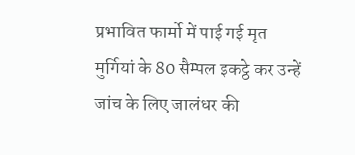प्रभावित फार्मो में पाई गई मृत मुर्गियां के 80 सैम्पल इकट्ठे कर उन्हें जांच के लिए जालंधर की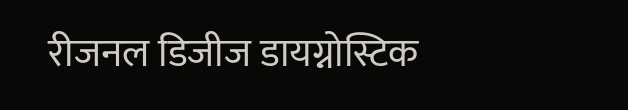रीजनल डिजीज डायग्नोस्टिक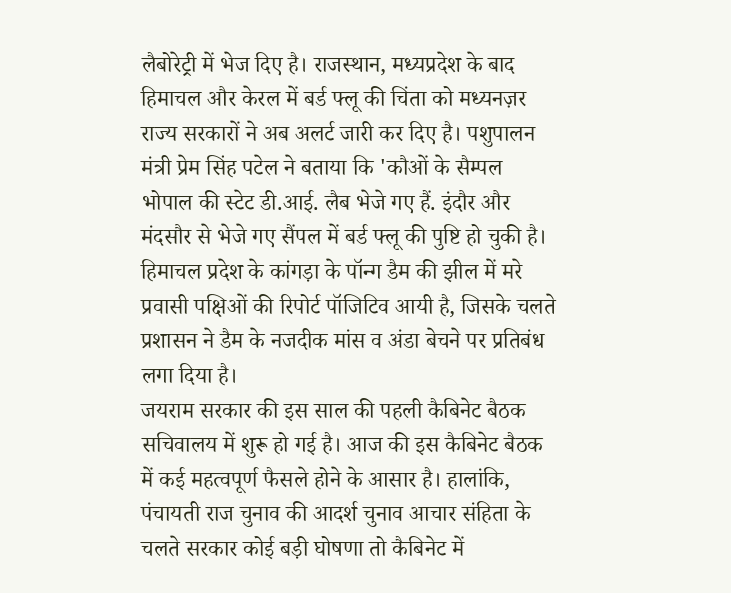लैबोरेट्री में भेज दिए है। राजस्थान, मध्यप्रदेश के बाद हिमाचल और केरल में बर्ड फ्लू की चिंता को मध्यनज़र राज्य सरकारों ने अब अलर्ट जारी कर दिए है। पशुपालन मंत्री प्रेम सिंह पटेल ने बताया कि 'कौओं के सैम्पल भोपाल की स्टेट डी.आई. लैब भेजे गए हैं. इंदौर और मंदसौर से भेजे गए सैंपल में बर्ड फ्लू की पुष्टि हो चुकी है। हिमाचल प्रदेश के कांगड़ा के पॉन्ग डैम की झील में मरे प्रवासी पक्षिओं की रिपोर्ट पॉजिटिव आयी है, जिसके चलते प्रशासन ने डैम के नजदीक मांस व अंडा बेचने पर प्रतिबंध लगा दिया है।
जयराम सरकार की इस साल की पहली कैबिनेट बैठक सचिवालय में शुरू हो गई है। आज की इस कैबिनेट बैठक में कई महत्वपूर्ण फैसले होने के आसार है। हालांकि, पंचायती राज चुनाव की आदर्श चुनाव आचार संहिता के चलते सरकार कोई बड़ी घोषणा तो कैबिनेट में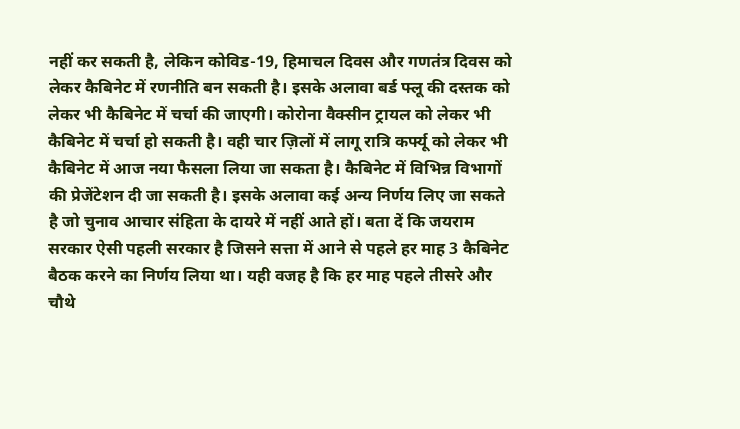नहीं कर सकती है, लेकिन कोविड-19, हिमाचल दिवस और गणतंत्र दिवस को लेकर कैबिनेट में रणनीति बन सकती है। इसके अलावा बर्ड फ्लू की दस्तक को लेकर भी कैबिनेट में चर्चा की जाएगी। कोरोना वैक्सीन ट्रायल को लेकर भी कैबिनेट में चर्चा हो सकती है। वही चार ज़िलों में लागू रात्रि कर्फ्यू को लेकर भी कैबिनेट में आज नया फैसला लिया जा सकता है। कैबिनेट में विभिन्न विभागों की प्रेजेंटेशन दी जा सकती है। इसके अलावा कई अन्य निर्णय लिए जा सकते है जो चुनाव आचार संहिता के दायरे में नहीं आते हों। बता दें कि जयराम सरकार ऐसी पहली सरकार है जिसने सत्ता में आने से पहले हर माह 3 कैबिनेट बैठक करने का निर्णय लिया था। यही वजह है कि हर माह पहले तीसरे और चौथे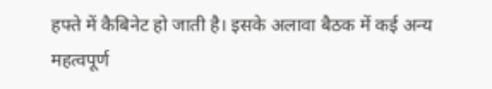हफ्ते में कैबिनेट हो जाती है। इसके अलावा बैठक में कई अन्य महत्वपूर्ण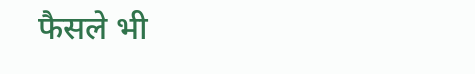फैसले भी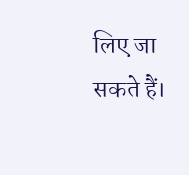लिए जा सकते हैं।